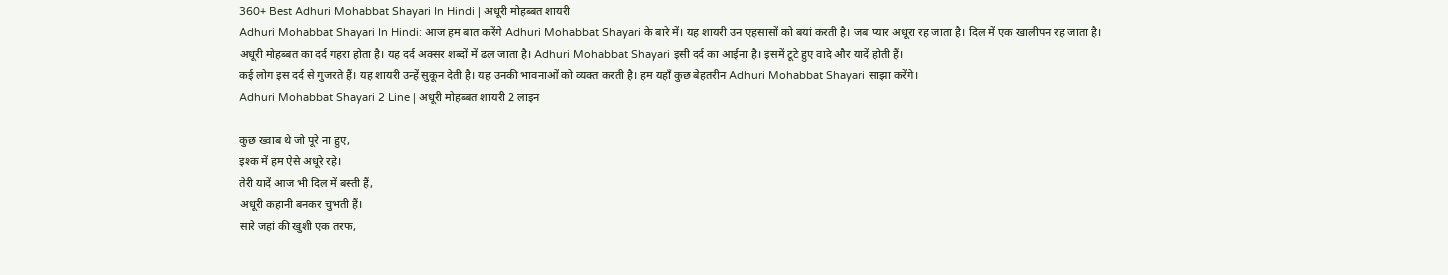360+ Best Adhuri Mohabbat Shayari In Hindi | अधूरी मोहब्बत शायरी
Adhuri Mohabbat Shayari In Hindi: आज हम बात करेंगे Adhuri Mohabbat Shayari के बारे में। यह शायरी उन एहसासों को बयां करती है। जब प्यार अधूरा रह जाता है। दिल में एक खालीपन रह जाता है।
अधूरी मोहब्बत का दर्द गहरा होता है। यह दर्द अक्सर शब्दों में ढल जाता है। Adhuri Mohabbat Shayari इसी दर्द का आईना है। इसमें टूटे हुए वादे और यादें होती हैं।
कई लोग इस दर्द से गुजरते हैं। यह शायरी उन्हें सुकून देती है। यह उनकी भावनाओं को व्यक्त करती है। हम यहाँ कुछ बेहतरीन Adhuri Mohabbat Shayari साझा करेंगे।
Adhuri Mohabbat Shayari 2 Line | अधूरी मोहब्बत शायरी 2 लाइन

कुछ ख्वाब थे जो पूरे ना हुए,
इश्क में हम ऐसे अधूरे रहे।
तेरी यादें आज भी दिल में बस्ती हैं,
अधूरी कहानी बनकर चुभती हैं।
सारे जहां की खुशी एक तरफ,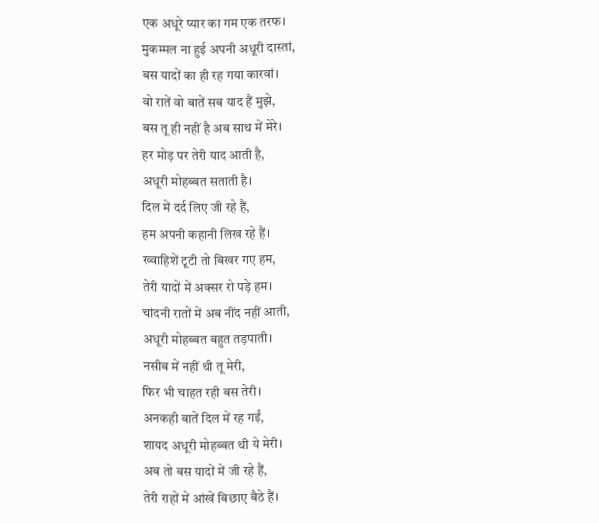एक अधूरे प्यार का गम एक तरफ।
मुकम्मल ना हुई अपनी अधूरी दास्तां,
बस यादों का ही रह गया कारवां।
वो रातें वो बातें सब याद हैं मुझे,
बस तू ही नहीं है अब साथ में मेरे।
हर मोड़ पर तेरी याद आती है,
अधूरी मोहब्बत सताती है।
दिल में दर्द लिए जी रहे हैं,
हम अपनी कहानी लिख रहे हैं।
ख्वाहिशें टूटी तो बिखर गए हम,
तेरी यादों में अक्सर रो पड़े हम।
चांदनी रातों में अब नींद नहीं आती,
अधूरी मोहब्बत बहुत तड़पाती।
नसीब में नहीं थी तू मेरी,
फिर भी चाहत रही बस तेरी।
अनकही बातें दिल में रह गईं,
शायद अधूरी मोहब्बत थी ये मेरी।
अब तो बस यादों में जी रहे हैं,
तेरी राहों में आंखें बिछाए बैठे हैं।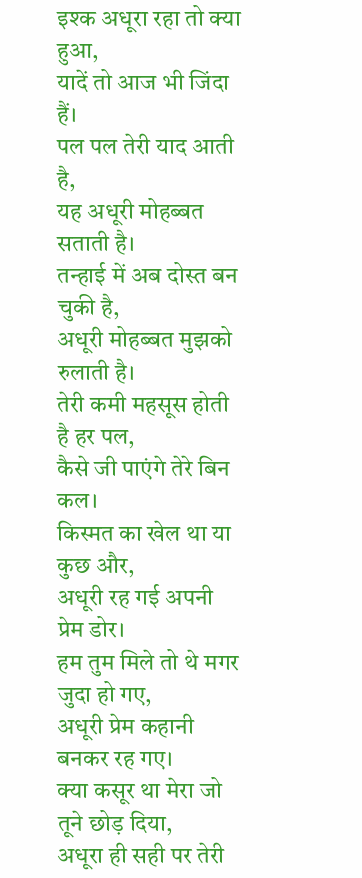इश्क अधूरा रहा तो क्या हुआ,
यादें तो आज भी जिंदा हैं।
पल पल तेरी याद आती है,
यह अधूरी मोहब्बत सताती है।
तन्हाई में अब दोस्त बन चुकी है,
अधूरी मोहब्बत मुझको रुलाती है।
तेरी कमी महसूस होती है हर पल,
कैसे जी पाएंगे तेरे बिन कल।
किस्मत का खेल था या कुछ और,
अधूरी रह गई अपनी प्रेम डोर।
हम तुम मिले तो थे मगर जुदा हो गए,
अधूरी प्रेम कहानी बनकर रह गए।
क्या कसूर था मेरा जो तूने छोड़ दिया,
अधूरा ही सही पर तेरी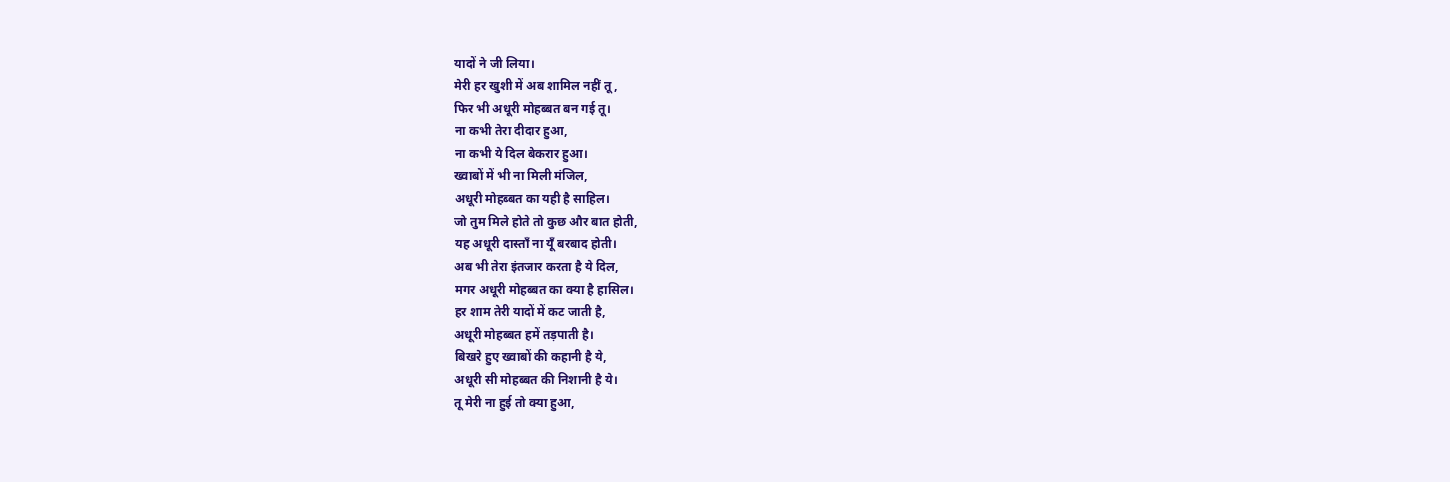यादों ने जी लिया।
मेरी हर खुशी में अब शामिल नहीं तू,
फिर भी अधूरी मोहब्बत बन गई तू।
ना कभी तेरा दीदार हुआ,
ना कभी ये दिल बेकरार हुआ।
ख्वाबों में भी ना मिली मंजिल,
अधूरी मोहब्बत का यही है साहिल।
जो तुम मिले होते तो कुछ और बात होती,
यह अधूरी दास्ताँ ना यूँ बरबाद होती।
अब भी तेरा इंतजार करता है ये दिल,
मगर अधूरी मोहब्बत का क्या है हासिल।
हर शाम तेरी यादों में कट जाती है,
अधूरी मोहब्बत हमें तड़पाती है।
बिखरे हुए ख्वाबों की कहानी है ये,
अधूरी सी मोहब्बत की निशानी है ये।
तू मेरी ना हुई तो क्या हुआ,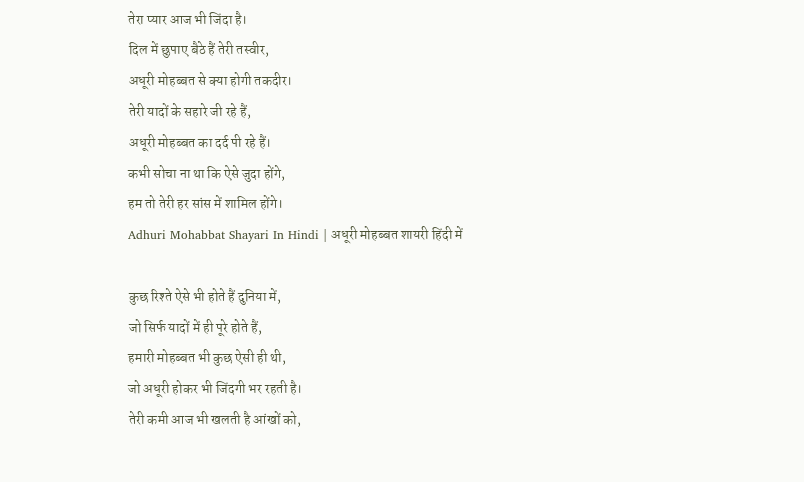तेरा प्यार आज भी जिंदा है।
दिल में छुपाए बैठे हैं तेरी तस्वीर,
अधूरी मोहब्बत से क्या होगी तकदीर।
तेरी यादों के सहारे जी रहे हैं,
अधूरी मोहब्बत का दर्द पी रहे हैं।
कभी सोचा ना था कि ऐसे जुदा होंगे,
हम तो तेरी हर सांस में शामिल होंगे।
Adhuri Mohabbat Shayari In Hindi | अधूरी मोहब्बत शायरी हिंदी में

कुछ रिश्ते ऐसे भी होते हैं दुनिया में,
जो सिर्फ यादों में ही पूरे होते हैं,
हमारी मोहब्बत भी कुछ ऐसी ही थी,
जो अधूरी होकर भी जिंदगी भर रहती है।
तेरी कमी आज भी खलती है आंखों को,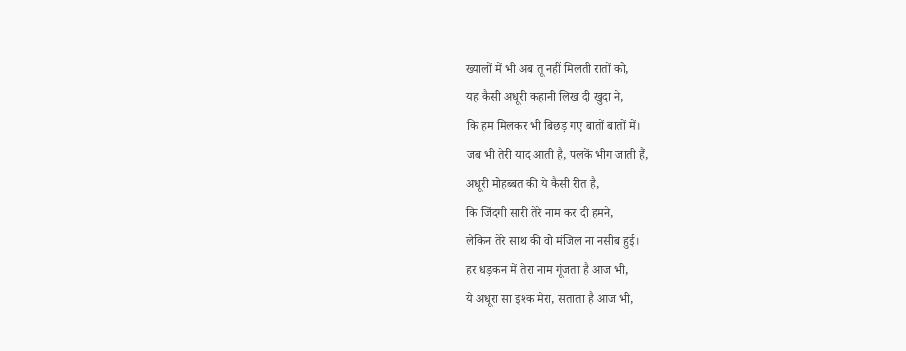ख्यालों में भी अब तू नहीं मिलती रातों को,
यह कैसी अधूरी कहानी लिख दी खुदा ने,
कि हम मिलकर भी बिछड़ गए बातों बातों में।
जब भी तेरी याद आती है, पलकें भीग जाती हैं,
अधूरी मोहब्बत की ये कैसी रीत है,
कि जिंदगी सारी तेरे नाम कर दी हमने,
लेकिन तेरे साथ की वो मंजिल ना नसीब हुई।
हर धड़कन में तेरा नाम गूंजता है आज भी,
ये अधूरा सा इश्क मेरा, सताता है आज भी,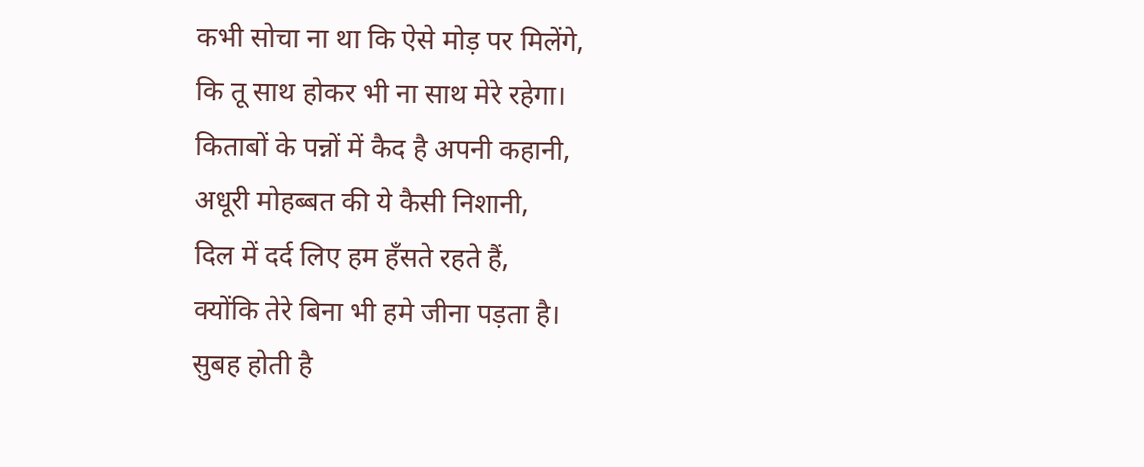कभी सोचा ना था कि ऐसे मोड़ पर मिलेंगे,
कि तू साथ होकर भी ना साथ मेरे रहेगा।
किताबों के पन्नों में कैद है अपनी कहानी,
अधूरी मोहब्बत की ये कैसी निशानी,
दिल में दर्द लिए हम हँसते रहते हैं,
क्योंकि तेरे बिना भी हमे जीना पड़ता है।
सुबह होती है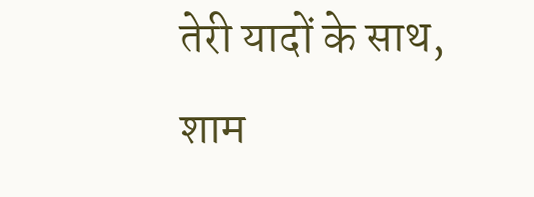तेरी यादों के साथ,
शाम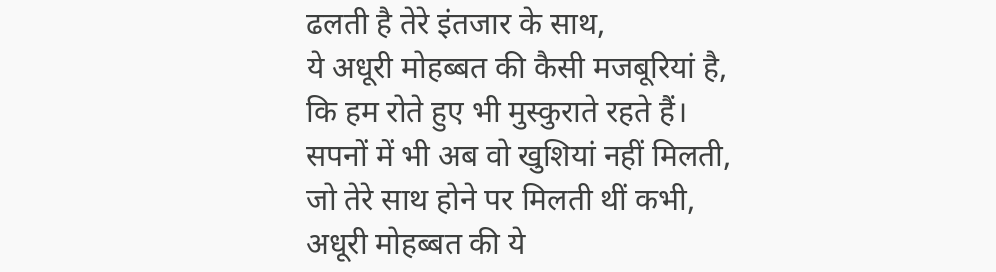ढलती है तेरे इंतजार के साथ,
ये अधूरी मोहब्बत की कैसी मजबूरियां है,
कि हम रोते हुए भी मुस्कुराते रहते हैं।
सपनों में भी अब वो खुशियां नहीं मिलती,
जो तेरे साथ होने पर मिलती थीं कभी,
अधूरी मोहब्बत की ये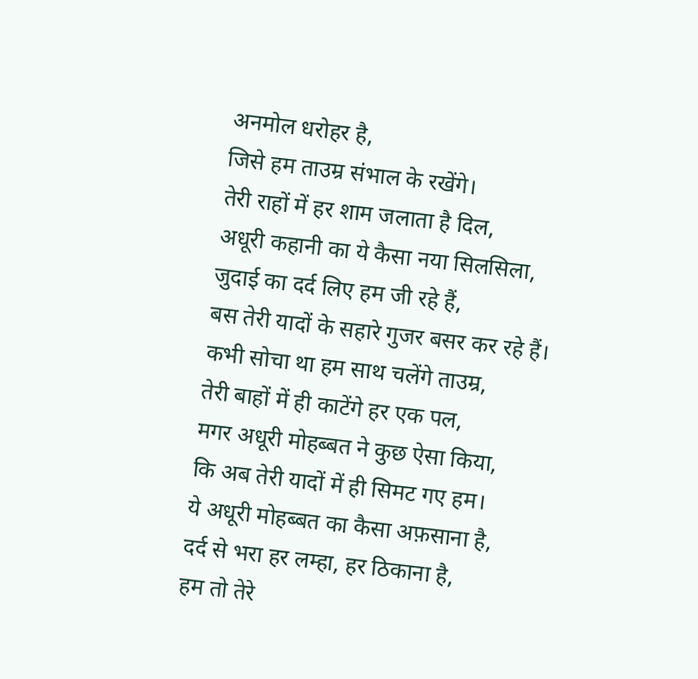अनमोल धरोहर है,
जिसे हम ताउम्र संभाल के रखेंगे।
तेरी राहों में हर शाम जलाता है दिल,
अधूरी कहानी का ये कैसा नया सिलसिला,
जुदाई का दर्द लिए हम जी रहे हैं,
बस तेरी यादों के सहारे गुजर बसर कर रहे हैं।
कभी सोचा था हम साथ चलेंगे ताउम्र,
तेरी बाहों में ही काटेंगे हर एक पल,
मगर अधूरी मोहब्बत ने कुछ ऐसा किया,
कि अब तेरी यादों में ही सिमट गए हम।
ये अधूरी मोहब्बत का कैसा अफ़साना है,
दर्द से भरा हर लम्हा, हर ठिकाना है,
हम तो तेरे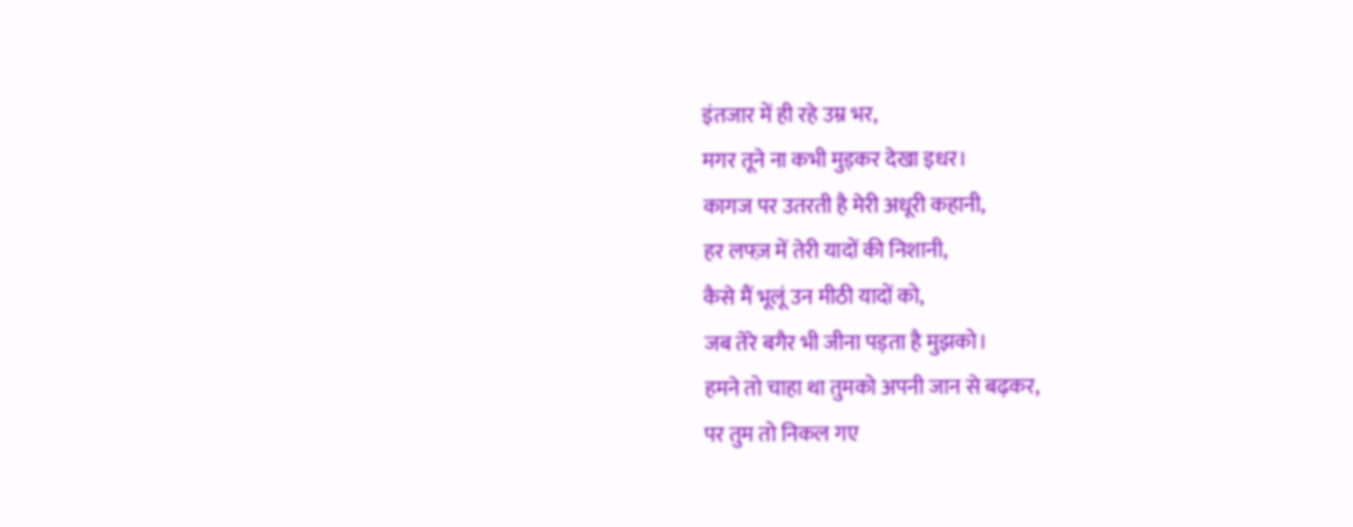इंतजार में ही रहे उम्र भर,
मगर तूने ना कभी मुड़कर देखा इधर।
कागज पर उतरती है मेरी अधूरी कहानी,
हर लफ्ज़ में तेरी यादों की निशानी,
कैसे मैं भूलूं उन मीठी यादों को,
जब तेरे बगैर भी जीना पड़ता है मुझको।
हमने तो चाहा था तुमको अपनी जान से बढ़कर,
पर तुम तो निकल गए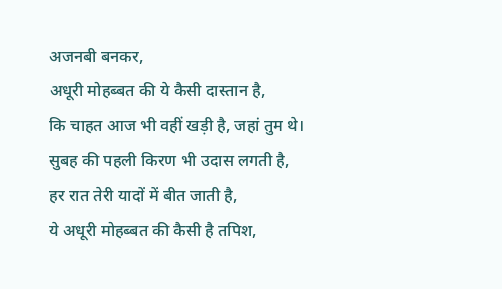अजनबी बनकर,
अधूरी मोहब्बत की ये कैसी दास्तान है,
कि चाहत आज भी वहीं खड़ी है, जहां तुम थे।
सुबह की पहली किरण भी उदास लगती है,
हर रात तेरी यादों में बीत जाती है,
ये अधूरी मोहब्बत की कैसी है तपिश,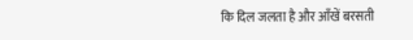कि दिल जलता है और आँखें बरसती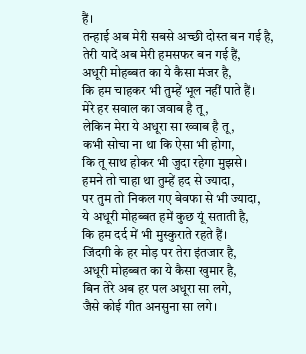हैं।
तन्हाई अब मेरी सबसे अच्छी दोस्त बन गई है,
तेरी यादें अब मेरी हमसफर बन गई हैं,
अधूरी मोहब्बत का ये कैसा मंजर है,
कि हम चाहकर भी तुम्हें भूल नहीं पाते हैं।
मेरे हर सवाल का जवाब है तू,
लेकिन मेरा ये अधूरा सा ख्वाब है तू,
कभी सोचा ना था कि ऐसा भी होगा,
कि तू साथ होकर भी जुदा रहेगा मुझसे।
हमने तो चाहा था तुम्हें हद से ज्यादा,
पर तुम तो निकल गए बेवफा से भी ज्यादा,
ये अधूरी मोहब्बत हमें कुछ यूं सताती है,
कि हम दर्द में भी मुस्कुराते रहते हैं।
जिंदगी के हर मोड़ पर तेरा इंतजार है,
अधूरी मोहब्बत का ये कैसा खुमार है,
बिन तेरे अब हर पल अधूरा सा लगे,
जैसे कोई गीत अनसुना सा लगे।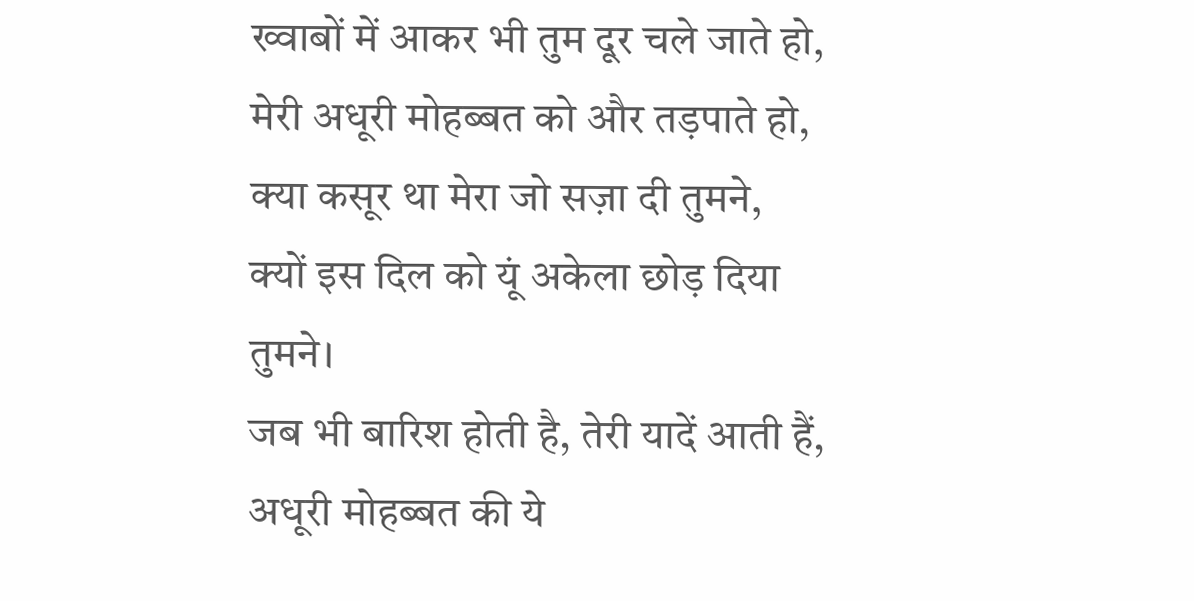ख्वाबों में आकर भी तुम दूर चले जाते हो,
मेरी अधूरी मोहब्बत को और तड़पाते हो,
क्या कसूर था मेरा जो सज़ा दी तुमने,
क्यों इस दिल को यूं अकेला छोड़ दिया तुमने।
जब भी बारिश होती है, तेरी यादें आती हैं,
अधूरी मोहब्बत की ये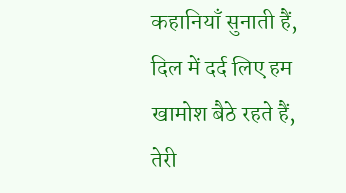कहानियाँ सुनाती हैं,
दिल में दर्द लिए हम खामोश बैठे रहते हैं,
तेरी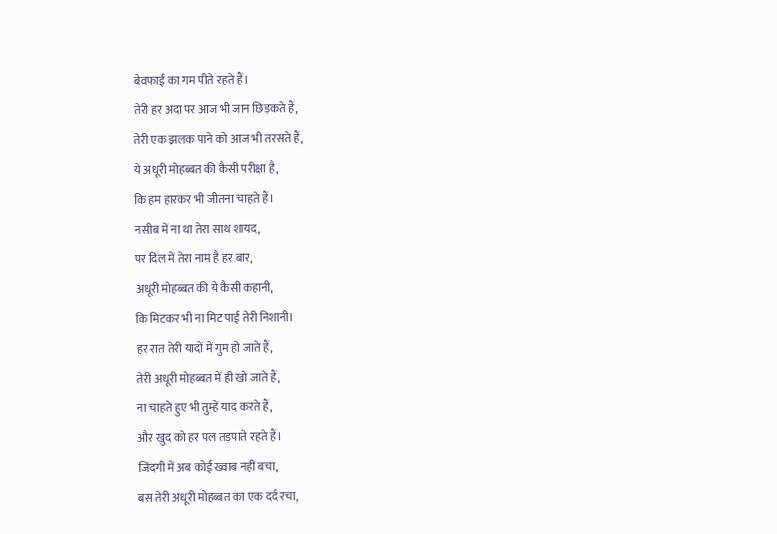बेवफाई का गम पीते रहते हैं।
तेरी हर अदा पर आज भी जान छिड़कते हैं,
तेरी एक झलक पाने को आज भी तरसते हैं,
ये अधूरी मोहब्बत की कैसी परीक्षा है,
कि हम हारकर भी जीतना चाहते हैं।
नसीब में ना था तेरा साथ शायद,
पर दिल में तेरा नाम है हर बार,
अधूरी मोहब्बत की ये कैसी कहानी,
कि मिटकर भी ना मिट पाई तेरी निशानी।
हर रात तेरी यादों में गुम हो जाते हैं,
तेरी अधूरी मोहब्बत में ही खो जाते हैं,
ना चाहते हुए भी तुम्हें याद करते हैं,
और खुद को हर पल तड़पाते रहते हैं।
जिंदगी में अब कोई ख्वाब नहीं बचा,
बस तेरी अधूरी मोहब्बत का एक दर्द रचा,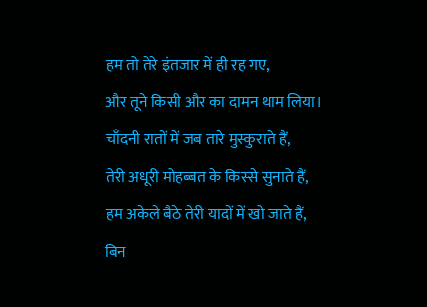हम तो तेरे इंतजार में ही रह गए,
और तूने किसी और का दामन थाम लिया।
चाँदनी रातों में जब तारे मुस्कुराते हैं,
तेरी अधूरी मोहब्बत के किस्से सुनाते हैं,
हम अकेले बैठे तेरी यादों में खो जाते हैं,
बिन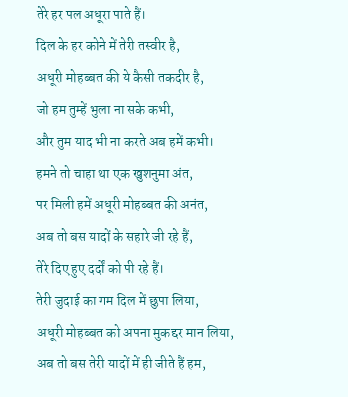तेरे हर पल अधूरा पाते हैं।
दिल के हर कोने में तेरी तस्वीर है,
अधूरी मोहब्बत की ये कैसी तकदीर है,
जो हम तुम्हें भुला ना सके कभी,
और तुम याद भी ना करते अब हमें कभी।
हमने तो चाहा था एक खुशनुमा अंत,
पर मिली हमें अधूरी मोहब्बत की अनंत,
अब तो बस यादों के सहारे जी रहे हैं,
तेरे दिए हुए दर्दों को पी रहे हैं।
तेरी जुदाई का गम दिल में छुपा लिया,
अधूरी मोहब्बत को अपना मुकद्दर मान लिया,
अब तो बस तेरी यादों में ही जीते हैं हम,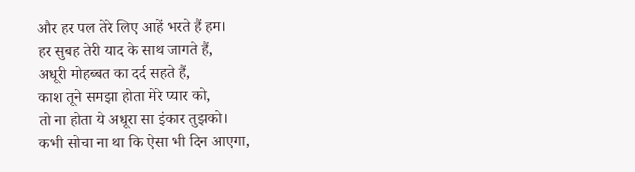और हर पल तेरे लिए आहें भरते हैं हम।
हर सुबह तेरी याद के साथ जागते हैं,
अधूरी मोहब्बत का दर्द सहते हैं,
काश तूने समझा होता मेरे प्यार को,
तो ना होता ये अधूरा सा इंकार तुझको।
कभी सोचा ना था कि ऐसा भी दिन आएगा,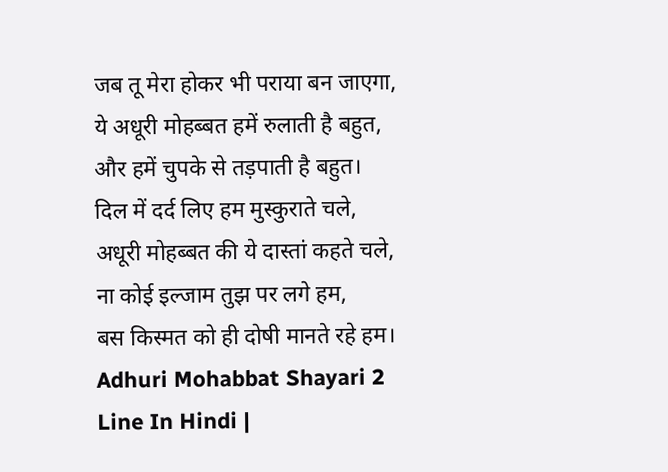जब तू मेरा होकर भी पराया बन जाएगा,
ये अधूरी मोहब्बत हमें रुलाती है बहुत,
और हमें चुपके से तड़पाती है बहुत।
दिल में दर्द लिए हम मुस्कुराते चले,
अधूरी मोहब्बत की ये दास्तां कहते चले,
ना कोई इल्जाम तुझ पर लगे हम,
बस किस्मत को ही दोषी मानते रहे हम।
Adhuri Mohabbat Shayari 2 Line In Hindi |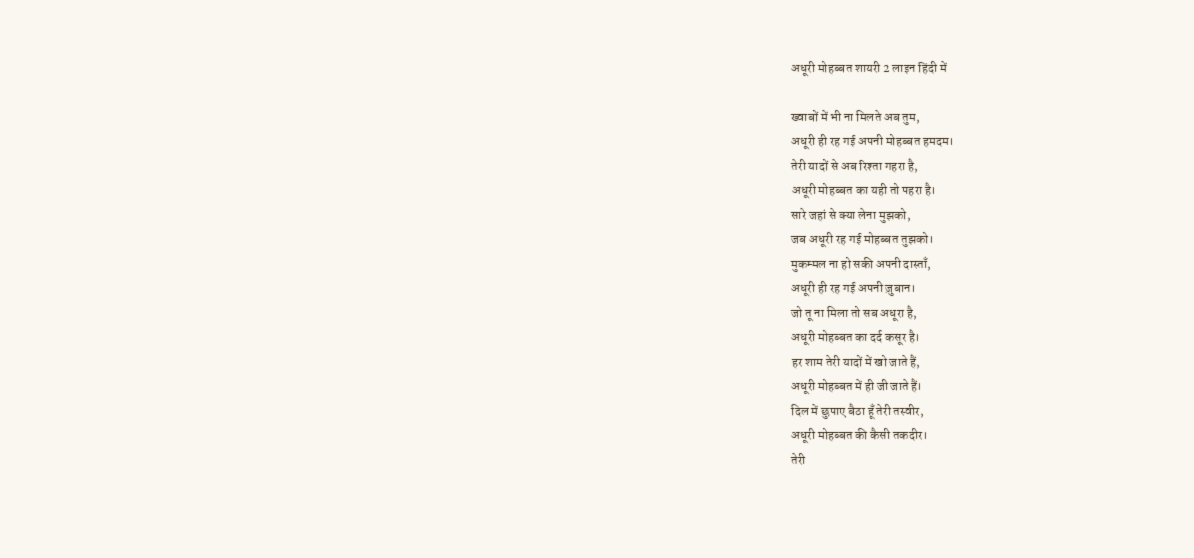अधूरी मोहब्बत शायरी 2 लाइन हिंदी में

ख्वाबों में भी ना मिलते अब तुम,
अधूरी ही रह गई अपनी मोहब्बत हमदम।
तेरी यादों से अब रिश्ता गहरा है,
अधूरी मोहब्बत का यही तो पहरा है।
सारे जहां से क्या लेना मुझको,
जब अधूरी रह गई मोहब्बत तुझको।
मुकम्मल ना हो सकी अपनी दास्ताँ,
अधूरी ही रह गई अपनी ज़ुबान।
जो तू ना मिला तो सब अधूरा है,
अधूरी मोहब्बत का दर्द कसूर है।
हर शाम तेरी यादों में खो जाते हैं,
अधूरी मोहब्बत में ही जी जाते हैं।
दिल में छुपाए बैठा हूँ तेरी तस्वीर,
अधूरी मोहब्बत की कैसी तकदीर।
तेरी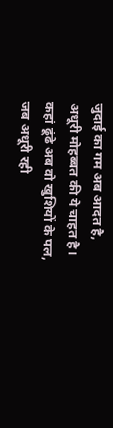जुदाई का गम अब आदत है,
अधूरी मोहब्बत की ये चाहत है।
कहां ढूंढे अब वो खुशियों के पल,
जब अधूरी रही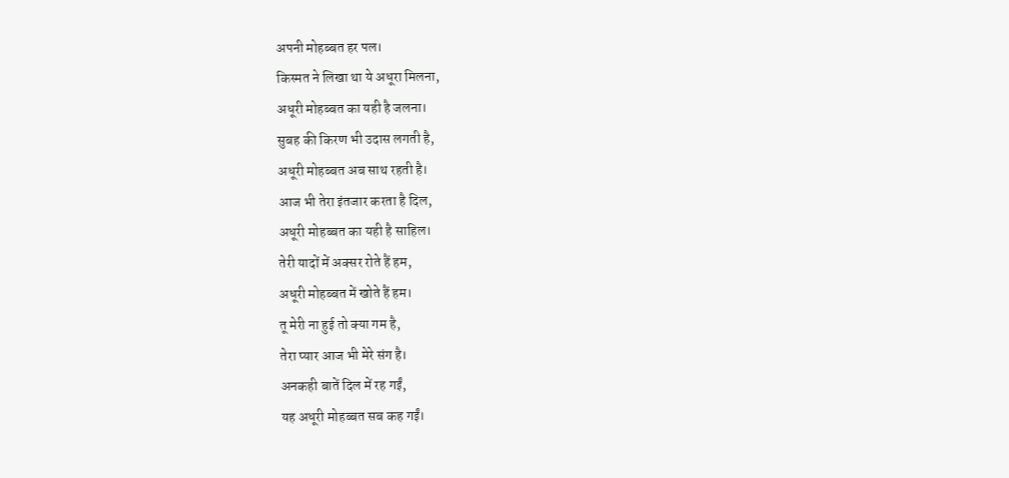अपनी मोहब्बत हर पल।
किस्मत ने लिखा था ये अधूरा मिलना,
अधूरी मोहब्बत का यही है जलना।
सुबह की किरण भी उदास लगती है,
अधूरी मोहब्बत अब साथ रहती है।
आज भी तेरा इंतजार करता है दिल,
अधूरी मोहब्बत का यही है साहिल।
तेरी यादों में अक्सर रोते हैं हम,
अधूरी मोहब्बत में खोते हैं हम।
तू मेरी ना हुई तो क्या गम है,
तेरा प्यार आज भी मेरे संग है।
अनकही बातें दिल में रह गईं,
यह अधूरी मोहब्बत सब कह गईं।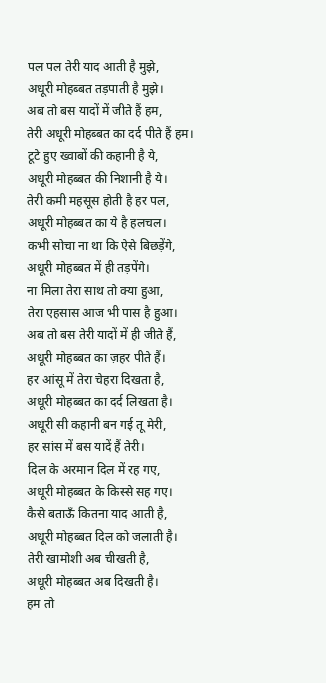पल पल तेरी याद आती है मुझे,
अधूरी मोहब्बत तड़पाती है मुझे।
अब तो बस यादों में जीते हैं हम,
तेरी अधूरी मोहब्बत का दर्द पीते हैं हम।
टूटे हुए ख्वाबों की कहानी है ये,
अधूरी मोहब्बत की निशानी है ये।
तेरी कमी महसूस होती है हर पल,
अधूरी मोहब्बत का ये है हलचल।
कभी सोचा ना था कि ऐसे बिछड़ेंगे,
अधूरी मोहब्बत में ही तड़पेंगे।
ना मिला तेरा साथ तो क्या हुआ,
तेरा एहसास आज भी पास है हुआ।
अब तो बस तेरी यादों में ही जीते हैं,
अधूरी मोहब्बत का ज़हर पीते हैं।
हर आंसू में तेरा चेहरा दिखता है,
अधूरी मोहब्बत का दर्द लिखता है।
अधूरी सी कहानी बन गई तू मेरी,
हर सांस में बस यादें हैं तेरी।
दिल के अरमान दिल में रह गए,
अधूरी मोहब्बत के किस्से सह गए।
कैसे बताऊँ कितना याद आती है,
अधूरी मोहब्बत दिल को जलाती है।
तेरी खामोशी अब चीखती है,
अधूरी मोहब्बत अब दिखती है।
हम तो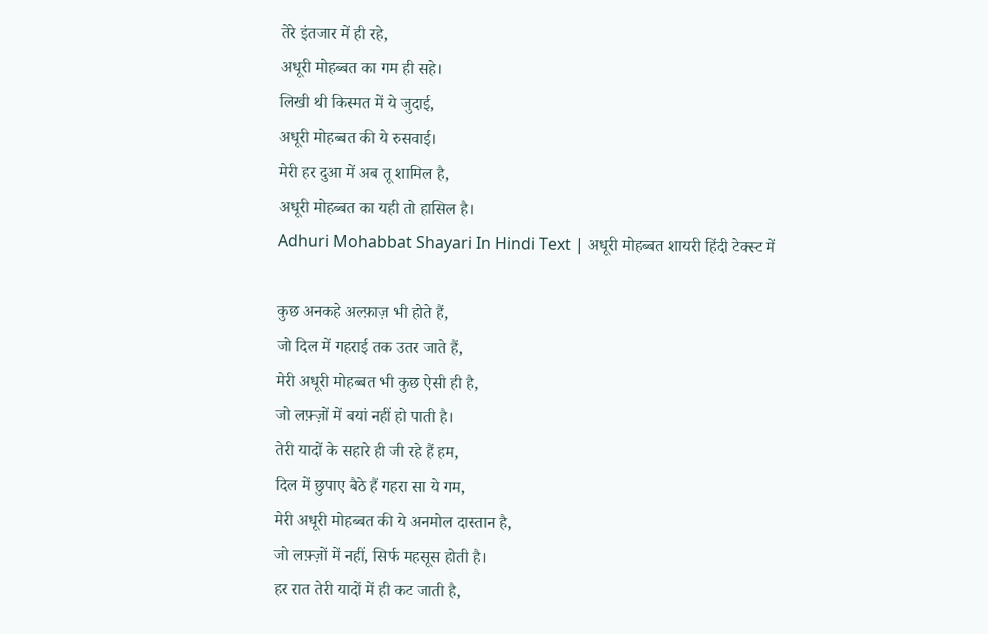तेरे इंतजार में ही रहे,
अधूरी मोहब्बत का गम ही सहे।
लिखी थी किस्मत में ये जुदाई,
अधूरी मोहब्बत की ये रुसवाई।
मेरी हर दुआ में अब तू शामिल है,
अधूरी मोहब्बत का यही तो हासिल है।
Adhuri Mohabbat Shayari In Hindi Text | अधूरी मोहब्बत शायरी हिंदी टेक्स्ट में

कुछ अनकहे अल्फ़ाज़ भी होते हैं,
जो दिल में गहराई तक उतर जाते हैं,
मेरी अधूरी मोहब्बत भी कुछ ऐसी ही है,
जो लफ़्ज़ों में बयां नहीं हो पाती है।
तेरी यादों के सहारे ही जी रहे हैं हम,
दिल में छुपाए बैठे हैं गहरा सा ये गम,
मेरी अधूरी मोहब्बत की ये अनमोल दास्तान है,
जो लफ़्ज़ों में नहीं, सिर्फ महसूस होती है।
हर रात तेरी यादों में ही कट जाती है,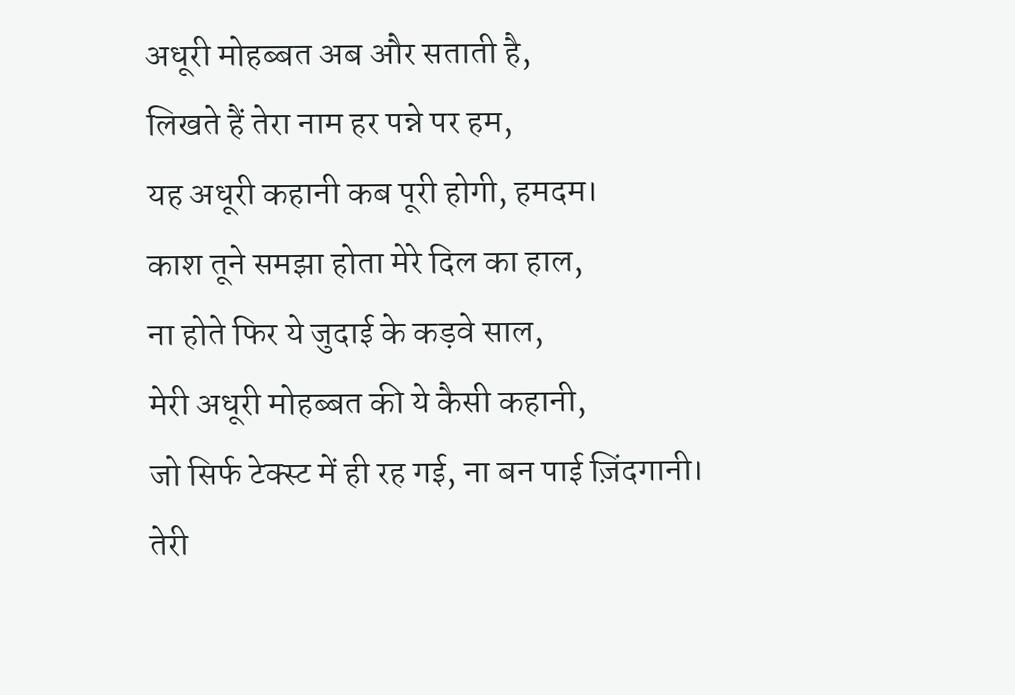अधूरी मोहब्बत अब और सताती है,
लिखते हैं तेरा नाम हर पन्ने पर हम,
यह अधूरी कहानी कब पूरी होगी, हमदम।
काश तूने समझा होता मेरे दिल का हाल,
ना होते फिर ये जुदाई के कड़वे साल,
मेरी अधूरी मोहब्बत की ये कैसी कहानी,
जो सिर्फ टेक्स्ट में ही रह गई, ना बन पाई ज़िंदगानी।
तेरी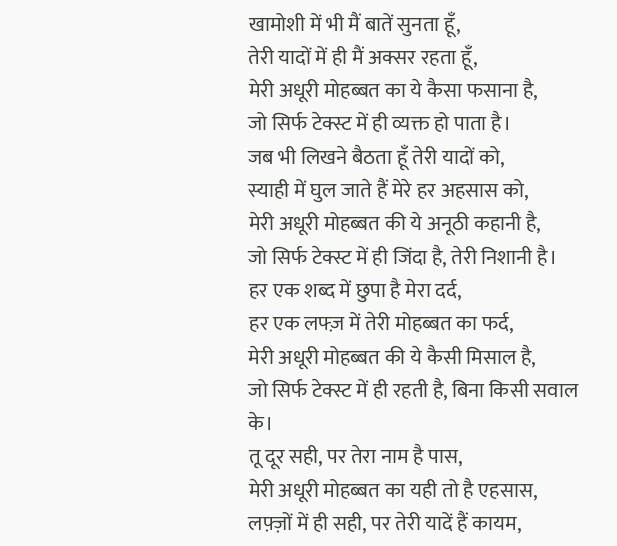खामोशी में भी मैं बातें सुनता हूँ,
तेरी यादों में ही मैं अक्सर रहता हूँ,
मेरी अधूरी मोहब्बत का ये कैसा फसाना है,
जो सिर्फ टेक्स्ट में ही व्यक्त हो पाता है।
जब भी लिखने बैठता हूँ तेरी यादों को,
स्याही में घुल जाते हैं मेरे हर अहसास को,
मेरी अधूरी मोहब्बत की ये अनूठी कहानी है,
जो सिर्फ टेक्स्ट में ही जिंदा है, तेरी निशानी है।
हर एक शब्द में छुपा है मेरा दर्द,
हर एक लफ्ज़ में तेरी मोहब्बत का फर्द,
मेरी अधूरी मोहब्बत की ये कैसी मिसाल है,
जो सिर्फ टेक्स्ट में ही रहती है, बिना किसी सवाल के।
तू दूर सही, पर तेरा नाम है पास,
मेरी अधूरी मोहब्बत का यही तो है एहसास,
लफ़्ज़ों में ही सही, पर तेरी यादें हैं कायम,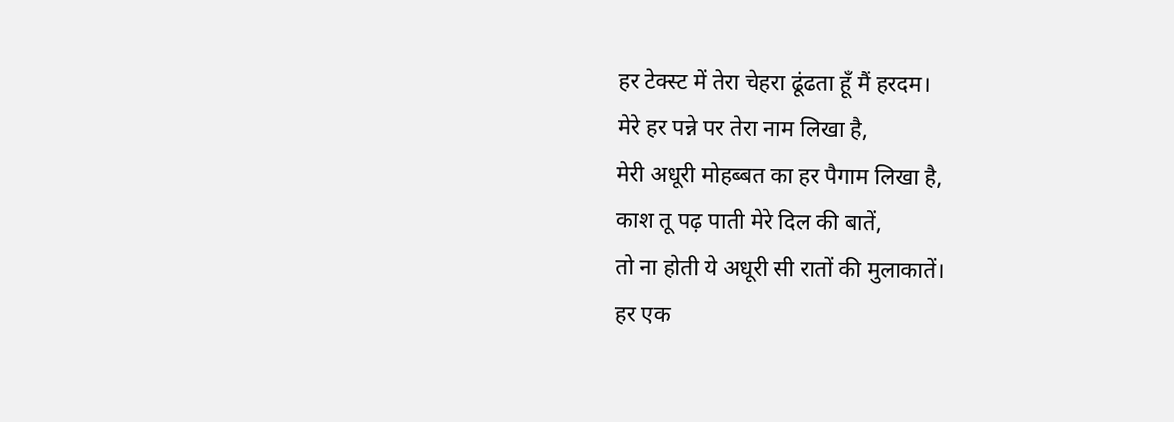हर टेक्स्ट में तेरा चेहरा ढूंढता हूँ मैं हरदम।
मेरे हर पन्ने पर तेरा नाम लिखा है,
मेरी अधूरी मोहब्बत का हर पैगाम लिखा है,
काश तू पढ़ पाती मेरे दिल की बातें,
तो ना होती ये अधूरी सी रातों की मुलाकातें।
हर एक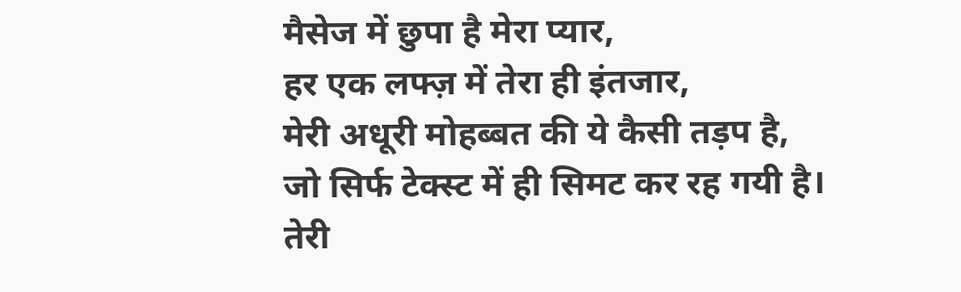मैसेज में छुपा है मेरा प्यार,
हर एक लफ्ज़ में तेरा ही इंतजार,
मेरी अधूरी मोहब्बत की ये कैसी तड़प है,
जो सिर्फ टेक्स्ट में ही सिमट कर रह गयी है।
तेरी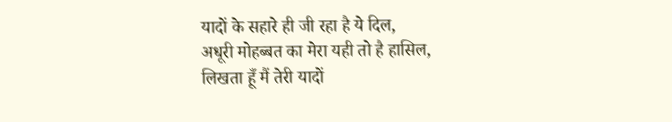यादों के सहारे ही जी रहा है ये दिल,
अधूरी मोहब्बत का मेरा यही तो है हासिल,
लिखता हूँ मैं तेरी यादों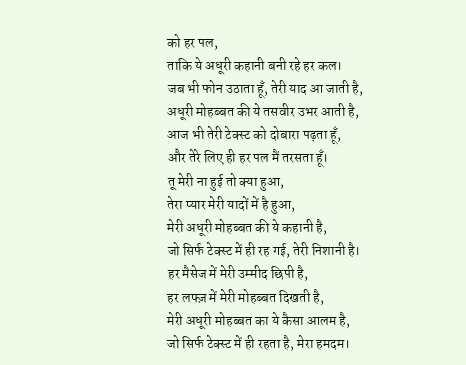को हर पल,
ताकि ये अधूरी कहानी बनी रहे हर कल।
जब भी फोन उठाता हूँ, तेरी याद आ जाती है,
अधूरी मोहब्बत की ये तसवीर उभर आती है,
आज भी तेरी टेक्स्ट को दोबारा पढ़ता हूँ,
और तेरे लिए ही हर पल मैं तरसता हूँ।
तू मेरी ना हुई तो क्या हुआ,
तेरा प्यार मेरी यादों में है हुआ,
मेरी अधूरी मोहब्बत की ये कहानी है,
जो सिर्फ टेक्स्ट में ही रह गई, तेरी निशानी है।
हर मैसेज में मेरी उम्मीद छिपी है,
हर लफ्ज़ में मेरी मोहब्बत दिखती है,
मेरी अधूरी मोहब्बत का ये कैसा आलम है,
जो सिर्फ टेक्स्ट में ही रहता है, मेरा हमदम।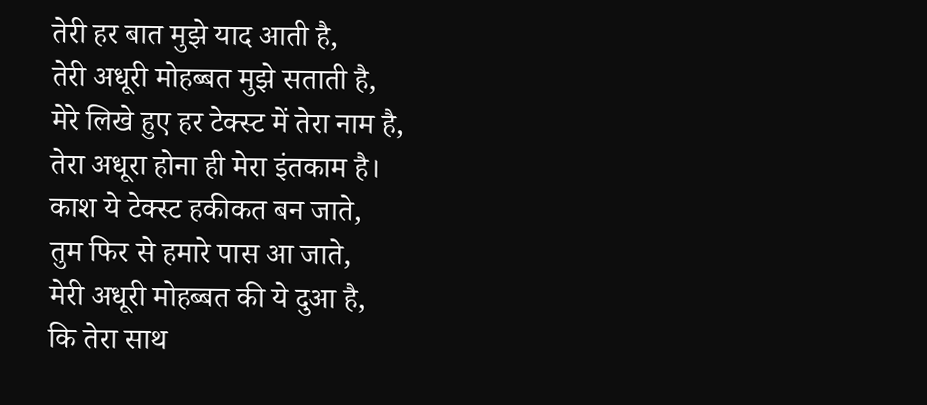तेरी हर बात मुझे याद आती है,
तेरी अधूरी मोहब्बत मुझे सताती है,
मेरे लिखे हुए हर टेक्स्ट में तेरा नाम है,
तेरा अधूरा होना ही मेरा इंतकाम है।
काश ये टेक्स्ट हकीकत बन जाते,
तुम फिर से हमारे पास आ जाते,
मेरी अधूरी मोहब्बत की ये दुआ है,
कि तेरा साथ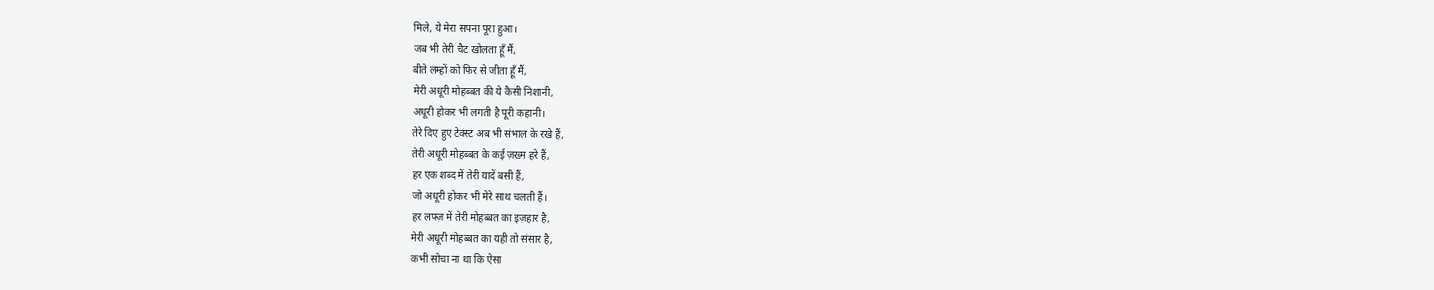मिले, ये मेरा सपना पूरा हुआ।
जब भी तेरी चैट खोलता हूँ मैं,
बीते लम्हों को फिर से जीता हूँ मैं,
मेरी अधूरी मोहब्बत की ये कैसी निशानी,
अधूरी होकर भी लगती है पूरी कहानी।
तेरे दिए हुए टेक्स्ट अब भी संभाल के रखे हैं,
तेरी अधूरी मोहब्बत के कई ज़ख्म हरे हैं,
हर एक शब्द में तेरी यादें बसी हैं,
जो अधूरी होकर भी मेरे साथ चलती हैं।
हर लफ्ज़ में तेरी मोहब्बत का इज़हार है,
मेरी अधूरी मोहब्बत का यही तो संसार है,
कभी सोचा ना था कि ऐसा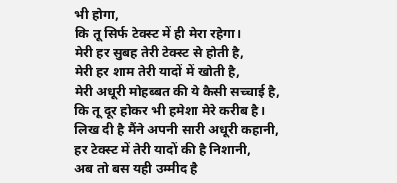भी होगा,
कि तू सिर्फ टेक्स्ट में ही मेरा रहेगा।
मेरी हर सुबह तेरी टेक्स्ट से होती है,
मेरी हर शाम तेरी यादों में खोती है,
मेरी अधूरी मोहब्बत की ये कैसी सच्चाई है,
कि तू दूर होकर भी हमेशा मेरे करीब है।
लिख दी है मैंने अपनी सारी अधूरी कहानी,
हर टेक्स्ट में तेरी यादों की है निशानी,
अब तो बस यही उम्मीद है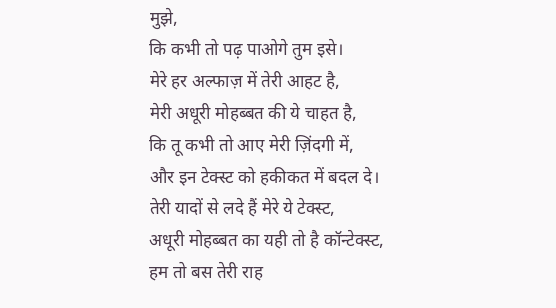मुझे,
कि कभी तो पढ़ पाओगे तुम इसे।
मेरे हर अल्फाज़ में तेरी आहट है,
मेरी अधूरी मोहब्बत की ये चाहत है,
कि तू कभी तो आए मेरी ज़िंदगी में,
और इन टेक्स्ट को हकीकत में बदल दे।
तेरी यादों से लदे हैं मेरे ये टेक्स्ट,
अधूरी मोहब्बत का यही तो है कॉन्टेक्स्ट,
हम तो बस तेरी राह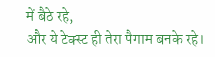में बैठे रहे,
और ये टेक्स्ट ही तेरा पैगाम बनके रहे।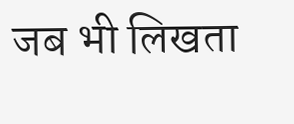जब भी लिखता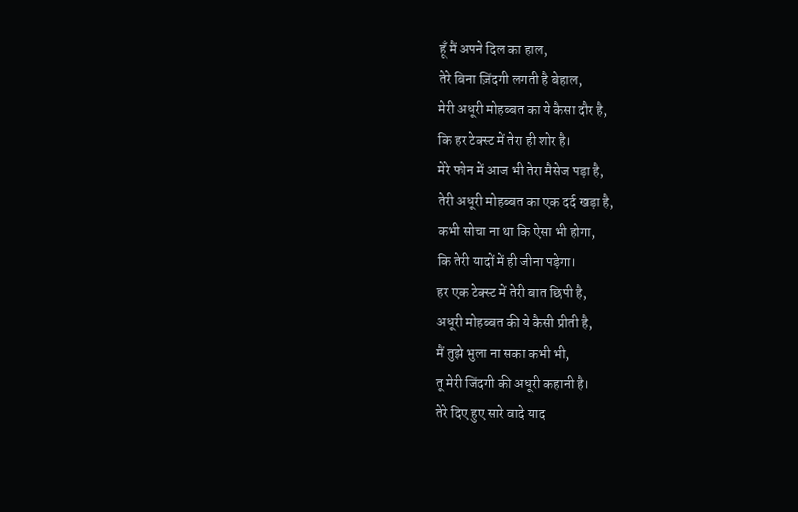हूँ मैं अपने दिल का हाल,
तेरे बिना ज़िंदगी लगती है बेहाल,
मेरी अधूरी मोहब्बत का ये कैसा दौर है,
कि हर टेक्स्ट में तेरा ही शोर है।
मेरे फोन में आज भी तेरा मैसेज पड़ा है,
तेरी अधूरी मोहब्बत का एक दर्द खड़ा है,
कभी सोचा ना था कि ऐसा भी होगा,
कि तेरी यादों में ही जीना पड़ेगा।
हर एक टेक्स्ट में तेरी बात छिपी है,
अधूरी मोहब्बत की ये कैसी प्रीती है,
मैं तुझे भुला ना सका कभी भी,
तू मेरी जिंदगी की अधूरी कहानी है।
तेरे दिए हुए सारे वादे याद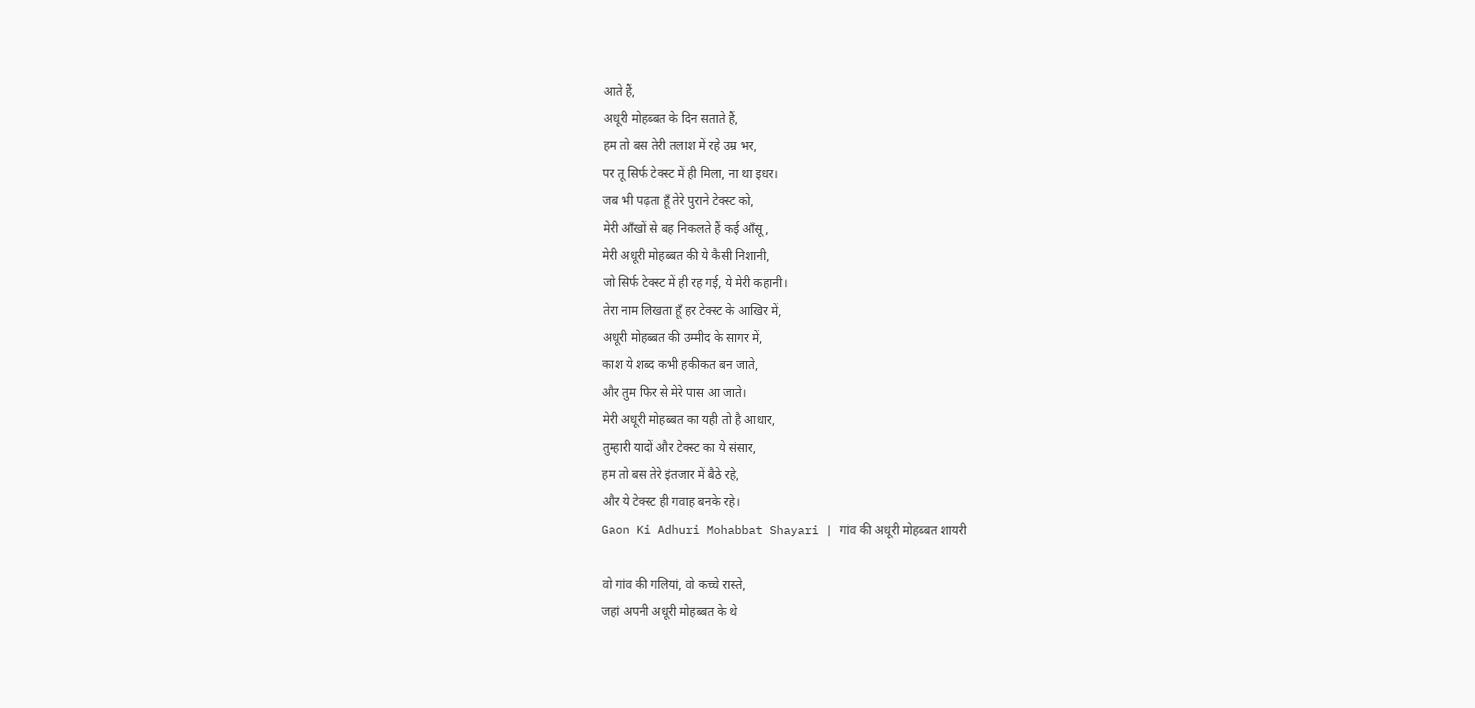आते हैं,
अधूरी मोहब्बत के दिन सताते हैं,
हम तो बस तेरी तलाश में रहे उम्र भर,
पर तू सिर्फ टेक्स्ट में ही मिला, ना था इधर।
जब भी पढ़ता हूँ तेरे पुराने टेक्स्ट को,
मेरी आँखों से बह निकलते हैं कई आँसू,
मेरी अधूरी मोहब्बत की ये कैसी निशानी,
जो सिर्फ टेक्स्ट में ही रह गई, ये मेरी कहानी।
तेरा नाम लिखता हूँ हर टेक्स्ट के आखिर में,
अधूरी मोहब्बत की उम्मीद के सागर में,
काश ये शब्द कभी हकीकत बन जाते,
और तुम फिर से मेरे पास आ जाते।
मेरी अधूरी मोहब्बत का यही तो है आधार,
तुम्हारी यादों और टेक्स्ट का ये संसार,
हम तो बस तेरे इंतजार में बैठे रहे,
और ये टेक्स्ट ही गवाह बनके रहे।
Gaon Ki Adhuri Mohabbat Shayari | गांव की अधूरी मोहब्बत शायरी

वो गांव की गलियां, वो कच्चे रास्ते,
जहां अपनी अधूरी मोहब्बत के थे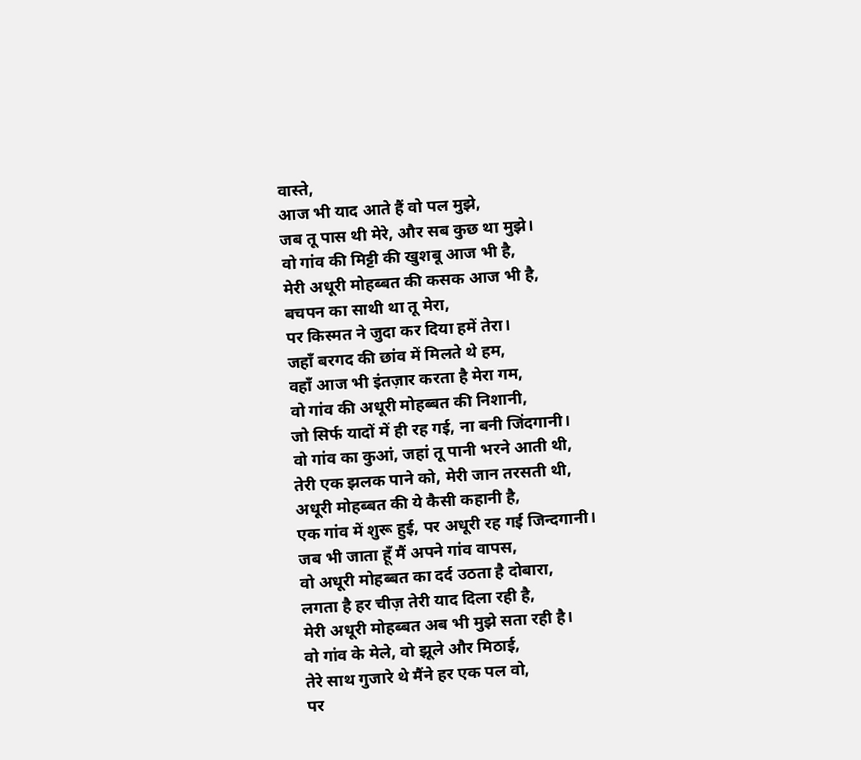वास्ते,
आज भी याद आते हैं वो पल मुझे,
जब तू पास थी मेरे, और सब कुछ था मुझे।
वो गांव की मिट्टी की खुशबू आज भी है,
मेरी अधूरी मोहब्बत की कसक आज भी है,
बचपन का साथी था तू मेरा,
पर किस्मत ने जुदा कर दिया हमें तेरा।
जहाँ बरगद की छांव में मिलते थे हम,
वहाँ आज भी इंतज़ार करता है मेरा गम,
वो गांव की अधूरी मोहब्बत की निशानी,
जो सिर्फ यादों में ही रह गई, ना बनी जिंदगानी।
वो गांव का कुआं, जहां तू पानी भरने आती थी,
तेरी एक झलक पाने को, मेरी जान तरसती थी,
अधूरी मोहब्बत की ये कैसी कहानी है,
एक गांव में शुरू हुई, पर अधूरी रह गई जिन्दगानी।
जब भी जाता हूँ मैं अपने गांव वापस,
वो अधूरी मोहब्बत का दर्द उठता है दोबारा,
लगता है हर चीज़ तेरी याद दिला रही है,
मेरी अधूरी मोहब्बत अब भी मुझे सता रही है।
वो गांव के मेले, वो झूले और मिठाई,
तेरे साथ गुजारे थे मैंने हर एक पल वो,
पर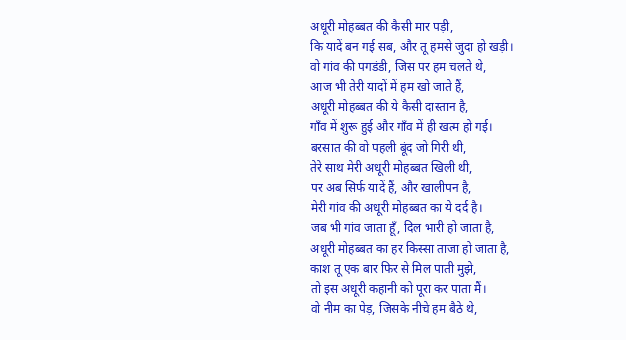अधूरी मोहब्बत की कैसी मार पड़ी,
कि यादें बन गई सब, और तू हमसे जुदा हो खड़ी।
वो गांव की पगडंडी, जिस पर हम चलते थे,
आज भी तेरी यादों में हम खो जाते हैं,
अधूरी मोहब्बत की ये कैसी दास्तान है,
गाँव में शुरू हुई और गाँव में ही खत्म हो गई।
बरसात की वो पहली बूंद जो गिरी थी,
तेरे साथ मेरी अधूरी मोहब्बत खिली थी,
पर अब सिर्फ यादें हैं, और खालीपन है,
मेरी गांव की अधूरी मोहब्बत का ये दर्द है।
जब भी गांव जाता हूँ, दिल भारी हो जाता है,
अधूरी मोहब्बत का हर किस्सा ताजा हो जाता है,
काश तू एक बार फिर से मिल पाती मुझे,
तो इस अधूरी कहानी को पूरा कर पाता मैं।
वो नीम का पेड़, जिसके नीचे हम बैठे थे,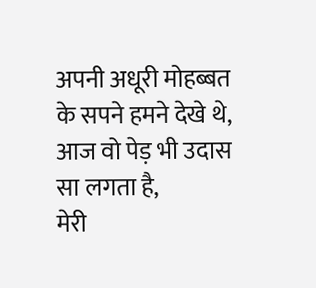अपनी अधूरी मोहब्बत के सपने हमने देखे थे,
आज वो पेड़ भी उदास सा लगता है,
मेरी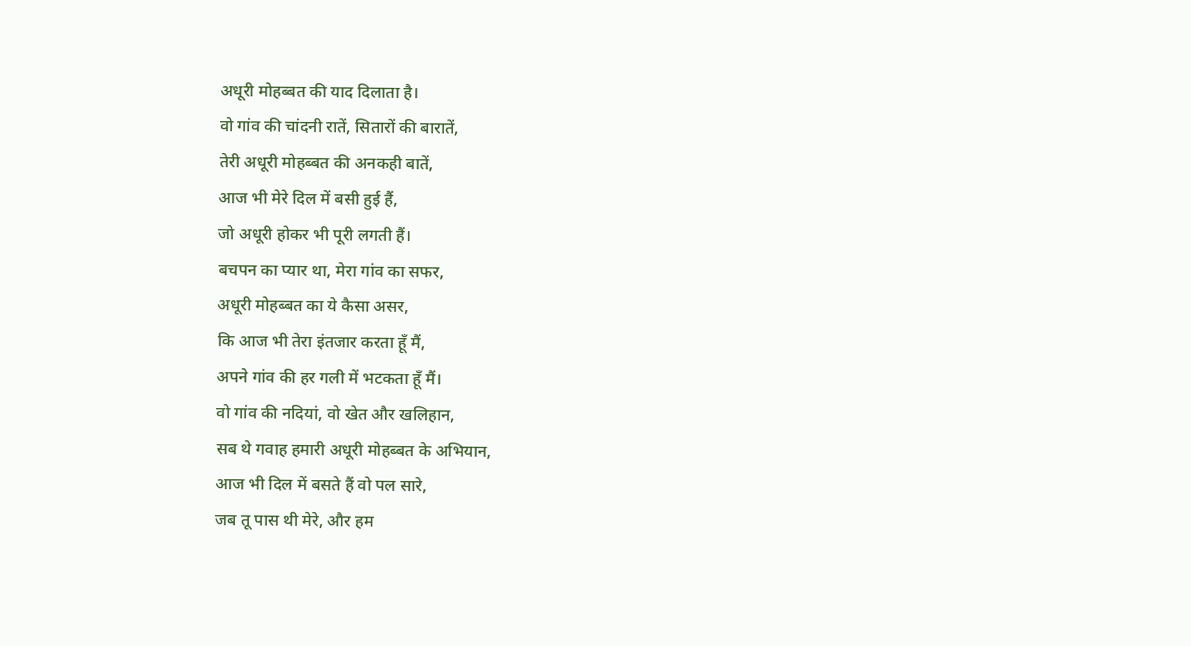अधूरी मोहब्बत की याद दिलाता है।
वो गांव की चांदनी रातें, सितारों की बारातें,
तेरी अधूरी मोहब्बत की अनकही बातें,
आज भी मेरे दिल में बसी हुई हैं,
जो अधूरी होकर भी पूरी लगती हैं।
बचपन का प्यार था, मेरा गांव का सफर,
अधूरी मोहब्बत का ये कैसा असर,
कि आज भी तेरा इंतजार करता हूँ मैं,
अपने गांव की हर गली में भटकता हूँ मैं।
वो गांव की नदियां, वो खेत और खलिहान,
सब थे गवाह हमारी अधूरी मोहब्बत के अभियान,
आज भी दिल में बसते हैं वो पल सारे,
जब तू पास थी मेरे, और हम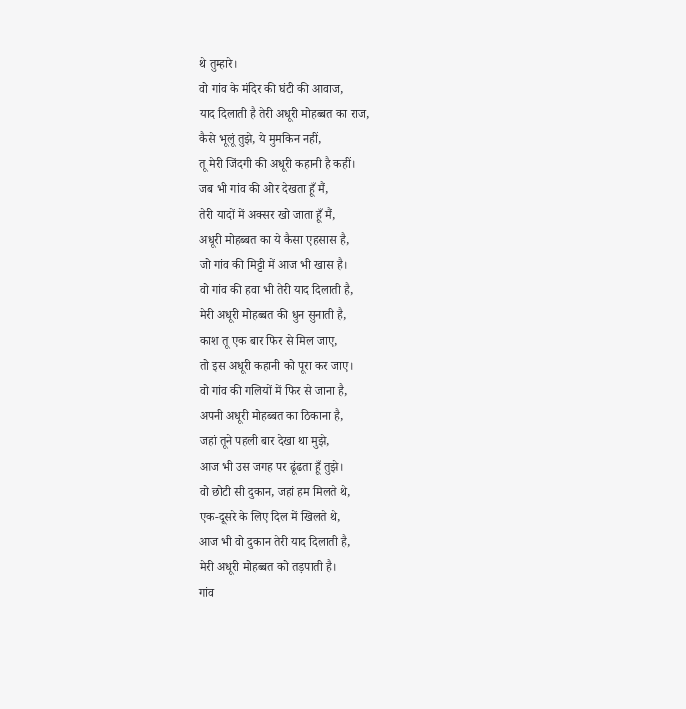थे तुम्हारे।
वो गांव के मंदिर की घंटी की आवाज,
याद दिलाती है तेरी अधूरी मोहब्बत का राज,
कैसे भूलूं तुझे, ये मुमकिन नहीं,
तू मेरी जिंदगी की अधूरी कहानी है कहीं।
जब भी गांव की ओर देखता हूँ मैं,
तेरी यादों में अक्सर खो जाता हूँ मैं,
अधूरी मोहब्बत का ये कैसा एहसास है,
जो गांव की मिट्टी में आज भी खास है।
वो गांव की हवा भी तेरी याद दिलाती है,
मेरी अधूरी मोहब्बत की धुन सुनाती है,
काश तू एक बार फिर से मिल जाए,
तो इस अधूरी कहानी को पूरा कर जाए।
वो गांव की गलियों में फिर से जाना है,
अपनी अधूरी मोहब्बत का ठिकाना है,
जहां तूने पहली बार देखा था मुझे,
आज भी उस जगह पर ढूंढता हूँ तुझे।
वो छोटी सी दुकान, जहां हम मिलते थे,
एक-दूसरे के लिए दिल में खिलते थे,
आज भी वो दुकान तेरी याद दिलाती है,
मेरी अधूरी मोहब्बत को तड़पाती है।
गांव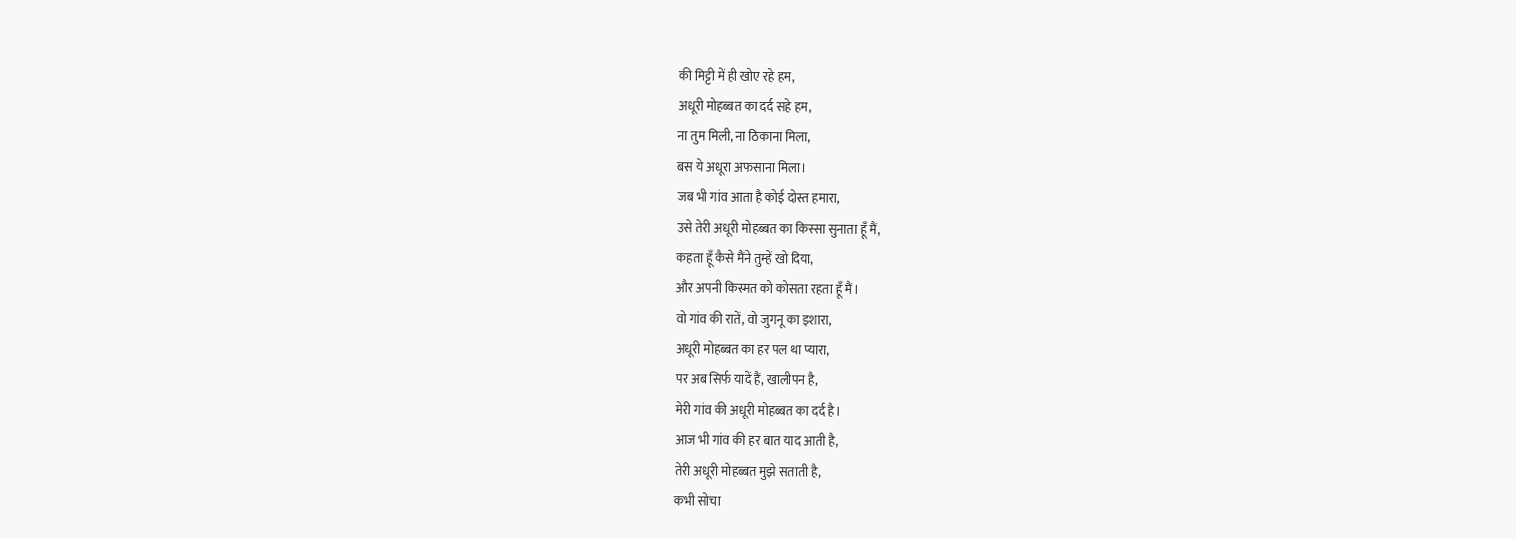की मिट्टी में ही खोए रहे हम,
अधूरी मोहब्बत का दर्द सहे हम,
ना तुम मिली, ना ठिकाना मिला,
बस ये अधूरा अफसाना मिला।
जब भी गांव आता है कोई दोस्त हमारा,
उसे तेरी अधूरी मोहब्बत का किस्सा सुनाता हूँ मैं,
कहता हूँ कैसे मैंने तुम्हें खो दिया,
और अपनी किस्मत को कोसता रहता हूँ मैं।
वो गांव की रातें, वो जुगनू का इशारा,
अधूरी मोहब्बत का हर पल था प्यारा,
पर अब सिर्फ यादें हैं, खालीपन है,
मेरी गांव की अधूरी मोहब्बत का दर्द है।
आज भी गांव की हर बात याद आती है,
तेरी अधूरी मोहब्बत मुझे सताती है,
कभी सोचा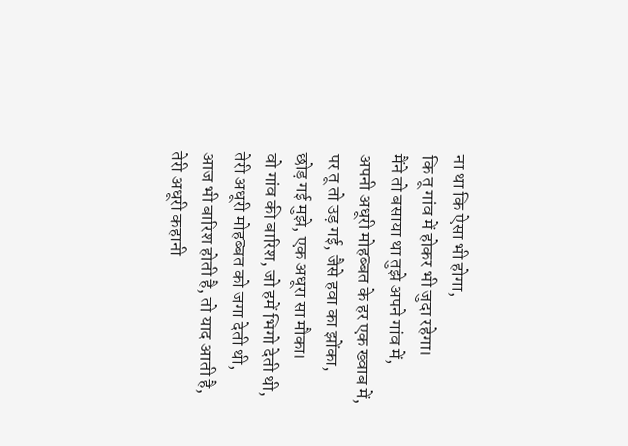ना था कि ऐसा भी होगा,
कि तू गांव में होकर भी जुदा रहेगा।
मैंने तो बसाया था तुझे अपने गांव में,
अपनी अधूरी मोहब्बत के हर एक ख्वाब में,
पर तू तो उड़ गई, जैसे हवा का झोंका,
छोड़ गई मुझे, एक अधूरा सा मौका।
वो गांव की बारिश, जो हमें भिगो देती थी,
तेरी अधूरी मोहब्बत को जगा देती थी,
आज भी बारिश होती है, तो याद आती है,
तेरी अधूरी कहानी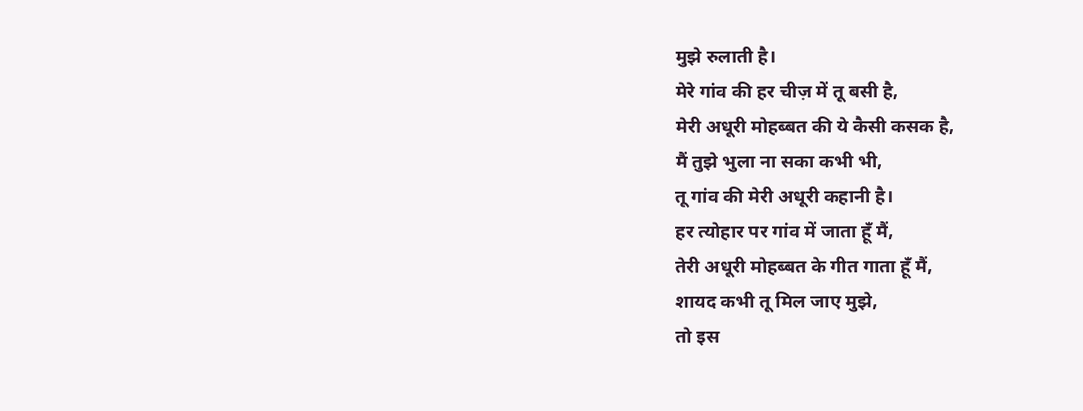मुझे रुलाती है।
मेरे गांव की हर चीज़ में तू बसी है,
मेरी अधूरी मोहब्बत की ये कैसी कसक है,
मैं तुझे भुला ना सका कभी भी,
तू गांव की मेरी अधूरी कहानी है।
हर त्योहार पर गांव में जाता हूँ मैं,
तेरी अधूरी मोहब्बत के गीत गाता हूँ मैं,
शायद कभी तू मिल जाए मुझे,
तो इस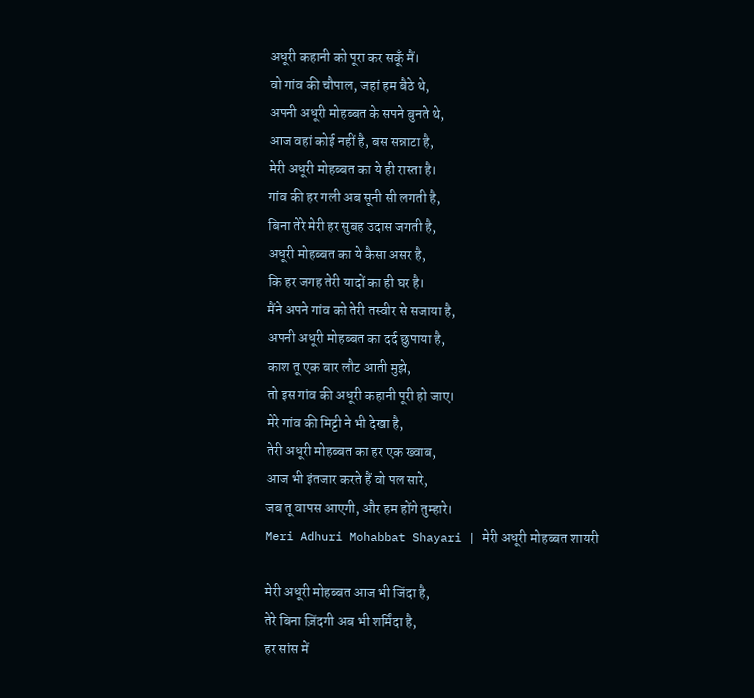अधूरी कहानी को पूरा कर सकूँ मैं।
वो गांव की चौपाल, जहां हम बैठे थे,
अपनी अधूरी मोहब्बत के सपने बुनते थे,
आज वहां कोई नहीं है, बस सन्नाटा है,
मेरी अधूरी मोहब्बत का ये ही रास्ता है।
गांव की हर गली अब सूनी सी लगती है,
बिना तेरे मेरी हर सुबह उदास जगती है,
अधूरी मोहब्बत का ये कैसा असर है,
कि हर जगह तेरी यादों का ही घर है।
मैंने अपने गांव को तेरी तस्वीर से सजाया है,
अपनी अधूरी मोहब्बत का दर्द छुपाया है,
काश तू एक बार लौट आती मुझे,
तो इस गांव की अधूरी कहानी पूरी हो जाए।
मेरे गांव की मिट्टी ने भी देखा है,
तेरी अधूरी मोहब्बत का हर एक ख्वाब,
आज भी इंतजार करते हैं वो पल सारे,
जब तू वापस आएगी, और हम होंगे तुम्हारे।
Meri Adhuri Mohabbat Shayari | मेरी अधूरी मोहब्बत शायरी

मेरी अधूरी मोहब्बत आज भी जिंदा है,
तेरे बिना ज़िंदगी अब भी शर्मिंदा है,
हर सांस में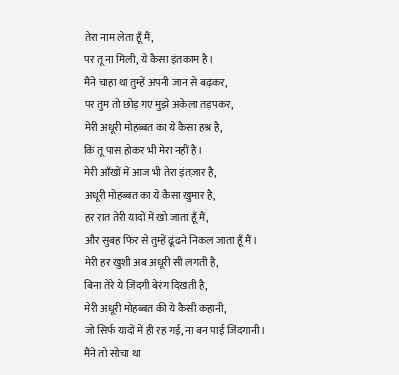तेरा नाम लेता हूँ मैं,
पर तू ना मिली, ये कैसा इंतकाम है।
मैंने चाहा था तुम्हें अपनी जान से बढ़कर,
पर तुम तो छोड़ गए मुझे अकेला तड़पकर,
मेरी अधूरी मोहब्बत का ये कैसा हश्र है,
कि तू पास होकर भी मेरा नहीं है।
मेरी आँखों में आज भी तेरा इंतज़ार है,
अधूरी मोहब्बत का ये कैसा खुमार है,
हर रात तेरी यादों में खो जाता हूँ मैं,
और सुबह फिर से तुम्हें ढूंढने निकल जाता हूँ मैं।
मेरी हर खुशी अब अधूरी सी लगती है,
बिना तेरे ये ज़िंदगी बेरंग दिखती है,
मेरी अधूरी मोहब्बत की ये कैसी कहानी,
जो सिर्फ यादों में ही रह गई, ना बन पाई जिंदगानी।
मैंने तो सोचा था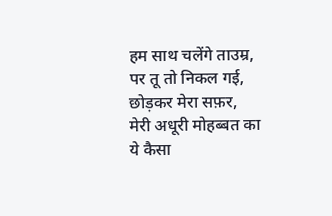हम साथ चलेंगे ताउम्र,
पर तू तो निकल गई, छोड़कर मेरा सफ़र,
मेरी अधूरी मोहब्बत का ये कैसा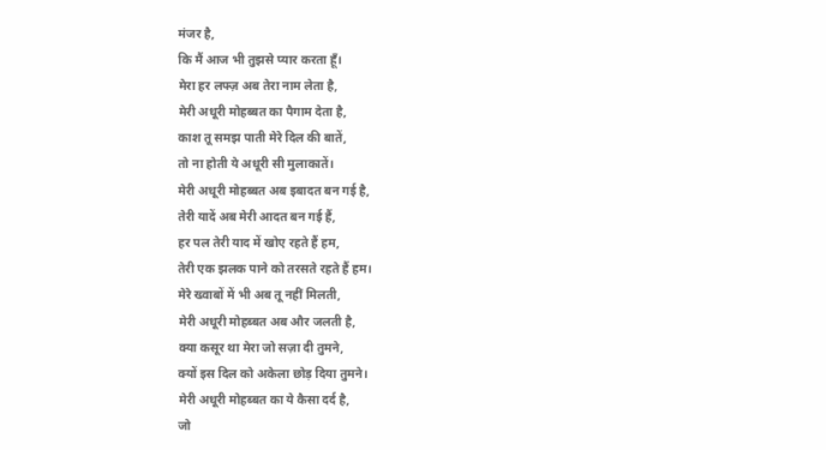मंजर है,
कि मैं आज भी तुझसे प्यार करता हूँ।
मेरा हर लफ्ज़ अब तेरा नाम लेता है,
मेरी अधूरी मोहब्बत का पैगाम देता है,
काश तू समझ पाती मेरे दिल की बातें,
तो ना होती ये अधूरी सी मुलाकातें।
मेरी अधूरी मोहब्बत अब इबादत बन गई है,
तेरी यादें अब मेरी आदत बन गई हैं,
हर पल तेरी याद में खोए रहते हैं हम,
तेरी एक झलक पाने को तरसते रहते हैं हम।
मेरे ख्वाबों में भी अब तू नहीं मिलती,
मेरी अधूरी मोहब्बत अब और जलती है,
क्या कसूर था मेरा जो सज़ा दी तुमने,
क्यों इस दिल को अकेला छोड़ दिया तुमने।
मेरी अधूरी मोहब्बत का ये कैसा दर्द है,
जो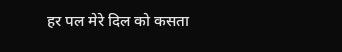हर पल मेरे दिल को कसता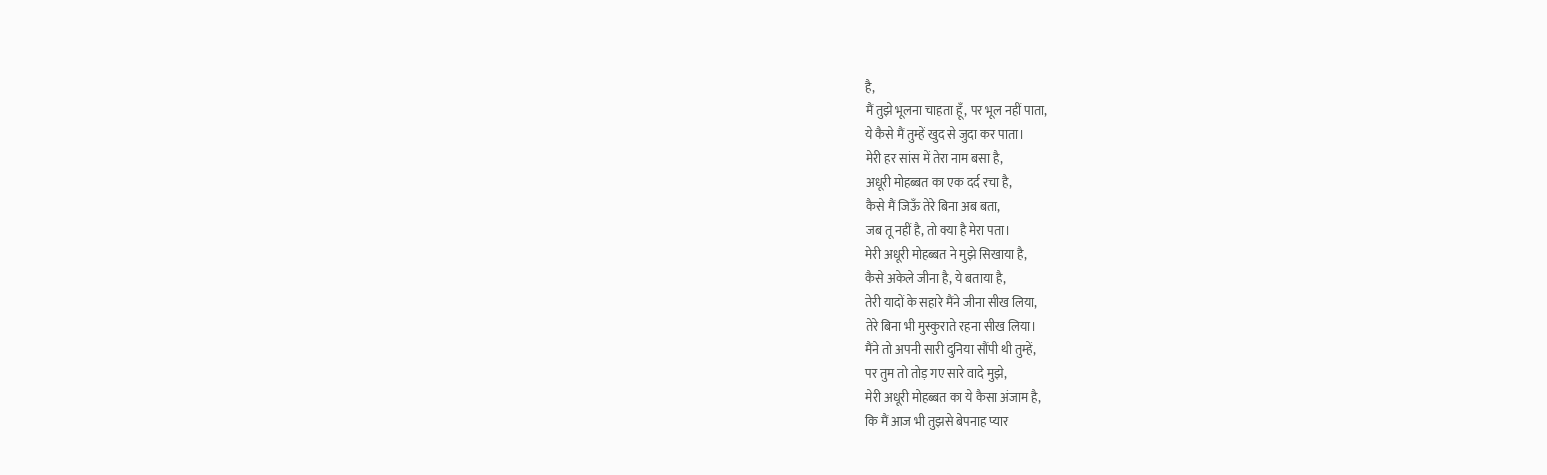है,
मैं तुझे भूलना चाहता हूँ, पर भूल नहीं पाता,
ये कैसे मैं तुम्हें खुद से जुदा कर पाता।
मेरी हर सांस में तेरा नाम बसा है,
अधूरी मोहब्बत का एक दर्द रचा है,
कैसे मैं जिऊँ तेरे बिना अब बता,
जब तू नहीं है, तो क्या है मेरा पता।
मेरी अधूरी मोहब्बत ने मुझे सिखाया है,
कैसे अकेले जीना है, ये बताया है,
तेरी यादों के सहारे मैंने जीना सीख लिया,
तेरे बिना भी मुस्कुराते रहना सीख लिया।
मैंने तो अपनी सारी दुनिया सौंपी थी तुम्हें,
पर तुम तो तोड़ गए सारे वादे मुझे,
मेरी अधूरी मोहब्बत का ये कैसा अंजाम है,
कि मैं आज भी तुझसे बेपनाह प्यार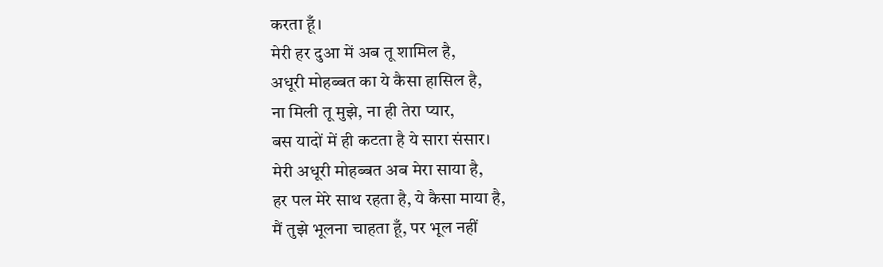करता हूँ।
मेरी हर दुआ में अब तू शामिल है,
अधूरी मोहब्बत का ये कैसा हासिल है,
ना मिली तू मुझे, ना ही तेरा प्यार,
बस यादों में ही कटता है ये सारा संसार।
मेरी अधूरी मोहब्बत अब मेरा साया है,
हर पल मेरे साथ रहता है, ये कैसा माया है,
मैं तुझे भूलना चाहता हूँ, पर भूल नहीं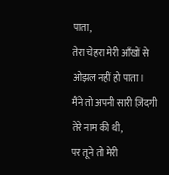पाता,
तेरा चेहरा मेरी आँखों से ओझल नहीं हो पाता।
मैंने तो अपनी सारी ज़िंदगी तेरे नाम की थी,
पर तूने तो मेरी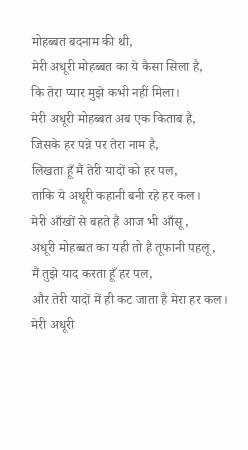मोहब्बत बदनाम की थी,
मेरी अधूरी मोहब्बत का ये कैसा सिला है,
कि तेरा प्यार मुझे कभी नहीं मिला।
मेरी अधूरी मोहब्बत अब एक किताब है,
जिसके हर पन्ने पर तेरा नाम है,
लिखता हूँ मैं तेरी यादों को हर पल,
ताकि ये अधूरी कहानी बनी रहे हर कल।
मेरी आँखों से बहते हैं आज भी आँसू,
अधूरी मोहब्बत का यही तो है तूफानी पहलू,
मैं तुझे याद करता हूँ हर पल,
और तेरी यादों में ही कट जाता है मेरा हर कल।
मेरी अधूरी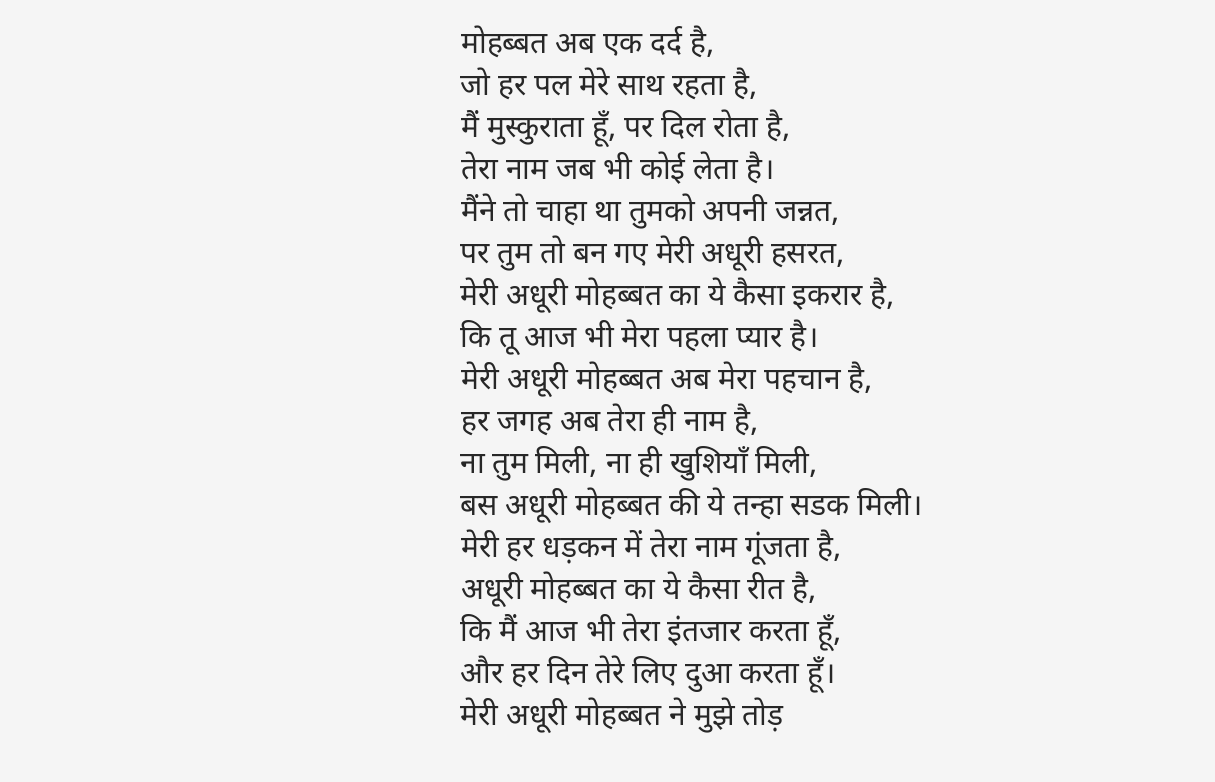मोहब्बत अब एक दर्द है,
जो हर पल मेरे साथ रहता है,
मैं मुस्कुराता हूँ, पर दिल रोता है,
तेरा नाम जब भी कोई लेता है।
मैंने तो चाहा था तुमको अपनी जन्नत,
पर तुम तो बन गए मेरी अधूरी हसरत,
मेरी अधूरी मोहब्बत का ये कैसा इकरार है,
कि तू आज भी मेरा पहला प्यार है।
मेरी अधूरी मोहब्बत अब मेरा पहचान है,
हर जगह अब तेरा ही नाम है,
ना तुम मिली, ना ही खुशियाँ मिली,
बस अधूरी मोहब्बत की ये तन्हा सडक मिली।
मेरी हर धड़कन में तेरा नाम गूंजता है,
अधूरी मोहब्बत का ये कैसा रीत है,
कि मैं आज भी तेरा इंतजार करता हूँ,
और हर दिन तेरे लिए दुआ करता हूँ।
मेरी अधूरी मोहब्बत ने मुझे तोड़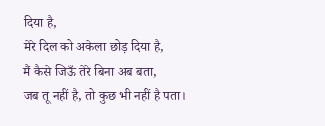दिया है,
मेरे दिल को अकेला छोड़ दिया है,
मैं कैसे जिऊँ तेरे बिना अब बता,
जब तू नहीं है, तो कुछ भी नहीं है पता।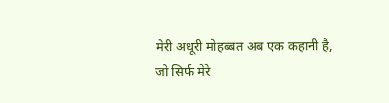मेरी अधूरी मोहब्बत अब एक कहानी है,
जो सिर्फ मेरे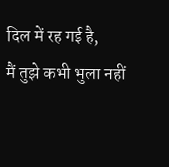दिल में रह गई है,
मैं तुझे कभी भुला नहीं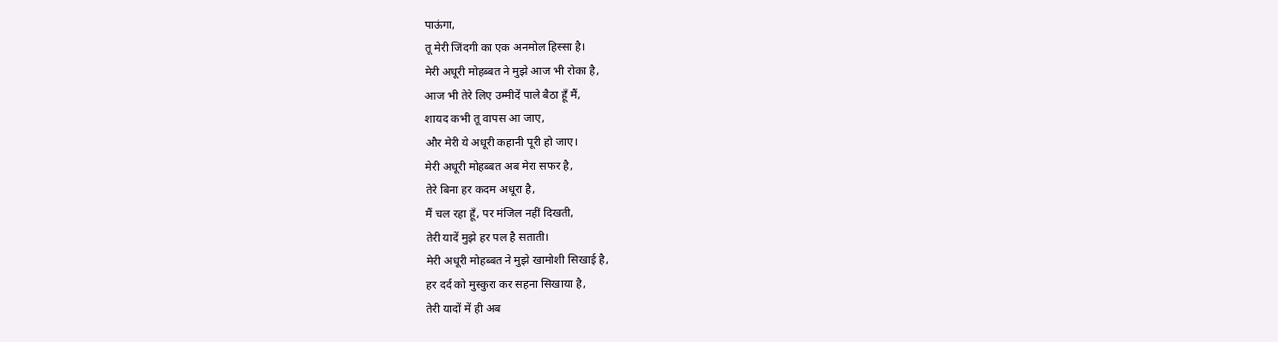पाऊंगा,
तू मेरी जिंदगी का एक अनमोल हिस्सा है।
मेरी अधूरी मोहब्बत ने मुझे आज भी रोका है,
आज भी तेरे लिए उम्मीदें पाले बैठा हूँ मैं,
शायद कभी तू वापस आ जाए,
और मेरी ये अधूरी कहानी पूरी हो जाए।
मेरी अधूरी मोहब्बत अब मेरा सफर है,
तेरे बिना हर कदम अधूरा है,
मैं चल रहा हूँ, पर मंजिल नहीं दिखती,
तेरी यादें मुझे हर पल है सताती।
मेरी अधूरी मोहब्बत ने मुझे खामोशी सिखाई है,
हर दर्द को मुस्कुरा कर सहना सिखाया है,
तेरी यादों में ही अब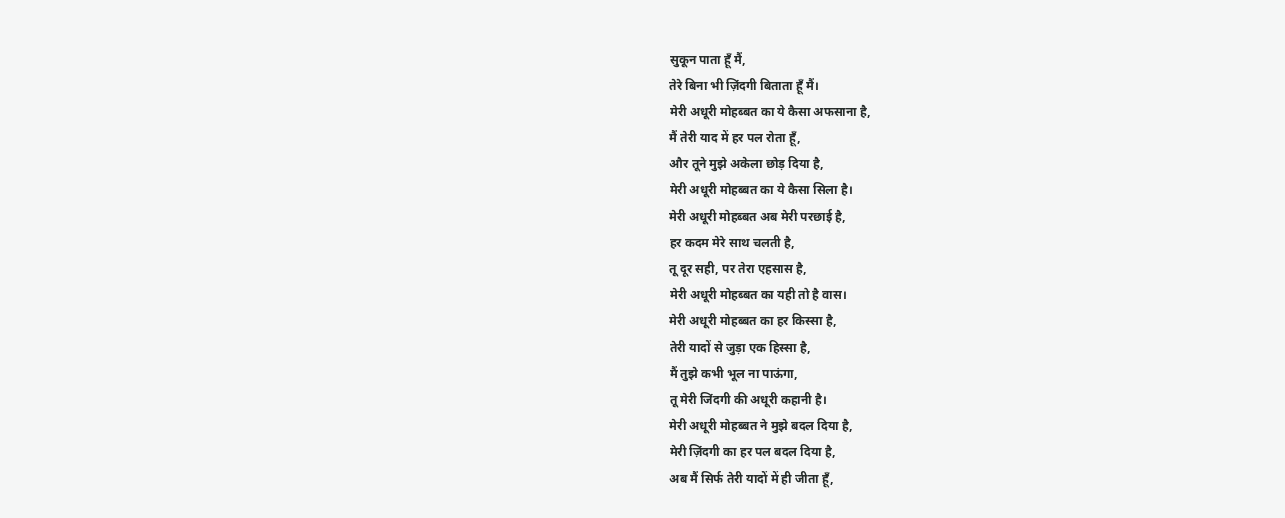सुकून पाता हूँ मैं,
तेरे बिना भी ज़िंदगी बिताता हूँ मैं।
मेरी अधूरी मोहब्बत का ये कैसा अफसाना है,
मैं तेरी याद में हर पल रोता हूँ,
और तूने मुझे अकेला छोड़ दिया है,
मेरी अधूरी मोहब्बत का ये कैसा सिला है।
मेरी अधूरी मोहब्बत अब मेरी परछाई है,
हर कदम मेरे साथ चलती है,
तू दूर सही, पर तेरा एहसास है,
मेरी अधूरी मोहब्बत का यही तो है वास।
मेरी अधूरी मोहब्बत का हर किस्सा है,
तेरी यादों से जुड़ा एक हिस्सा है,
मैं तुझे कभी भूल ना पाऊंगा,
तू मेरी जिंदगी की अधूरी कहानी है।
मेरी अधूरी मोहब्बत ने मुझे बदल दिया है,
मेरी ज़िंदगी का हर पल बदल दिया है,
अब मैं सिर्फ तेरी यादों में ही जीता हूँ,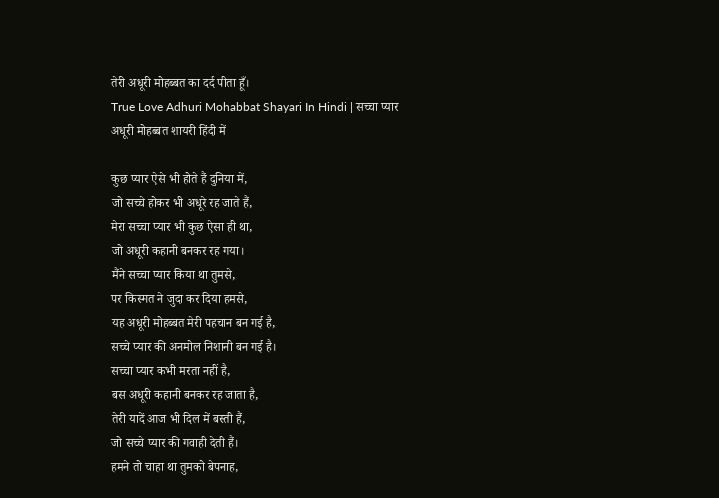तेरी अधूरी मोहब्बत का दर्द पीता हूँ।
True Love Adhuri Mohabbat Shayari In Hindi | सच्चा प्यार अधूरी मोहब्बत शायरी हिंदी में

कुछ प्यार ऐसे भी होते हैं दुनिया में,
जो सच्चे होकर भी अधूरे रह जाते हैं,
मेरा सच्चा प्यार भी कुछ ऐसा ही था,
जो अधूरी कहानी बनकर रह गया।
मैंने सच्चा प्यार किया था तुमसे,
पर किस्मत ने जुदा कर दिया हमसे,
यह अधूरी मोहब्बत मेरी पहचान बन गई है,
सच्चे प्यार की अनमोल निशानी बन गई है।
सच्चा प्यार कभी मरता नहीं है,
बस अधूरी कहानी बनकर रह जाता है,
तेरी यादें आज भी दिल में बस्ती हैं,
जो सच्चे प्यार की गवाही देती हैं।
हमने तो चाहा था तुमको बेपनाह,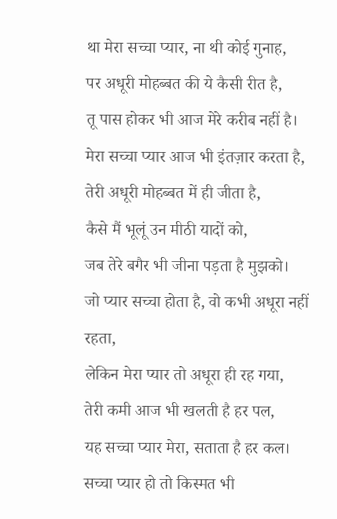था मेरा सच्चा प्यार, ना थी कोई गुनाह,
पर अधूरी मोहब्बत की ये कैसी रीत है,
तू पास होकर भी आज मेरे करीब नहीं है।
मेरा सच्चा प्यार आज भी इंतज़ार करता है,
तेरी अधूरी मोहब्बत में ही जीता है,
कैसे मैं भूलूं उन मीठी यादों को,
जब तेरे बगैर भी जीना पड़ता है मुझको।
जो प्यार सच्चा होता है, वो कभी अधूरा नहीं रहता,
लेकिन मेरा प्यार तो अधूरा ही रह गया,
तेरी कमी आज भी खलती है हर पल,
यह सच्चा प्यार मेरा, सताता है हर कल।
सच्चा प्यार हो तो किस्मत भी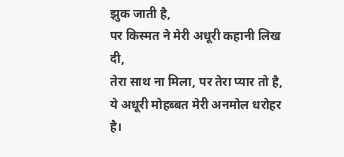झुक जाती है,
पर किस्मत ने मेरी अधूरी कहानी लिख दी,
तेरा साथ ना मिला, पर तेरा प्यार तो है,
ये अधूरी मोहब्बत मेरी अनमोल धरोहर है।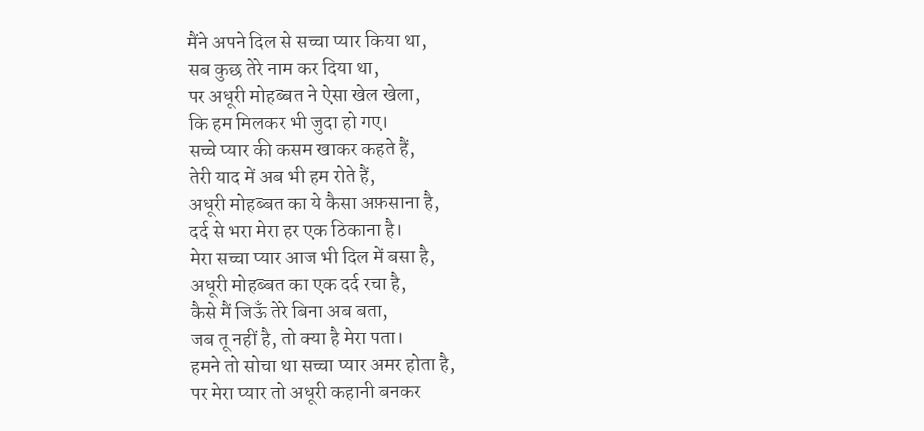मैंने अपने दिल से सच्चा प्यार किया था,
सब कुछ तेरे नाम कर दिया था,
पर अधूरी मोहब्बत ने ऐसा खेल खेला,
कि हम मिलकर भी जुदा हो गए।
सच्चे प्यार की कसम खाकर कहते हैं,
तेरी याद में अब भी हम रोते हैं,
अधूरी मोहब्बत का ये कैसा अफ़साना है,
दर्द से भरा मेरा हर एक ठिकाना है।
मेरा सच्चा प्यार आज भी दिल में बसा है,
अधूरी मोहब्बत का एक दर्द रचा है,
कैसे मैं जिऊँ तेरे बिना अब बता,
जब तू नहीं है, तो क्या है मेरा पता।
हमने तो सोचा था सच्चा प्यार अमर होता है,
पर मेरा प्यार तो अधूरी कहानी बनकर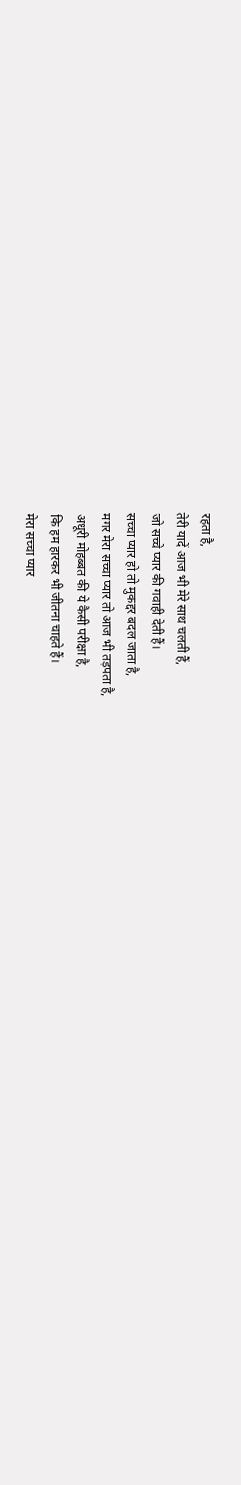रहता है,
तेरी यादें आज भी मेरे साथ चलती हैं,
जो सच्चे प्यार की गवाही देती हैं।
सच्चा प्यार हो तो मुकद्दर बदल जाता है,
मगर मेरा सच्चा प्यार तो आज भी तड़पता है,
अधूरी मोहब्बत की ये कैसी परीक्षा है,
कि हम हारकर भी जीतना चाहते हैं।
मेरा सच्चा प्यार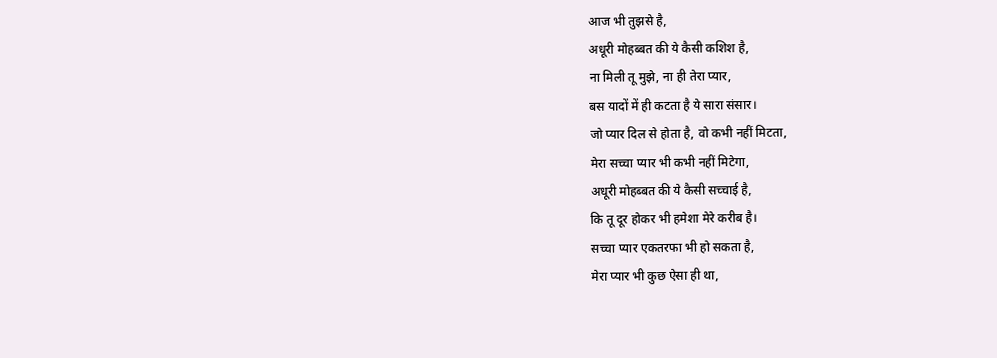आज भी तुझसे है,
अधूरी मोहब्बत की ये कैसी कशिश है,
ना मिली तू मुझे, ना ही तेरा प्यार,
बस यादों में ही कटता है ये सारा संसार।
जो प्यार दिल से होता है, वो कभी नहीं मिटता,
मेरा सच्चा प्यार भी कभी नहीं मिटेगा,
अधूरी मोहब्बत की ये कैसी सच्चाई है,
कि तू दूर होकर भी हमेशा मेरे करीब है।
सच्चा प्यार एकतरफा भी हो सकता है,
मेरा प्यार भी कुछ ऐसा ही था,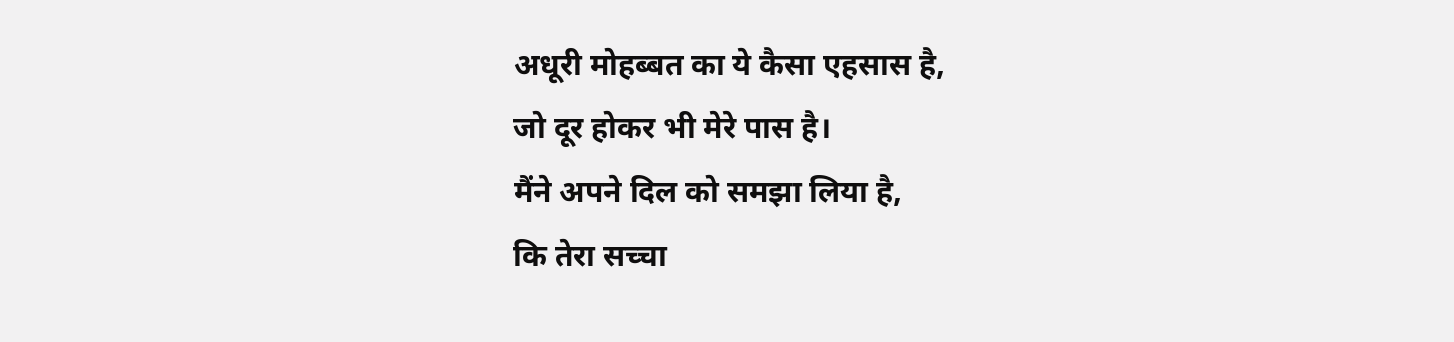अधूरी मोहब्बत का ये कैसा एहसास है,
जो दूर होकर भी मेरे पास है।
मैंने अपने दिल को समझा लिया है,
कि तेरा सच्चा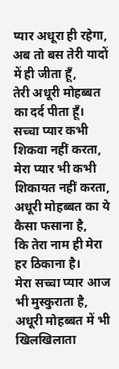प्यार अधूरा ही रहेगा,
अब तो बस तेरी यादों में ही जीता हूँ,
तेरी अधूरी मोहब्बत का दर्द पीता हूँ।
सच्चा प्यार कभी शिकवा नहीं करता,
मेरा प्यार भी कभी शिकायत नहीं करता,
अधूरी मोहब्बत का ये कैसा फसाना है,
कि तेरा नाम ही मेरा हर ठिकाना है।
मेरा सच्चा प्यार आज भी मुस्कुराता है,
अधूरी मोहब्बत में भी खिलखिलाता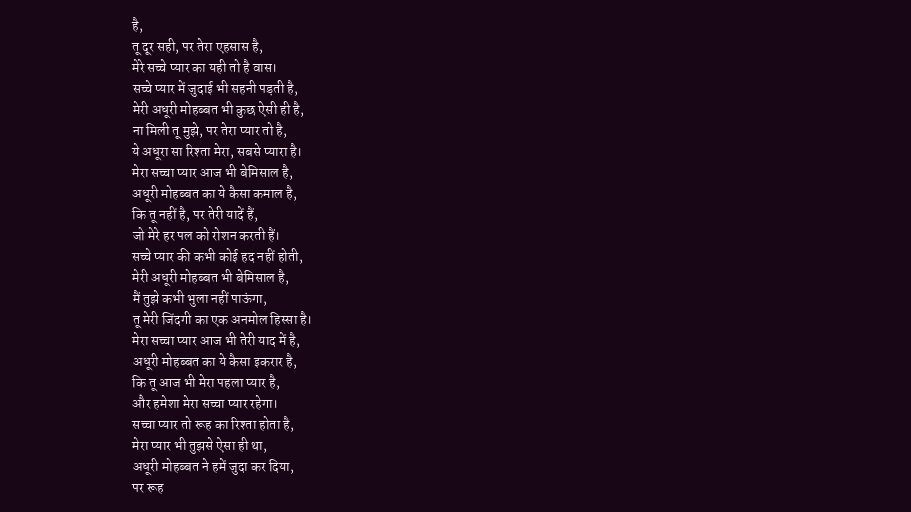है,
तू दूर सही, पर तेरा एहसास है,
मेरे सच्चे प्यार का यही तो है वास।
सच्चे प्यार में जुदाई भी सहनी पड़ती है,
मेरी अधूरी मोहब्बत भी कुछ ऐसी ही है,
ना मिली तू मुझे, पर तेरा प्यार तो है,
ये अधूरा सा रिश्ता मेरा, सबसे प्यारा है।
मेरा सच्चा प्यार आज भी बेमिसाल है,
अधूरी मोहब्बत का ये कैसा कमाल है,
कि तू नहीं है, पर तेरी यादें हैं,
जो मेरे हर पल को रोशन करती हैं।
सच्चे प्यार की कभी कोई हद नहीं होती,
मेरी अधूरी मोहब्बत भी बेमिसाल है,
मैं तुझे कभी भुला नहीं पाऊंगा,
तू मेरी जिंदगी का एक अनमोल हिस्सा है।
मेरा सच्चा प्यार आज भी तेरी याद में है,
अधूरी मोहब्बत का ये कैसा इकरार है,
कि तू आज भी मेरा पहला प्यार है,
और हमेशा मेरा सच्चा प्यार रहेगा।
सच्चा प्यार तो रूह का रिश्ता होता है,
मेरा प्यार भी तुझसे ऐसा ही था,
अधूरी मोहब्बत ने हमें जुदा कर दिया,
पर रूह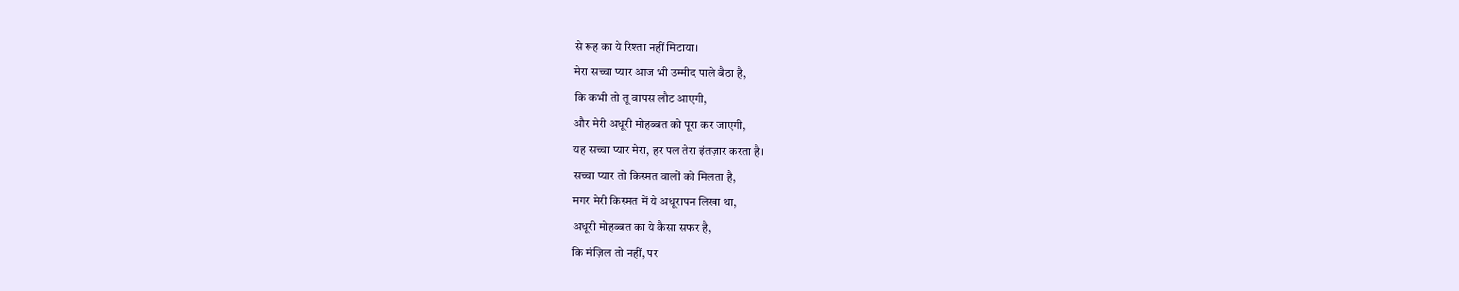से रूह का ये रिश्ता नहीं मिटाया।
मेरा सच्चा प्यार आज भी उम्मीद पाले बैठा है,
कि कभी तो तू वापस लौट आएगी,
और मेरी अधूरी मोहब्बत को पूरा कर जाएगी,
यह सच्चा प्यार मेरा, हर पल तेरा इंतज़ार करता है।
सच्चा प्यार तो किस्मत वालों को मिलता है,
मगर मेरी किस्मत में ये अधूरापन लिखा था,
अधूरी मोहब्बत का ये कैसा सफर है,
कि मंज़िल तो नहीं, पर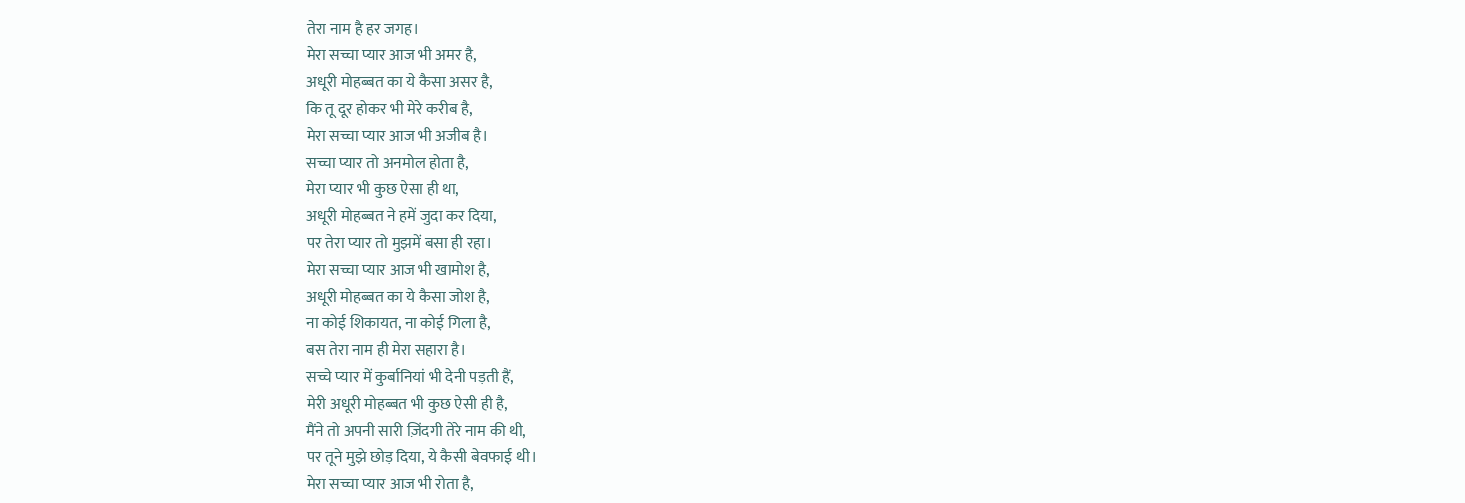तेरा नाम है हर जगह।
मेरा सच्चा प्यार आज भी अमर है,
अधूरी मोहब्बत का ये कैसा असर है,
कि तू दूर होकर भी मेरे करीब है,
मेरा सच्चा प्यार आज भी अजीब है।
सच्चा प्यार तो अनमोल होता है,
मेरा प्यार भी कुछ ऐसा ही था,
अधूरी मोहब्बत ने हमें जुदा कर दिया,
पर तेरा प्यार तो मुझमें बसा ही रहा।
मेरा सच्चा प्यार आज भी खामोश है,
अधूरी मोहब्बत का ये कैसा जोश है,
ना कोई शिकायत, ना कोई गिला है,
बस तेरा नाम ही मेरा सहारा है।
सच्चे प्यार में कुर्बानियां भी देनी पड़ती हैं,
मेरी अधूरी मोहब्बत भी कुछ ऐसी ही है,
मैंने तो अपनी सारी ज़िंदगी तेरे नाम की थी,
पर तूने मुझे छोड़ दिया, ये कैसी बेवफाई थी।
मेरा सच्चा प्यार आज भी रोता है,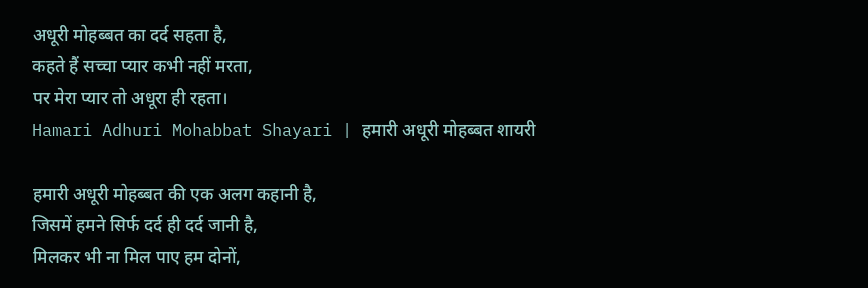अधूरी मोहब्बत का दर्द सहता है,
कहते हैं सच्चा प्यार कभी नहीं मरता,
पर मेरा प्यार तो अधूरा ही रहता।
Hamari Adhuri Mohabbat Shayari | हमारी अधूरी मोहब्बत शायरी

हमारी अधूरी मोहब्बत की एक अलग कहानी है,
जिसमें हमने सिर्फ दर्द ही दर्द जानी है,
मिलकर भी ना मिल पाए हम दोनों,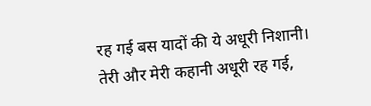रह गई बस यादों की ये अधूरी निशानी।
तेरी और मेरी कहानी अधूरी रह गई,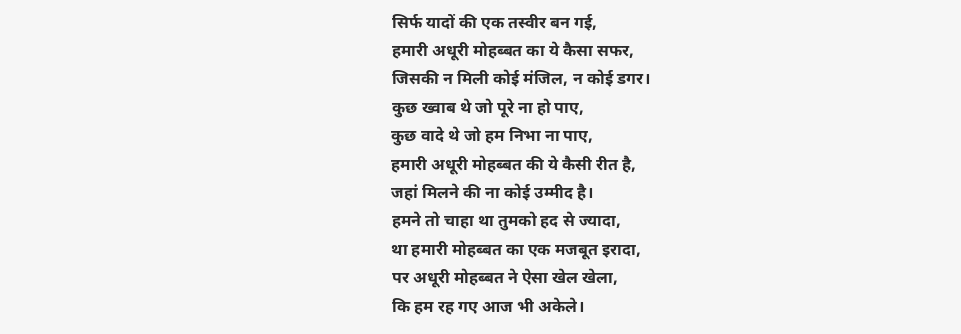सिर्फ यादों की एक तस्वीर बन गई,
हमारी अधूरी मोहब्बत का ये कैसा सफर,
जिसकी न मिली कोई मंजिल, न कोई डगर।
कुछ ख्वाब थे जो पूरे ना हो पाए,
कुछ वादे थे जो हम निभा ना पाए,
हमारी अधूरी मोहब्बत की ये कैसी रीत है,
जहां मिलने की ना कोई उम्मीद है।
हमने तो चाहा था तुमको हद से ज्यादा,
था हमारी मोहब्बत का एक मजबूत इरादा,
पर अधूरी मोहब्बत ने ऐसा खेल खेला,
कि हम रह गए आज भी अकेले।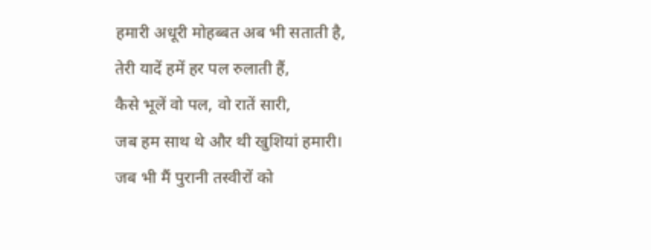हमारी अधूरी मोहब्बत अब भी सताती है,
तेरी यादें हमें हर पल रुलाती हैं,
कैसे भूलें वो पल, वो रातें सारी,
जब हम साथ थे और थी खुशियां हमारी।
जब भी मैं पुरानी तस्वीरों को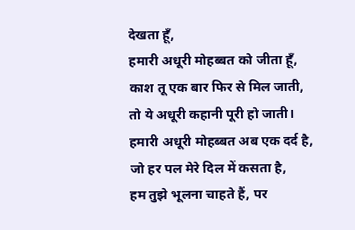देखता हूँ,
हमारी अधूरी मोहब्बत को जीता हूँ,
काश तू एक बार फिर से मिल जाती,
तो ये अधूरी कहानी पूरी हो जाती।
हमारी अधूरी मोहब्बत अब एक दर्द है,
जो हर पल मेरे दिल में कसता है,
हम तुझे भूलना चाहते हैं, पर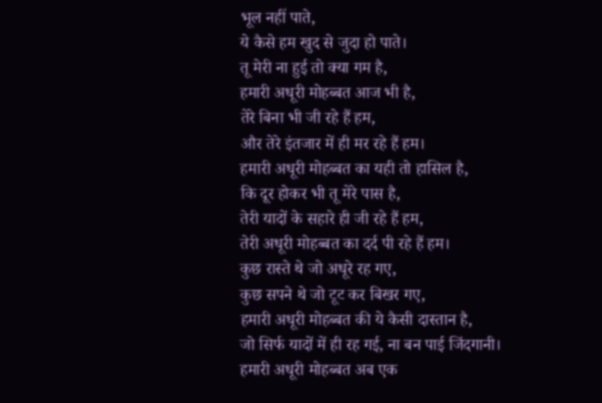भूल नहीं पाते,
ये कैसे हम खुद से जुदा हो पाते।
तू मेरी ना हुई तो क्या गम है,
हमारी अधूरी मोहब्बत आज भी है,
तेरे बिना भी जी रहे हैं हम,
और तेरे इंतजार में ही मर रहे हैं हम।
हमारी अधूरी मोहब्बत का यही तो हासिल है,
कि दूर होकर भी तू मेरे पास है,
तेरी यादों के सहारे ही जी रहे हैं हम,
तेरी अधूरी मोहब्बत का दर्द पी रहे हैं हम।
कुछ रास्ते थे जो अधूरे रह गए,
कुछ सपने थे जो टूट कर बिखर गए,
हमारी अधूरी मोहब्बत की ये कैसी दास्तान है,
जो सिर्फ यादों में ही रह गई, ना बन पाई जिंदगानी।
हमारी अधूरी मोहब्बत अब एक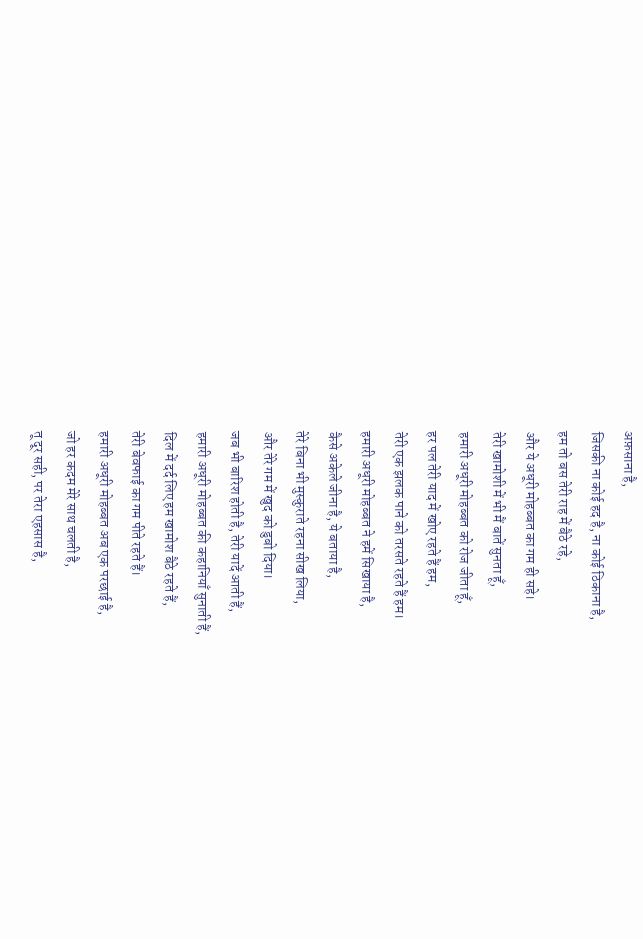अफ़साना है,
जिसकी ना कोई हद है, ना कोई ठिकाना है,
हम तो बस तेरी राह में बैठे रहे,
और ये अधूरी मोहब्बत का गम ही सहे।
तेरी खामोशी में भी मैं बातें सुनता हूँ,
हमारी अधूरी मोहब्बत को रोज जीता हूँ,
हर पल तेरी याद में खोए रहते हैं हम,
तेरी एक झलक पाने को तरसते रहते हैं हम।
हमारी अधूरी मोहब्बत ने हमें सिखाया है,
कैसे अकेले जीना है, ये बताया है,
तेरे बिना भी मुस्कुराते रहना सीख लिया,
और तेरे गम में खुद को डुबो दिया।
जब भी बारिश होती है, तेरी यादें आती हैं,
हमारी अधूरी मोहब्बत की कहानियाँ सुनाती हैं,
दिल में दर्द लिए हम खामोश बैठे रहते हैं,
तेरी बेवफाई का गम पीते रहते हैं।
हमारी अधूरी मोहब्बत अब एक परछाई है,
जो हर कदम मेरे साथ चलती है,
तू दूर सही, पर तेरा एहसास है,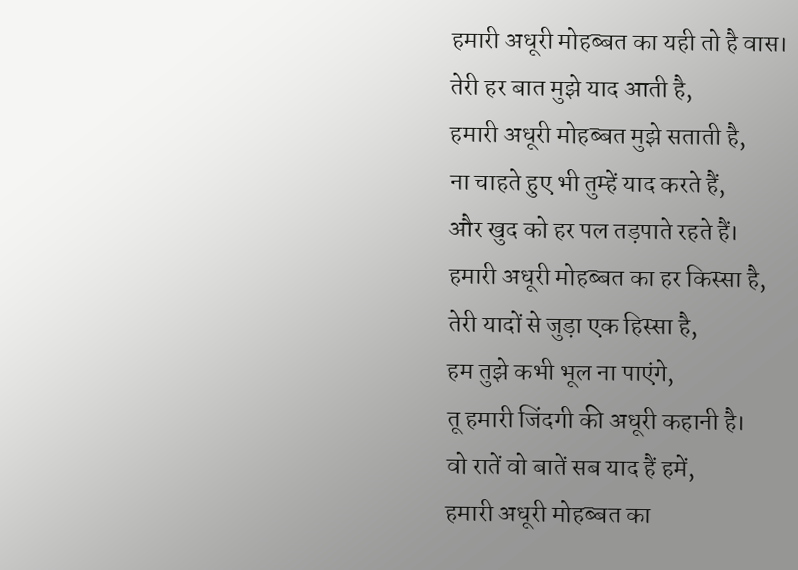हमारी अधूरी मोहब्बत का यही तो है वास।
तेरी हर बात मुझे याद आती है,
हमारी अधूरी मोहब्बत मुझे सताती है,
ना चाहते हुए भी तुम्हें याद करते हैं,
और खुद को हर पल तड़पाते रहते हैं।
हमारी अधूरी मोहब्बत का हर किस्सा है,
तेरी यादों से जुड़ा एक हिस्सा है,
हम तुझे कभी भूल ना पाएंगे,
तू हमारी जिंदगी की अधूरी कहानी है।
वो रातें वो बातें सब याद हैं हमें,
हमारी अधूरी मोहब्बत का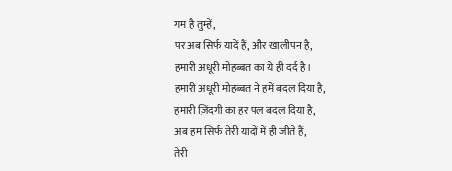गम है तुम्हें,
पर अब सिर्फ यादें हैं, और खालीपन है,
हमारी अधूरी मोहब्बत का ये ही दर्द है।
हमारी अधूरी मोहब्बत ने हमें बदल दिया है,
हमारी ज़िंदगी का हर पल बदल दिया है,
अब हम सिर्फ तेरी यादों में ही जीते हैं,
तेरी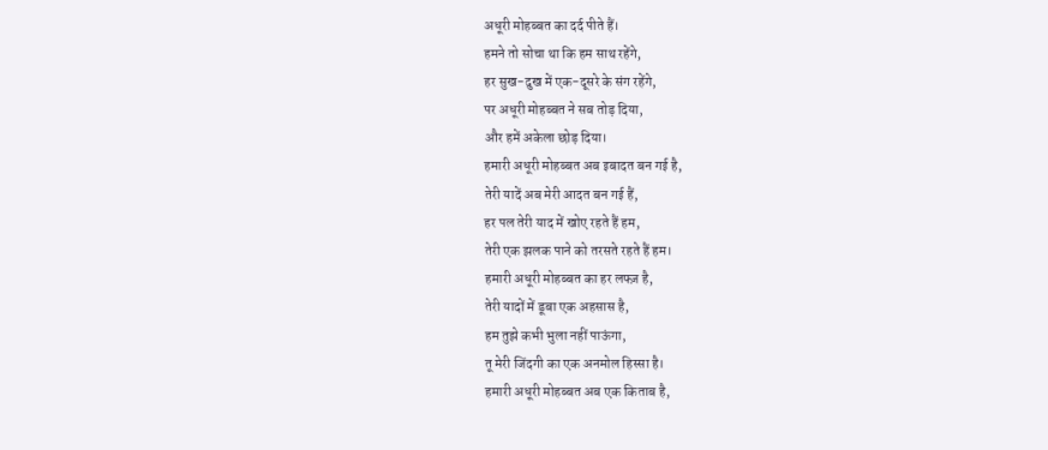अधूरी मोहब्बत का दर्द पीते हैं।
हमने तो सोचा था कि हम साथ रहेंगे,
हर सुख-दुख में एक-दूसरे के संग रहेंगे,
पर अधूरी मोहब्बत ने सब तोड़ दिया,
और हमें अकेला छोड़ दिया।
हमारी अधूरी मोहब्बत अब इबादत बन गई है,
तेरी यादें अब मेरी आदत बन गई हैं,
हर पल तेरी याद में खोए रहते हैं हम,
तेरी एक झलक पाने को तरसते रहते हैं हम।
हमारी अधूरी मोहब्बत का हर लफ्ज़ है,
तेरी यादों में डूबा एक अहसास है,
हम तुझे कभी भुला नहीं पाऊंगा,
तू मेरी जिंदगी का एक अनमोल हिस्सा है।
हमारी अधूरी मोहब्बत अब एक किताब है,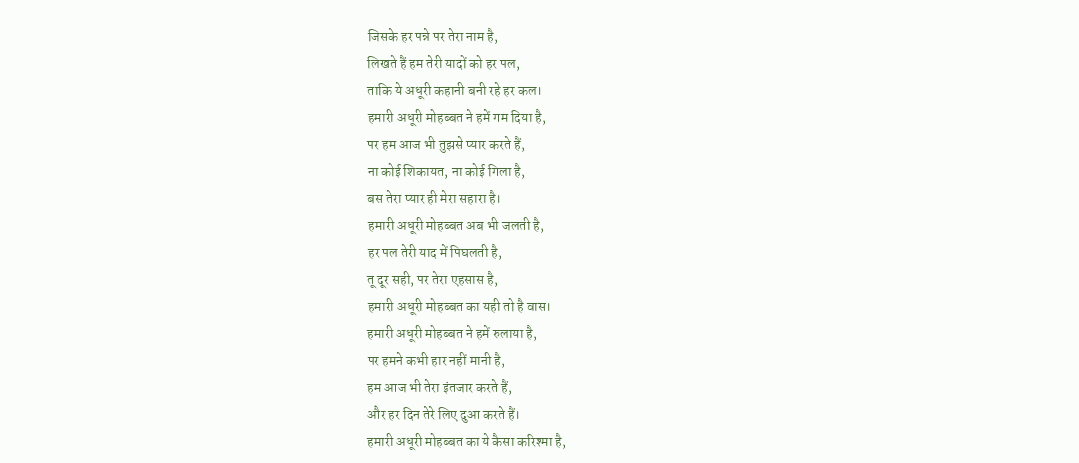जिसके हर पन्ने पर तेरा नाम है,
लिखते हैं हम तेरी यादों को हर पल,
ताकि ये अधूरी कहानी बनी रहे हर कल।
हमारी अधूरी मोहब्बत ने हमें गम दिया है,
पर हम आज भी तुझसे प्यार करते हैं,
ना कोई शिकायत, ना कोई गिला है,
बस तेरा प्यार ही मेरा सहारा है।
हमारी अधूरी मोहब्बत अब भी जलती है,
हर पल तेरी याद में पिघलती है,
तू दूर सही, पर तेरा एहसास है,
हमारी अधूरी मोहब्बत का यही तो है वास।
हमारी अधूरी मोहब्बत ने हमें रुलाया है,
पर हमने कभी हार नहीं मानी है,
हम आज भी तेरा इंतजार करते हैं,
और हर दिन तेरे लिए दुआ करते हैं।
हमारी अधूरी मोहब्बत का ये कैसा करिश्मा है,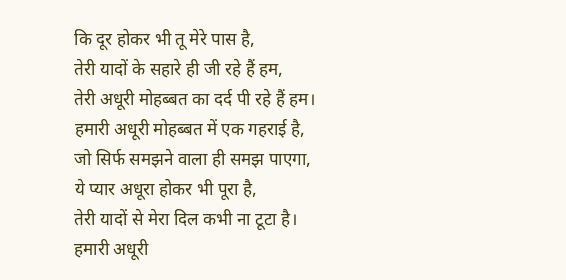कि दूर होकर भी तू मेरे पास है,
तेरी यादों के सहारे ही जी रहे हैं हम,
तेरी अधूरी मोहब्बत का दर्द पी रहे हैं हम।
हमारी अधूरी मोहब्बत में एक गहराई है,
जो सिर्फ समझने वाला ही समझ पाएगा,
ये प्यार अधूरा होकर भी पूरा है,
तेरी यादों से मेरा दिल कभी ना टूटा है।
हमारी अधूरी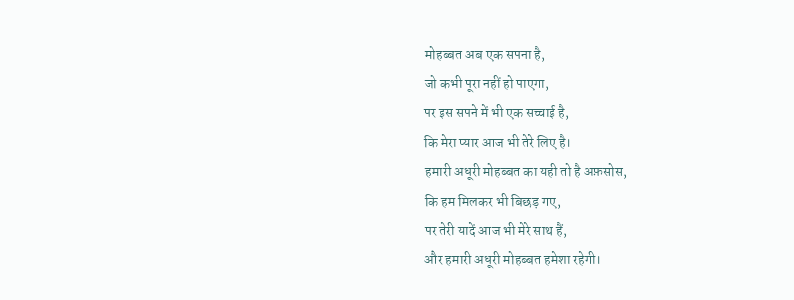मोहब्बत अब एक सपना है,
जो कभी पूरा नहीं हो पाएगा,
पर इस सपने में भी एक सच्चाई है,
कि मेरा प्यार आज भी तेरे लिए है।
हमारी अधूरी मोहब्बत का यही तो है अफ़सोस,
कि हम मिलकर भी बिछड़ गए,
पर तेरी यादें आज भी मेरे साथ हैं,
और हमारी अधूरी मोहब्बत हमेशा रहेगी।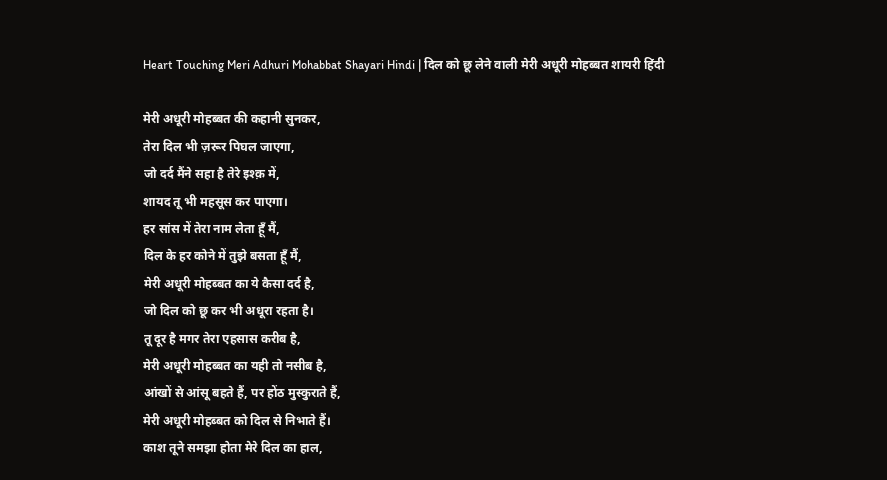Heart Touching Meri Adhuri Mohabbat Shayari Hindi | दिल को छू लेने वाली मेरी अधूरी मोहब्बत शायरी हिंदी

मेरी अधूरी मोहब्बत की कहानी सुनकर,
तेरा दिल भी ज़रूर पिघल जाएगा,
जो दर्द मैंने सहा है तेरे इश्क़ में,
शायद तू भी महसूस कर पाएगा।
हर सांस में तेरा नाम लेता हूँ मैं,
दिल के हर कोने में तुझे बसता हूँ मैं,
मेरी अधूरी मोहब्बत का ये कैसा दर्द है,
जो दिल को छू कर भी अधूरा रहता है।
तू दूर है मगर तेरा एहसास करीब है,
मेरी अधूरी मोहब्बत का यही तो नसीब है,
आंखों से आंसू बहते हैं, पर होंठ मुस्कुराते हैं,
मेरी अधूरी मोहब्बत को दिल से निभाते हैं।
काश तूने समझा होता मेरे दिल का हाल,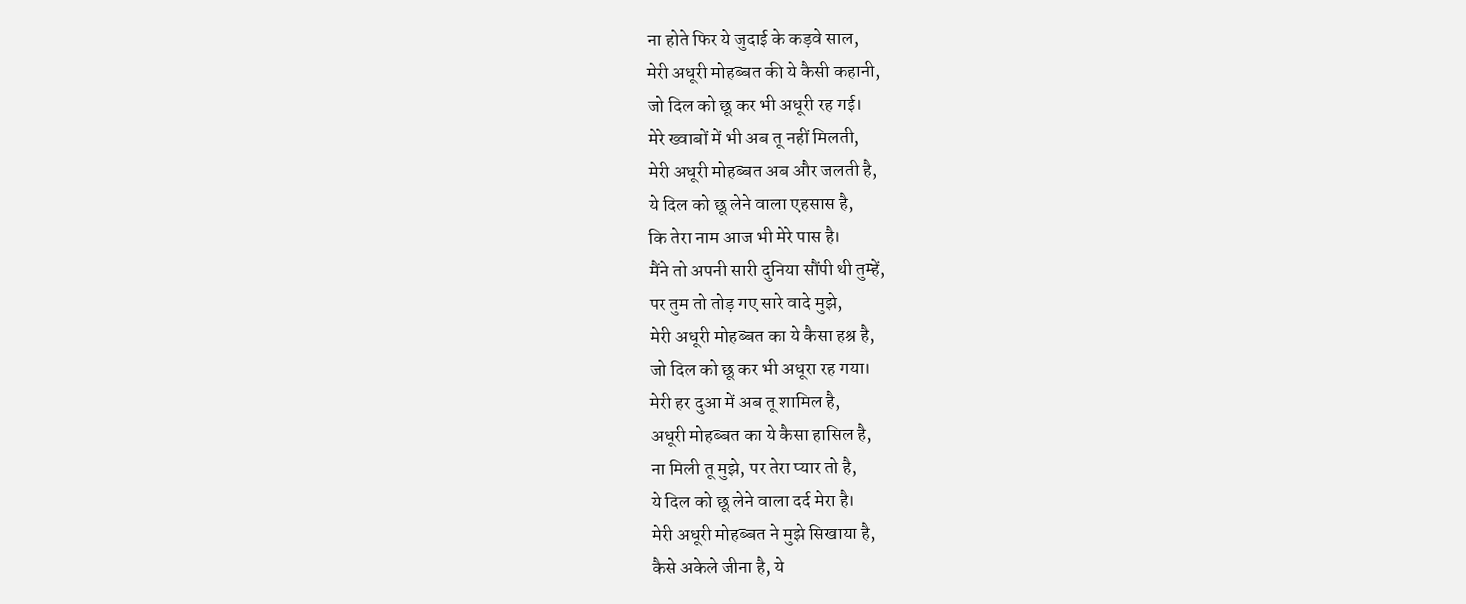ना होते फिर ये जुदाई के कड़वे साल,
मेरी अधूरी मोहब्बत की ये कैसी कहानी,
जो दिल को छू कर भी अधूरी रह गई।
मेरे ख्वाबों में भी अब तू नहीं मिलती,
मेरी अधूरी मोहब्बत अब और जलती है,
ये दिल को छू लेने वाला एहसास है,
कि तेरा नाम आज भी मेरे पास है।
मैंने तो अपनी सारी दुनिया सौंपी थी तुम्हें,
पर तुम तो तोड़ गए सारे वादे मुझे,
मेरी अधूरी मोहब्बत का ये कैसा हश्र है,
जो दिल को छू कर भी अधूरा रह गया।
मेरी हर दुआ में अब तू शामिल है,
अधूरी मोहब्बत का ये कैसा हासिल है,
ना मिली तू मुझे, पर तेरा प्यार तो है,
ये दिल को छू लेने वाला दर्द मेरा है।
मेरी अधूरी मोहब्बत ने मुझे सिखाया है,
कैसे अकेले जीना है, ये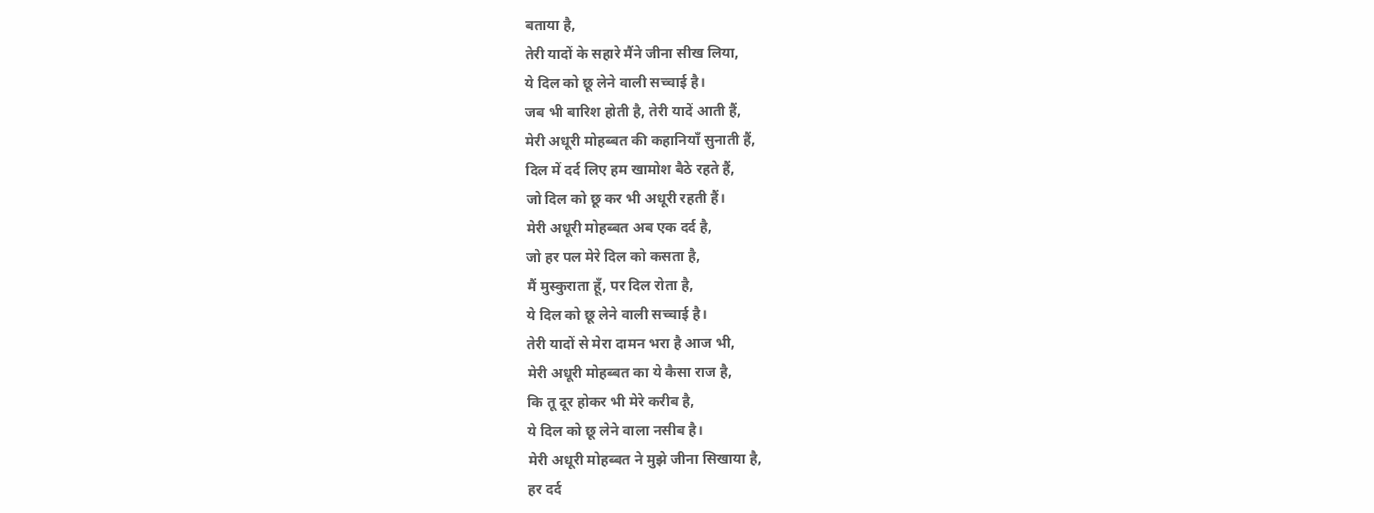बताया है,
तेरी यादों के सहारे मैंने जीना सीख लिया,
ये दिल को छू लेने वाली सच्चाई है।
जब भी बारिश होती है, तेरी यादें आती हैं,
मेरी अधूरी मोहब्बत की कहानियाँ सुनाती हैं,
दिल में दर्द लिए हम खामोश बैठे रहते हैं,
जो दिल को छू कर भी अधूरी रहती हैं।
मेरी अधूरी मोहब्बत अब एक दर्द है,
जो हर पल मेरे दिल को कसता है,
मैं मुस्कुराता हूँ, पर दिल रोता है,
ये दिल को छू लेने वाली सच्चाई है।
तेरी यादों से मेरा दामन भरा है आज भी,
मेरी अधूरी मोहब्बत का ये कैसा राज है,
कि तू दूर होकर भी मेरे करीब है,
ये दिल को छू लेने वाला नसीब है।
मेरी अधूरी मोहब्बत ने मुझे जीना सिखाया है,
हर दर्द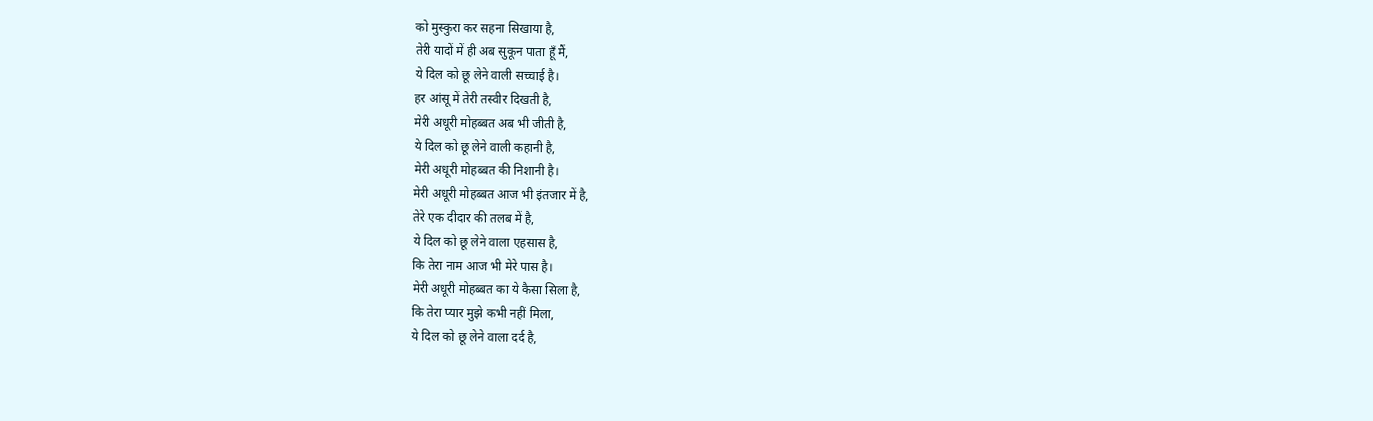को मुस्कुरा कर सहना सिखाया है,
तेरी यादों में ही अब सुकून पाता हूँ मैं,
ये दिल को छू लेने वाली सच्चाई है।
हर आंसू में तेरी तस्वीर दिखती है,
मेरी अधूरी मोहब्बत अब भी जीती है,
ये दिल को छू लेने वाली कहानी है,
मेरी अधूरी मोहब्बत की निशानी है।
मेरी अधूरी मोहब्बत आज भी इंतजार में है,
तेरे एक दीदार की तलब में है,
ये दिल को छू लेने वाला एहसास है,
कि तेरा नाम आज भी मेरे पास है।
मेरी अधूरी मोहब्बत का ये कैसा सिला है,
कि तेरा प्यार मुझे कभी नहीं मिला,
ये दिल को छू लेने वाला दर्द है,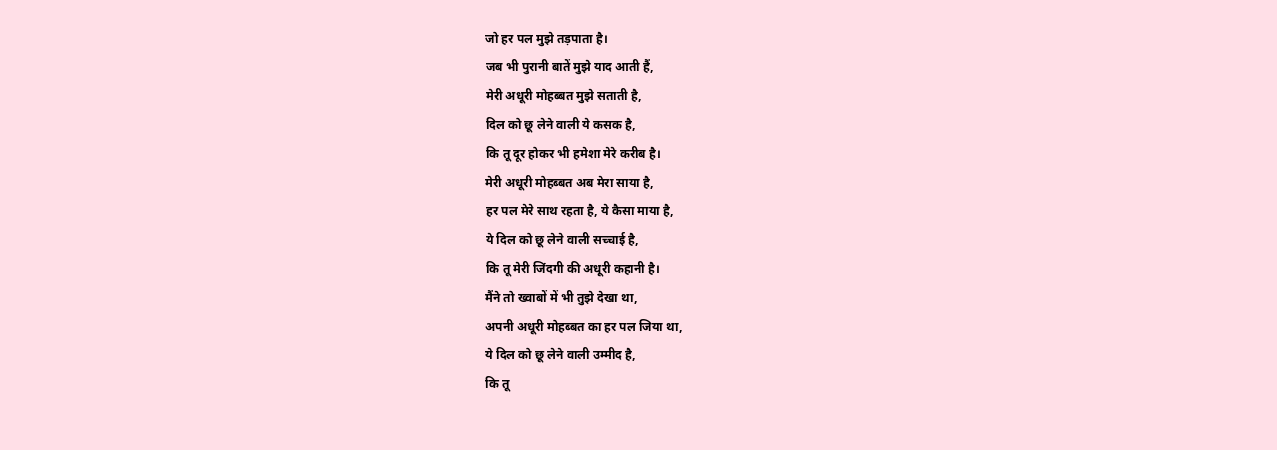जो हर पल मुझे तड़पाता है।
जब भी पुरानी बातें मुझे याद आती हैं,
मेरी अधूरी मोहब्बत मुझे सताती है,
दिल को छू लेने वाली ये कसक है,
कि तू दूर होकर भी हमेशा मेरे करीब है।
मेरी अधूरी मोहब्बत अब मेरा साया है,
हर पल मेरे साथ रहता है, ये कैसा माया है,
ये दिल को छू लेने वाली सच्चाई है,
कि तू मेरी जिंदगी की अधूरी कहानी है।
मैंने तो ख्वाबों में भी तुझे देखा था,
अपनी अधूरी मोहब्बत का हर पल जिया था,
ये दिल को छू लेने वाली उम्मीद है,
कि तू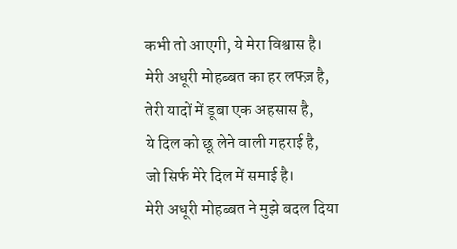कभी तो आएगी, ये मेरा विश्वास है।
मेरी अधूरी मोहब्बत का हर लफ्ज़ है,
तेरी यादों में डूबा एक अहसास है,
ये दिल को छू लेने वाली गहराई है,
जो सिर्फ मेरे दिल में समाई है।
मेरी अधूरी मोहब्बत ने मुझे बदल दिया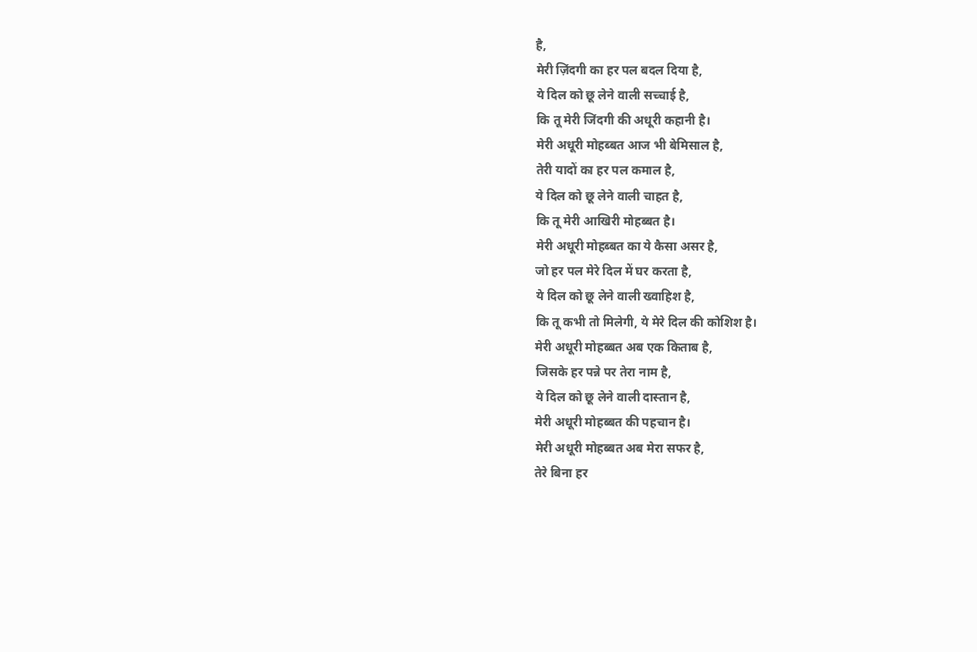है,
मेरी ज़िंदगी का हर पल बदल दिया है,
ये दिल को छू लेने वाली सच्चाई है,
कि तू मेरी जिंदगी की अधूरी कहानी है।
मेरी अधूरी मोहब्बत आज भी बेमिसाल है,
तेरी यादों का हर पल कमाल है,
ये दिल को छू लेने वाली चाहत है,
कि तू मेरी आखिरी मोहब्बत है।
मेरी अधूरी मोहब्बत का ये कैसा असर है,
जो हर पल मेरे दिल में घर करता है,
ये दिल को छू लेने वाली ख्वाहिश है,
कि तू कभी तो मिलेगी, ये मेरे दिल की कोशिश है।
मेरी अधूरी मोहब्बत अब एक किताब है,
जिसके हर पन्ने पर तेरा नाम है,
ये दिल को छू लेने वाली दास्तान है,
मेरी अधूरी मोहब्बत की पहचान है।
मेरी अधूरी मोहब्बत अब मेरा सफर है,
तेरे बिना हर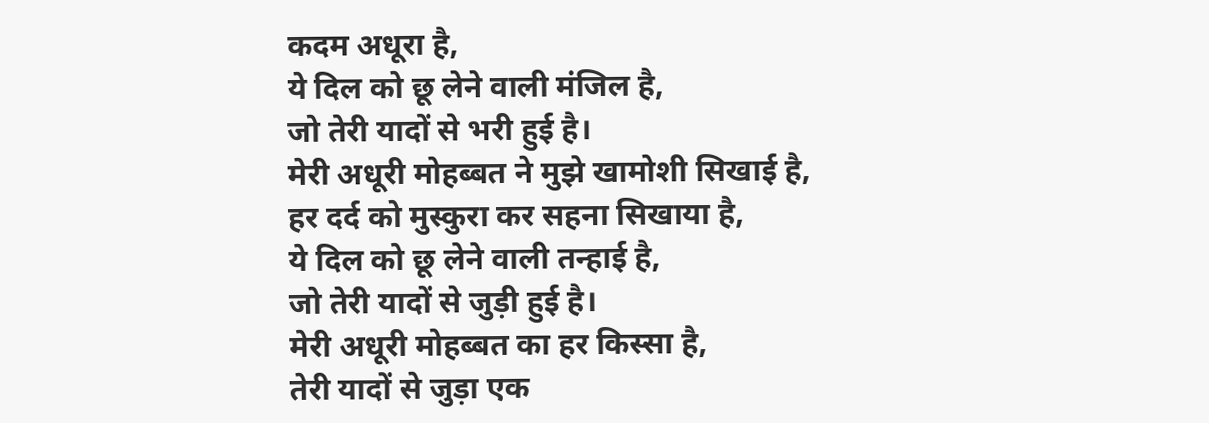कदम अधूरा है,
ये दिल को छू लेने वाली मंजिल है,
जो तेरी यादों से भरी हुई है।
मेरी अधूरी मोहब्बत ने मुझे खामोशी सिखाई है,
हर दर्द को मुस्कुरा कर सहना सिखाया है,
ये दिल को छू लेने वाली तन्हाई है,
जो तेरी यादों से जुड़ी हुई है।
मेरी अधूरी मोहब्बत का हर किस्सा है,
तेरी यादों से जुड़ा एक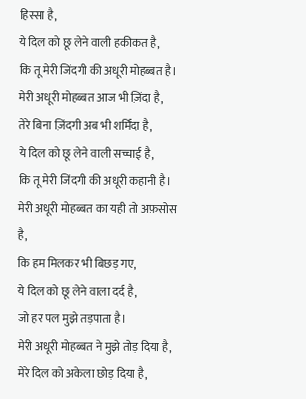हिस्सा है,
ये दिल को छू लेने वाली हकीकत है,
कि तू मेरी जिंदगी की अधूरी मोहब्बत है।
मेरी अधूरी मोहब्बत आज भी ज़िंदा है,
तेरे बिना ज़िंदगी अब भी शर्मिंदा है,
ये दिल को छू लेने वाली सच्चाई है,
कि तू मेरी जिंदगी की अधूरी कहानी है।
मेरी अधूरी मोहब्बत का यही तो अफ़सोस है,
कि हम मिलकर भी बिछड़ गए,
ये दिल को छू लेने वाला दर्द है,
जो हर पल मुझे तड़पाता है।
मेरी अधूरी मोहब्बत ने मुझे तोड़ दिया है,
मेरे दिल को अकेला छोड़ दिया है,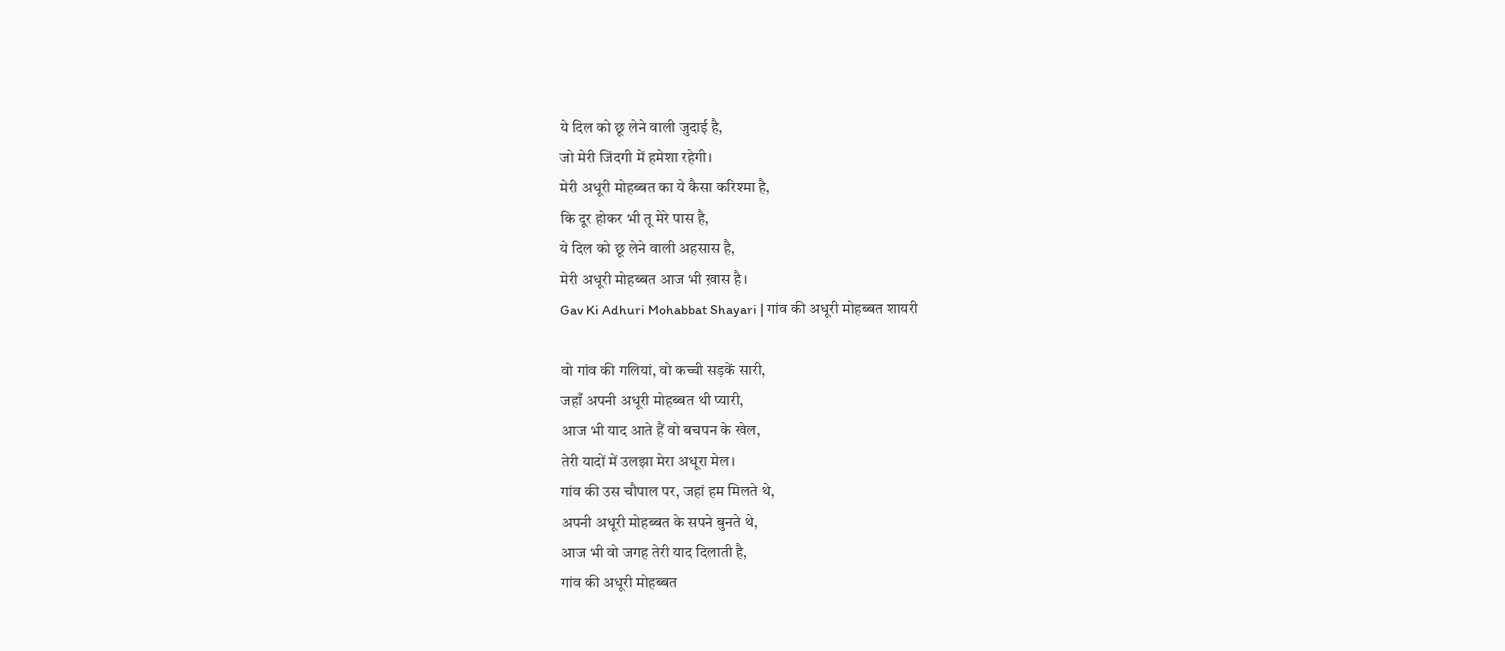ये दिल को छू लेने वाली जुदाई है,
जो मेरी जिंदगी में हमेशा रहेगी।
मेरी अधूरी मोहब्बत का ये कैसा करिश्मा है,
कि दूर होकर भी तू मेरे पास है,
ये दिल को छू लेने वाली अहसास है,
मेरी अधूरी मोहब्बत आज भी ख़ास है।
Gav Ki Adhuri Mohabbat Shayari | गांव की अधूरी मोहब्बत शायरी

वो गांव की गलियां, वो कच्ची सड़कें सारी,
जहाँ अपनी अधूरी मोहब्बत थी प्यारी,
आज भी याद आते हैं वो बचपन के खेल,
तेरी यादों में उलझा मेरा अधूरा मेल।
गांव की उस चौपाल पर, जहां हम मिलते थे,
अपनी अधूरी मोहब्बत के सपने बुनते थे,
आज भी वो जगह तेरी याद दिलाती है,
गांव की अधूरी मोहब्बत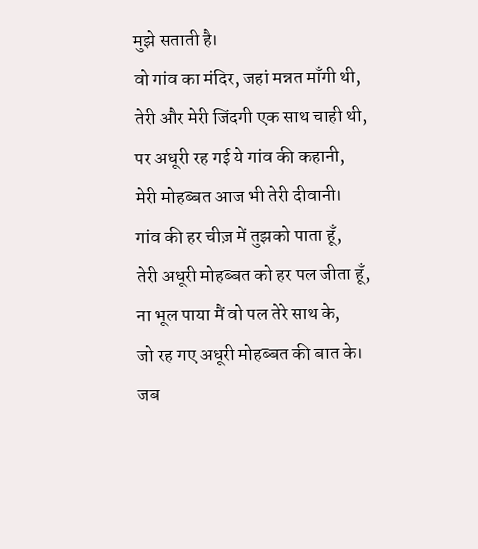मुझे सताती है।
वो गांव का मंदिर, जहां मन्नत माँगी थी,
तेरी और मेरी जिंदगी एक साथ चाही थी,
पर अधूरी रह गई ये गांव की कहानी,
मेरी मोहब्बत आज भी तेरी दीवानी।
गांव की हर चीज़ में तुझको पाता हूँ,
तेरी अधूरी मोहब्बत को हर पल जीता हूँ,
ना भूल पाया मैं वो पल तेरे साथ के,
जो रह गए अधूरी मोहब्बत की बात के।
जब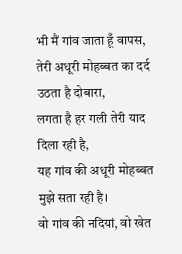भी मैं गांव जाता हूँ वापस,
तेरी अधूरी मोहब्बत का दर्द उठता है दोबारा,
लगता है हर गली तेरी याद दिला रही है,
यह गांव की अधूरी मोहब्बत मुझे सता रही है।
वो गांव की नदियां, वो खेत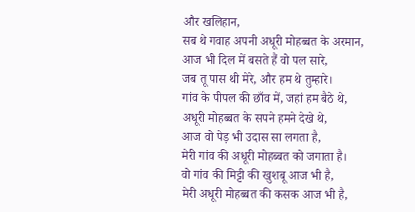और खलिहान,
सब थे गवाह अपनी अधूरी मोहब्बत के अरमान,
आज भी दिल में बसते हैं वो पल सारे,
जब तू पास थी मेरे, और हम थे तुम्हारे।
गांव के पीपल की छाँव में, जहां हम बैठे थे,
अधूरी मोहब्बत के सपने हमने देखे थे,
आज वो पेड़ भी उदास सा लगता है,
मेरी गांव की अधूरी मोहब्बत को जगाता है।
वो गांव की मिट्टी की खुशबू आज भी है,
मेरी अधूरी मोहब्बत की कसक आज भी है,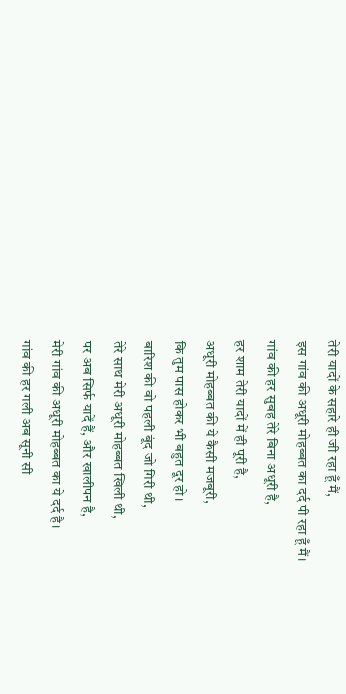तेरी यादों के सहारे ही जी रहा हूँ मैं,
इस गांव की अधूरी मोहब्बत का दर्द पी रहा हूँ मैं।
गांव की हर सुबह तेरे बिना अधूरी है,
हर शाम तेरी यादों में ही पूरी है,
अधूरी मोहब्बत की ये कैसी मजबूरी,
कि तुम पास होकर भी बहुत दूर हो।
बारिश की वो पहली बूंद जो गिरी थी,
तेरे साथ मेरी अधूरी मोहब्बत खिली थी,
पर अब सिर्फ यादें हैं, और खालीपन है,
मेरी गांव की अधूरी मोहब्बत का ये दर्द है।
गांव की हर गली अब सूनी सी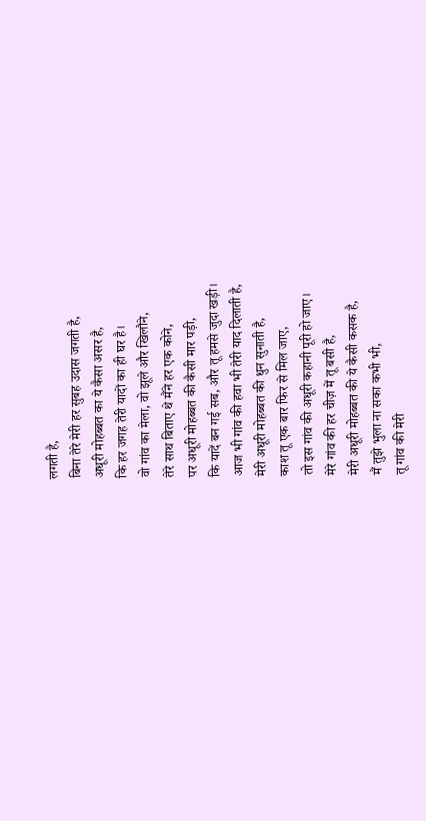लगती है,
बिना तेरे मेरी हर सुबह उदास जगती है,
अधूरी मोहब्बत का ये कैसा असर है,
कि हर जगह तेरी यादों का ही घर है।
वो गांव का मेला, वो झूले और खिलौने,
तेरे साथ बिताए थे मैंने हर एक कोने,
पर अधूरी मोहब्बत की कैसी मार पड़ी,
कि यादें बन गई सब, और तू हमसे जुदा खड़ी।
आज भी गांव की हवा भी तेरी याद दिलाती है,
मेरी अधूरी मोहब्बत की धुन सुनाती है,
काश तू एक बार फिर से मिल जाए,
तो इस गांव की अधूरी कहानी पूरी हो जाए।
मेरे गांव की हर चीज़ में तू बसी है,
मेरी अधूरी मोहब्बत की ये कैसी कसक है,
मैं तुझे भुला ना सका कभी भी,
तू गांव की मेरी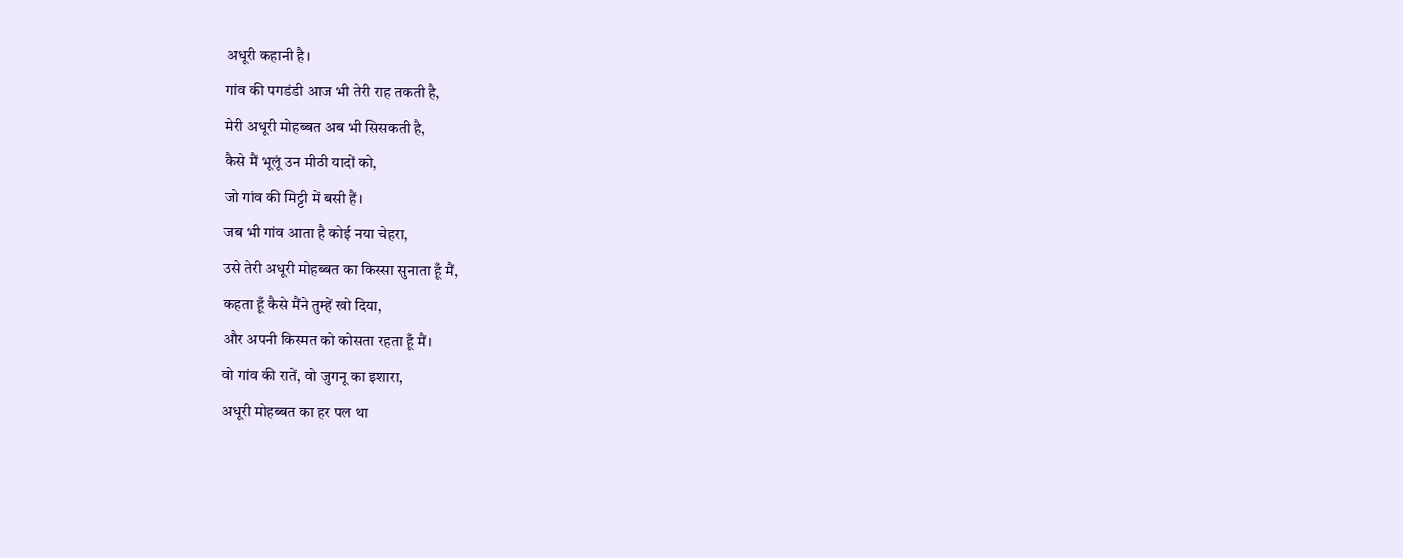अधूरी कहानी है।
गांव की पगडंडी आज भी तेरी राह तकती है,
मेरी अधूरी मोहब्बत अब भी सिसकती है,
कैसे मैं भूलूं उन मीठी यादों को,
जो गांव की मिट्टी में बसी हैं।
जब भी गांव आता है कोई नया चेहरा,
उसे तेरी अधूरी मोहब्बत का किस्सा सुनाता हूँ मैं,
कहता हूँ कैसे मैंने तुम्हें खो दिया,
और अपनी किस्मत को कोसता रहता हूँ मैं।
वो गांव की रातें, वो जुगनू का इशारा,
अधूरी मोहब्बत का हर पल था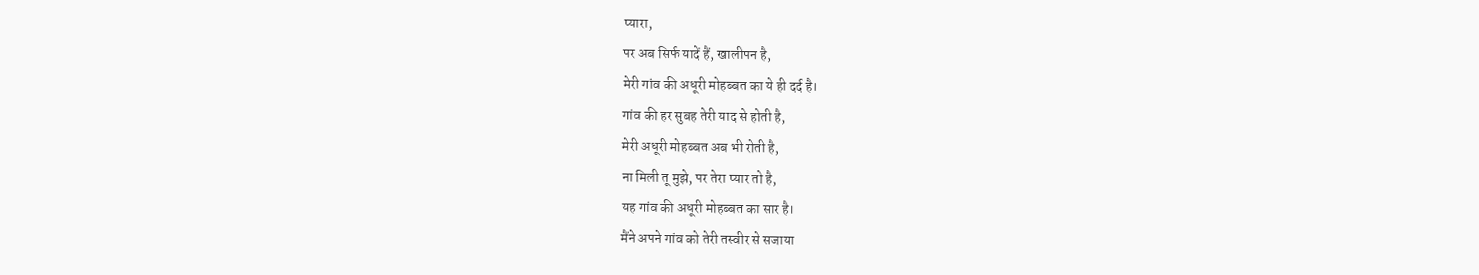प्यारा,
पर अब सिर्फ यादें हैं, खालीपन है,
मेरी गांव की अधूरी मोहब्बत का ये ही दर्द है।
गांव की हर सुबह तेरी याद से होती है,
मेरी अधूरी मोहब्बत अब भी रोती है,
ना मिली तू मुझे, पर तेरा प्यार तो है,
यह गांव की अधूरी मोहब्बत का सार है।
मैंने अपने गांव को तेरी तस्वीर से सजाया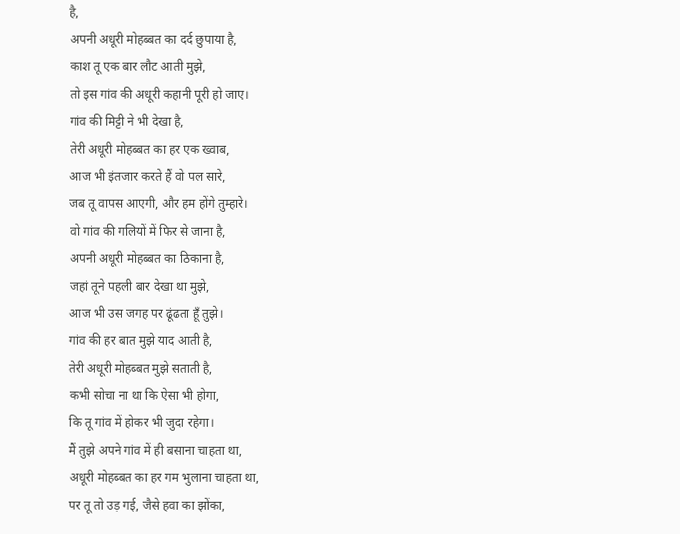है,
अपनी अधूरी मोहब्बत का दर्द छुपाया है,
काश तू एक बार लौट आती मुझे,
तो इस गांव की अधूरी कहानी पूरी हो जाए।
गांव की मिट्टी ने भी देखा है,
तेरी अधूरी मोहब्बत का हर एक ख्वाब,
आज भी इंतजार करते हैं वो पल सारे,
जब तू वापस आएगी, और हम होंगे तुम्हारे।
वो गांव की गलियों में फिर से जाना है,
अपनी अधूरी मोहब्बत का ठिकाना है,
जहां तूने पहली बार देखा था मुझे,
आज भी उस जगह पर ढूंढता हूँ तुझे।
गांव की हर बात मुझे याद आती है,
तेरी अधूरी मोहब्बत मुझे सताती है,
कभी सोचा ना था कि ऐसा भी होगा,
कि तू गांव में होकर भी जुदा रहेगा।
मैं तुझे अपने गांव में ही बसाना चाहता था,
अधूरी मोहब्बत का हर गम भुलाना चाहता था,
पर तू तो उड़ गई, जैसे हवा का झोंका,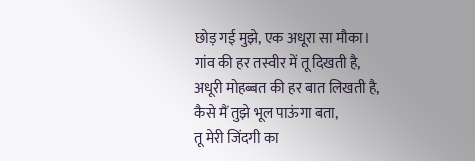छोड़ गई मुझे, एक अधूरा सा मौका।
गांव की हर तस्वीर में तू दिखती है,
अधूरी मोहब्बत की हर बात लिखती है,
कैसे मैं तुझे भूल पाऊंगा बता,
तू मेरी जिंदगी का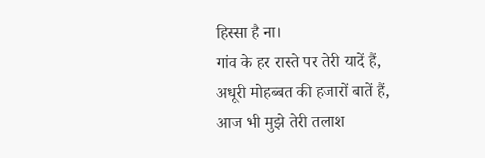हिस्सा है ना।
गांव के हर रास्ते पर तेरी यादें हैं,
अधूरी मोहब्बत की हजारों बातें हैं,
आज भी मुझे तेरी तलाश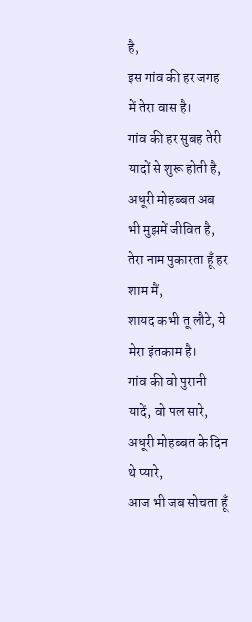है,
इस गांव की हर जगह में तेरा वास है।
गांव की हर सुबह तेरी यादों से शुरू होती है,
अधूरी मोहब्बत अब भी मुझमें जीवित है,
तेरा नाम पुकारता हूँ हर शाम मैं,
शायद कभी तू लौटे, ये मेरा इंतकाम है।
गांव की वो पुरानी यादें, वो पल सारे,
अधूरी मोहब्बत के दिन थे प्यारे,
आज भी जब सोचता हूँ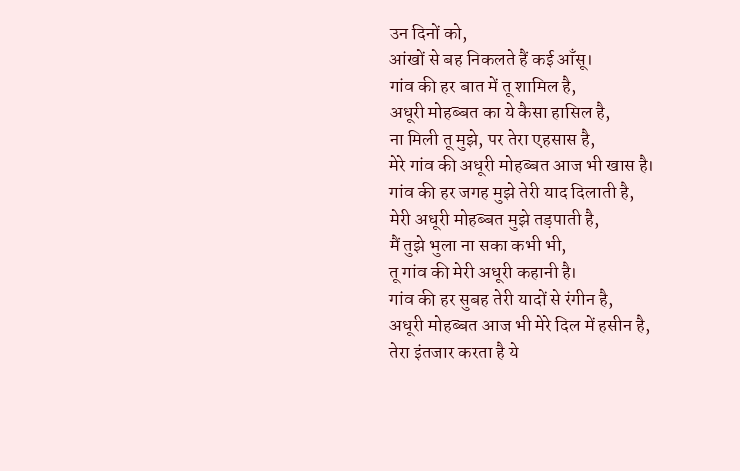उन दिनों को,
आंखों से बह निकलते हैं कई आँसू।
गांव की हर बात में तू शामिल है,
अधूरी मोहब्बत का ये कैसा हासिल है,
ना मिली तू मुझे, पर तेरा एहसास है,
मेरे गांव की अधूरी मोहब्बत आज भी खास है।
गांव की हर जगह मुझे तेरी याद दिलाती है,
मेरी अधूरी मोहब्बत मुझे तड़पाती है,
मैं तुझे भुला ना सका कभी भी,
तू गांव की मेरी अधूरी कहानी है।
गांव की हर सुबह तेरी यादों से रंगीन है,
अधूरी मोहब्बत आज भी मेरे दिल में हसीन है,
तेरा इंतजार करता है ये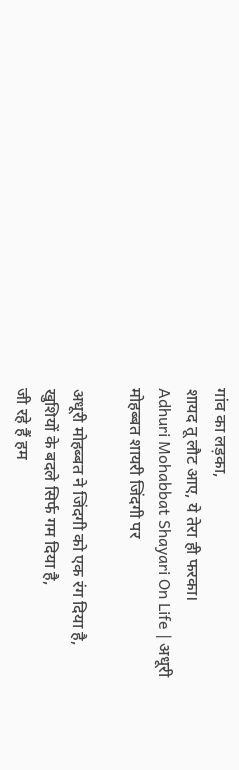गांव का लड़का,
शायद तू लौट आए, ये तेरा ही फरका।
Adhuri Mohabbat Shayari On Life | अधूरी मोहब्बत शायरी जिंदगी पर

अधूरी मोहब्बत ने जिंदगी को एक रंग दिया है,
खुशियों के बदले सिर्फ गम दिया है,
जी रहे हैं हम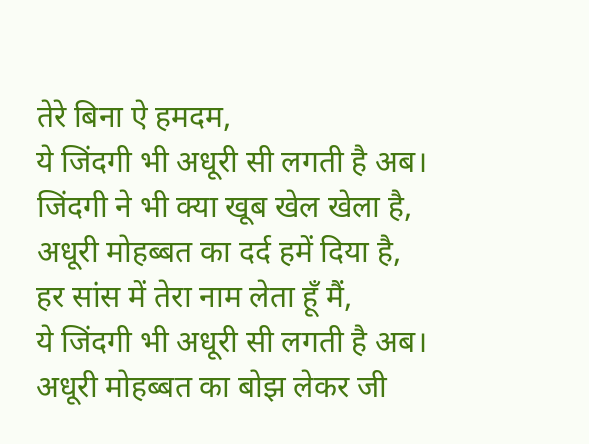तेरे बिना ऐ हमदम,
ये जिंदगी भी अधूरी सी लगती है अब।
जिंदगी ने भी क्या खूब खेल खेला है,
अधूरी मोहब्बत का दर्द हमें दिया है,
हर सांस में तेरा नाम लेता हूँ मैं,
ये जिंदगी भी अधूरी सी लगती है अब।
अधूरी मोहब्बत का बोझ लेकर जी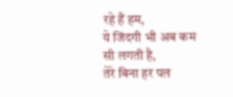रहे हैं हम,
ये जिंदगी भी अब कम सी लगती है,
तेरे बिना हर पल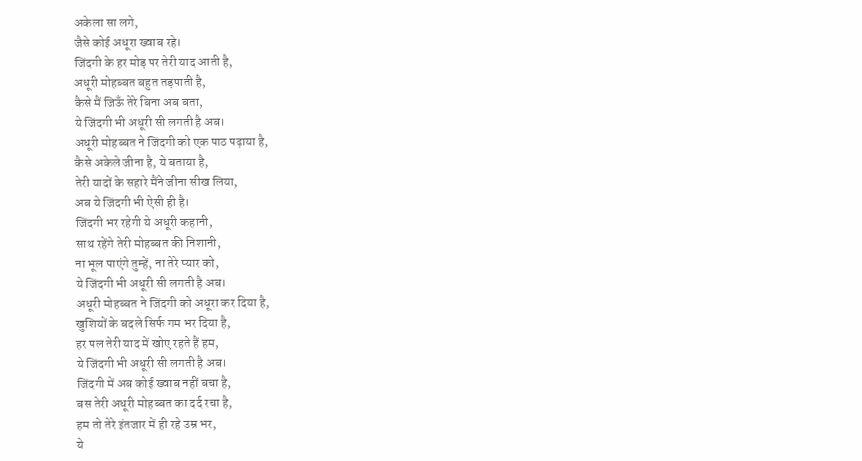अकेला सा लगे,
जैसे कोई अधूरा ख्वाब रहे।
जिंदगी के हर मोड़ पर तेरी याद आती है,
अधूरी मोहब्बत बहुत तड़पाती है,
कैसे मैं जिऊँ तेरे बिना अब बता,
ये जिंदगी भी अधूरी सी लगती है अब।
अधूरी मोहब्बत ने जिंदगी को एक पाठ पढ़ाया है,
कैसे अकेले जीना है, ये बताया है,
तेरी यादों के सहारे मैंने जीना सीख लिया,
अब ये जिंदगी भी ऐसी ही है।
जिंदगी भर रहेगी ये अधूरी कहानी,
साथ रहेंगे तेरी मोहब्बत की निशानी,
ना भूल पाएंगे तुम्हें, ना तेरे प्यार को,
ये जिंदगी भी अधूरी सी लगती है अब।
अधूरी मोहब्बत ने जिंदगी को अधूरा कर दिया है,
खुशियों के बदले सिर्फ गम भर दिया है,
हर पल तेरी याद में खोए रहते हैं हम,
ये जिंदगी भी अधूरी सी लगती है अब।
जिंदगी में अब कोई ख्वाब नहीं बचा है,
बस तेरी अधूरी मोहब्बत का दर्द रचा है,
हम तो तेरे इंतजार में ही रहे उम्र भर,
ये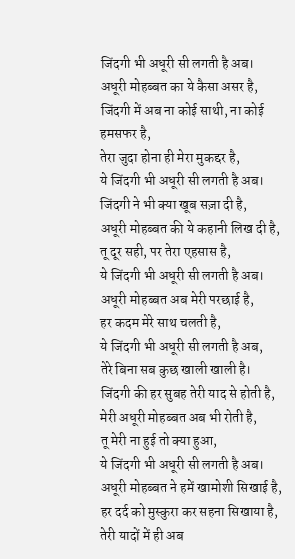जिंदगी भी अधूरी सी लगती है अब।
अधूरी मोहब्बत का ये कैसा असर है,
जिंदगी में अब ना कोई साथी, ना कोई हमसफर है,
तेरा जुदा होना ही मेरा मुकद्दर है,
ये जिंदगी भी अधूरी सी लगती है अब।
जिंदगी ने भी क्या खूब सज़ा दी है,
अधूरी मोहब्बत की ये कहानी लिख दी है,
तू दूर सही, पर तेरा एहसास है,
ये जिंदगी भी अधूरी सी लगती है अब।
अधूरी मोहब्बत अब मेरी परछाई है,
हर कदम मेरे साथ चलती है,
ये जिंदगी भी अधूरी सी लगती है अब,
तेरे बिना सब कुछ खाली खाली है।
जिंदगी की हर सुबह तेरी याद से होती है,
मेरी अधूरी मोहब्बत अब भी रोती है,
तू मेरी ना हुई तो क्या हुआ,
ये जिंदगी भी अधूरी सी लगती है अब।
अधूरी मोहब्बत ने हमें खामोशी सिखाई है,
हर दर्द को मुस्कुरा कर सहना सिखाया है,
तेरी यादों में ही अब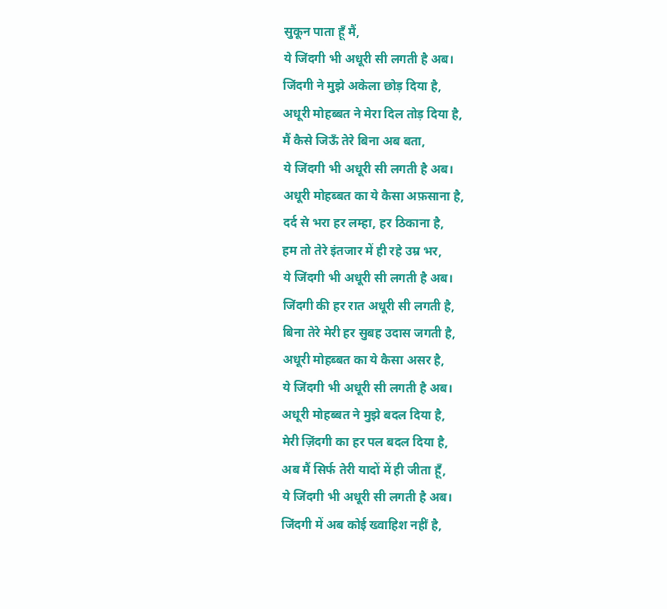सुकून पाता हूँ मैं,
ये जिंदगी भी अधूरी सी लगती है अब।
जिंदगी ने मुझे अकेला छोड़ दिया है,
अधूरी मोहब्बत ने मेरा दिल तोड़ दिया है,
मैं कैसे जिऊँ तेरे बिना अब बता,
ये जिंदगी भी अधूरी सी लगती है अब।
अधूरी मोहब्बत का ये कैसा अफ़साना है,
दर्द से भरा हर लम्हा, हर ठिकाना है,
हम तो तेरे इंतजार में ही रहे उम्र भर,
ये जिंदगी भी अधूरी सी लगती है अब।
जिंदगी की हर रात अधूरी सी लगती है,
बिना तेरे मेरी हर सुबह उदास जगती है,
अधूरी मोहब्बत का ये कैसा असर है,
ये जिंदगी भी अधूरी सी लगती है अब।
अधूरी मोहब्बत ने मुझे बदल दिया है,
मेरी ज़िंदगी का हर पल बदल दिया है,
अब मैं सिर्फ तेरी यादों में ही जीता हूँ,
ये जिंदगी भी अधूरी सी लगती है अब।
जिंदगी में अब कोई ख्वाहिश नहीं है,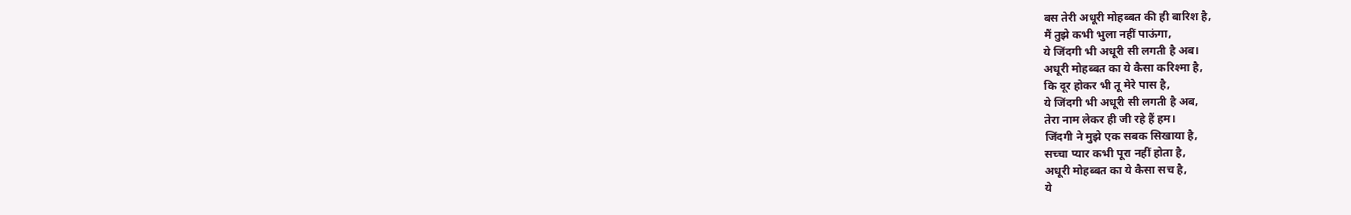बस तेरी अधूरी मोहब्बत की ही बारिश है,
मैं तुझे कभी भुला नहीं पाऊंगा,
ये जिंदगी भी अधूरी सी लगती है अब।
अधूरी मोहब्बत का ये कैसा करिश्मा है,
कि दूर होकर भी तू मेरे पास है,
ये जिंदगी भी अधूरी सी लगती है अब,
तेरा नाम लेकर ही जी रहे हैं हम।
जिंदगी ने मुझे एक सबक सिखाया है,
सच्चा प्यार कभी पूरा नहीं होता है,
अधूरी मोहब्बत का ये कैसा सच है,
ये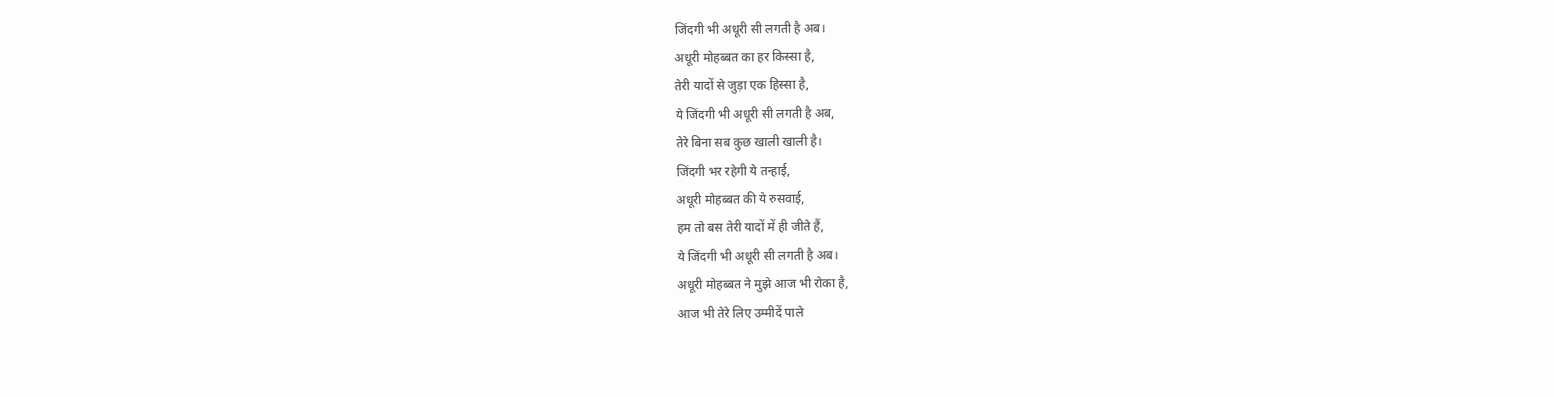जिंदगी भी अधूरी सी लगती है अब।
अधूरी मोहब्बत का हर किस्सा है,
तेरी यादों से जुड़ा एक हिस्सा है,
ये जिंदगी भी अधूरी सी लगती है अब,
तेरे बिना सब कुछ खाली खाली है।
जिंदगी भर रहेगी ये तन्हाई,
अधूरी मोहब्बत की ये रुसवाई,
हम तो बस तेरी यादों में ही जीते हैं,
ये जिंदगी भी अधूरी सी लगती है अब।
अधूरी मोहब्बत ने मुझे आज भी रोका है,
आज भी तेरे लिए उम्मीदें पाले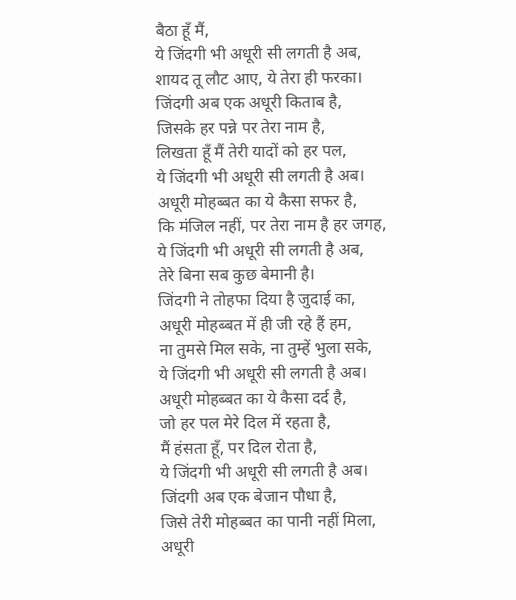बैठा हूँ मैं,
ये जिंदगी भी अधूरी सी लगती है अब,
शायद तू लौट आए, ये तेरा ही फरका।
जिंदगी अब एक अधूरी किताब है,
जिसके हर पन्ने पर तेरा नाम है,
लिखता हूँ मैं तेरी यादों को हर पल,
ये जिंदगी भी अधूरी सी लगती है अब।
अधूरी मोहब्बत का ये कैसा सफर है,
कि मंजिल नहीं, पर तेरा नाम है हर जगह,
ये जिंदगी भी अधूरी सी लगती है अब,
तेरे बिना सब कुछ बेमानी है।
जिंदगी ने तोहफा दिया है जुदाई का,
अधूरी मोहब्बत में ही जी रहे हैं हम,
ना तुमसे मिल सके, ना तुम्हें भुला सके,
ये जिंदगी भी अधूरी सी लगती है अब।
अधूरी मोहब्बत का ये कैसा दर्द है,
जो हर पल मेरे दिल में रहता है,
मैं हंसता हूँ, पर दिल रोता है,
ये जिंदगी भी अधूरी सी लगती है अब।
जिंदगी अब एक बेजान पौधा है,
जिसे तेरी मोहब्बत का पानी नहीं मिला,
अधूरी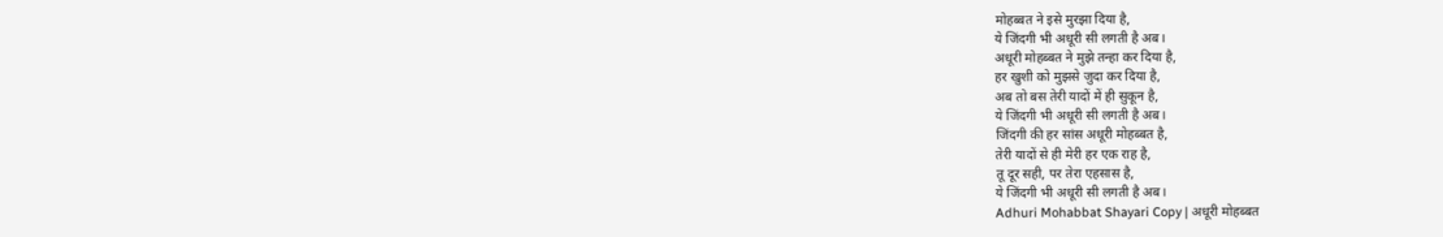मोहब्बत ने इसे मुरझा दिया है,
ये जिंदगी भी अधूरी सी लगती है अब।
अधूरी मोहब्बत ने मुझे तन्हा कर दिया है,
हर खुशी को मुझसे जुदा कर दिया है,
अब तो बस तेरी यादों में ही सुकून है,
ये जिंदगी भी अधूरी सी लगती है अब।
जिंदगी की हर सांस अधूरी मोहब्बत है,
तेरी यादों से ही मेरी हर एक राह है,
तू दूर सही, पर तेरा एहसास है,
ये जिंदगी भी अधूरी सी लगती है अब।
Adhuri Mohabbat Shayari Copy | अधूरी मोहब्बत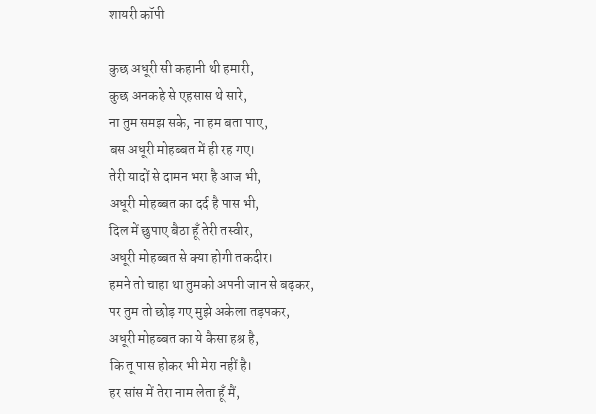शायरी कॉपी

कुछ अधूरी सी कहानी थी हमारी,
कुछ अनकहे से एहसास थे सारे,
ना तुम समझ सके, ना हम बता पाए,
बस अधूरी मोहब्बत में ही रह गए।
तेरी यादों से दामन भरा है आज भी,
अधूरी मोहब्बत का दर्द है पास भी,
दिल में छुपाए बैठा हूँ तेरी तस्वीर,
अधूरी मोहब्बत से क्या होगी तकदीर।
हमने तो चाहा था तुमको अपनी जान से बढ़कर,
पर तुम तो छोड़ गए मुझे अकेला तड़पकर,
अधूरी मोहब्बत का ये कैसा हश्र है,
कि तू पास होकर भी मेरा नहीं है।
हर सांस में तेरा नाम लेता हूँ मैं,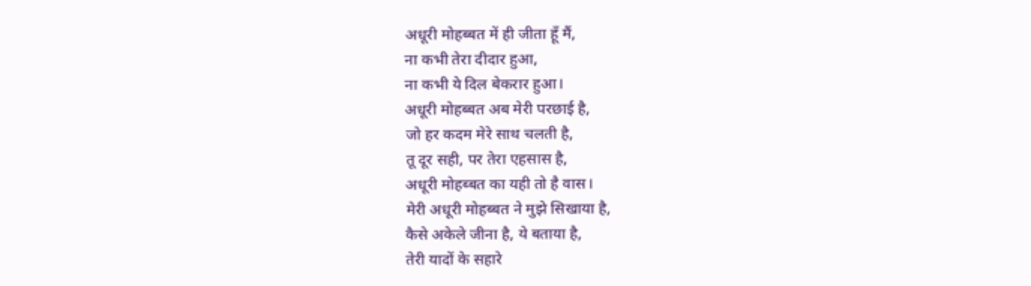अधूरी मोहब्बत में ही जीता हूँ मैं,
ना कभी तेरा दीदार हुआ,
ना कभी ये दिल बेकरार हुआ।
अधूरी मोहब्बत अब मेरी परछाई है,
जो हर कदम मेरे साथ चलती है,
तू दूर सही, पर तेरा एहसास है,
अधूरी मोहब्बत का यही तो है वास।
मेरी अधूरी मोहब्बत ने मुझे सिखाया है,
कैसे अकेले जीना है, ये बताया है,
तेरी यादों के सहारे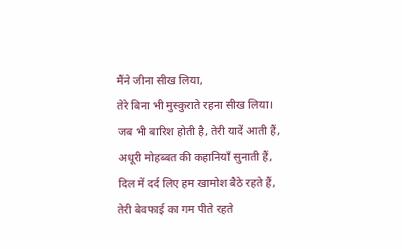मैंने जीना सीख लिया,
तेरे बिना भी मुस्कुराते रहना सीख लिया।
जब भी बारिश होती है, तेरी यादें आती हैं,
अधूरी मोहब्बत की कहानियाँ सुनाती हैं,
दिल में दर्द लिए हम खामोश बैठे रहते हैं,
तेरी बेवफाई का गम पीते रहते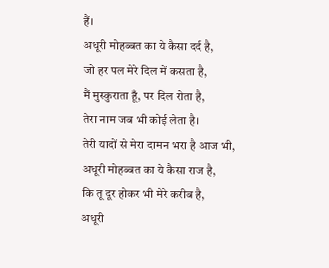हैं।
अधूरी मोहब्बत का ये कैसा दर्द है,
जो हर पल मेरे दिल में कसता है,
मैं मुस्कुराता हूँ, पर दिल रोता है,
तेरा नाम जब भी कोई लेता है।
तेरी यादों से मेरा दामन भरा है आज भी,
अधूरी मोहब्बत का ये कैसा राज है,
कि तू दूर होकर भी मेरे करीब है,
अधूरी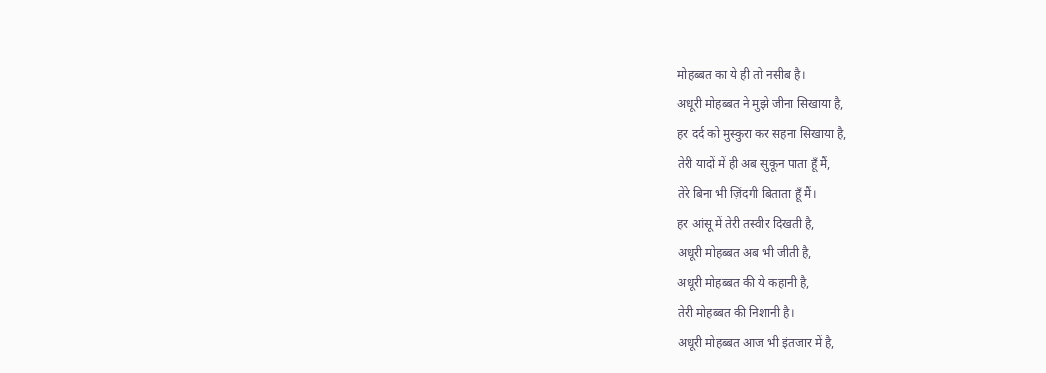मोहब्बत का ये ही तो नसीब है।
अधूरी मोहब्बत ने मुझे जीना सिखाया है,
हर दर्द को मुस्कुरा कर सहना सिखाया है,
तेरी यादों में ही अब सुकून पाता हूँ मैं,
तेरे बिना भी ज़िंदगी बिताता हूँ मैं।
हर आंसू में तेरी तस्वीर दिखती है,
अधूरी मोहब्बत अब भी जीती है,
अधूरी मोहब्बत की ये कहानी है,
तेरी मोहब्बत की निशानी है।
अधूरी मोहब्बत आज भी इंतजार में है,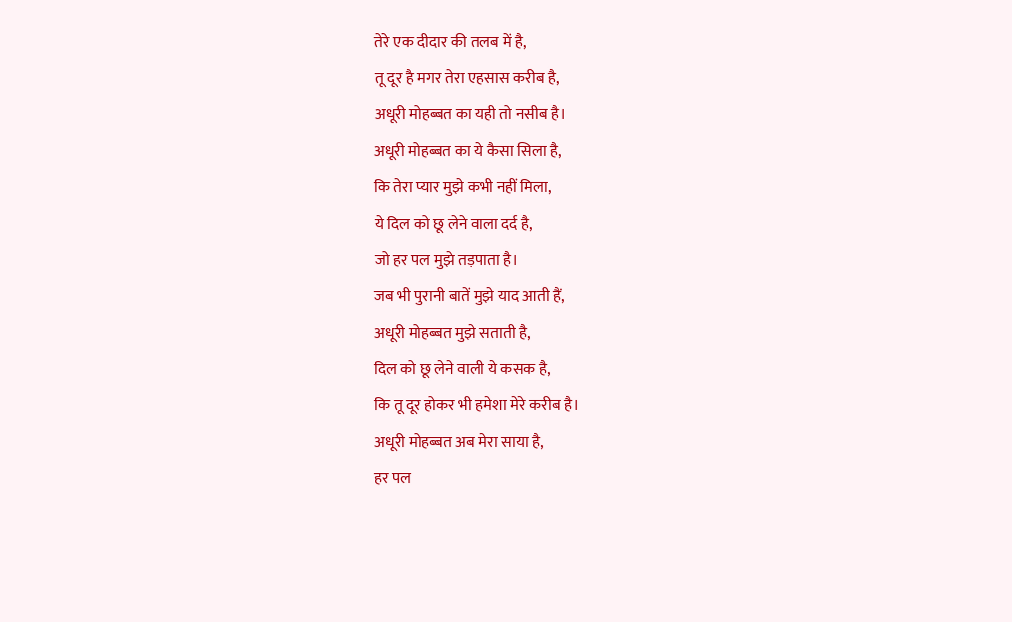तेरे एक दीदार की तलब में है,
तू दूर है मगर तेरा एहसास करीब है,
अधूरी मोहब्बत का यही तो नसीब है।
अधूरी मोहब्बत का ये कैसा सिला है,
कि तेरा प्यार मुझे कभी नहीं मिला,
ये दिल को छू लेने वाला दर्द है,
जो हर पल मुझे तड़पाता है।
जब भी पुरानी बातें मुझे याद आती हैं,
अधूरी मोहब्बत मुझे सताती है,
दिल को छू लेने वाली ये कसक है,
कि तू दूर होकर भी हमेशा मेरे करीब है।
अधूरी मोहब्बत अब मेरा साया है,
हर पल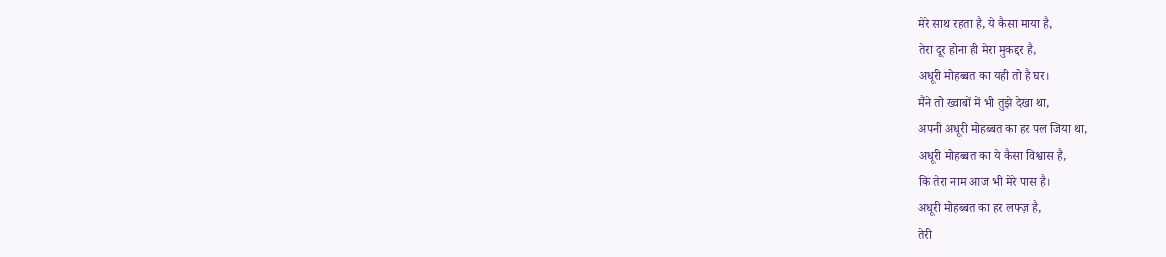मेरे साथ रहता है, ये कैसा माया है,
तेरा दूर होना ही मेरा मुकद्दर है,
अधूरी मोहब्बत का यही तो है घर।
मैंने तो ख्वाबों में भी तुझे देखा था,
अपनी अधूरी मोहब्बत का हर पल जिया था,
अधूरी मोहब्बत का ये कैसा विश्वास है,
कि तेरा नाम आज भी मेरे पास है।
अधूरी मोहब्बत का हर लफ्ज़ है,
तेरी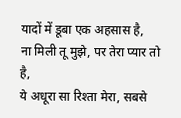यादों में डूबा एक अहसास है,
ना मिली तू मुझे, पर तेरा प्यार तो है,
ये अधूरा सा रिश्ता मेरा, सबसे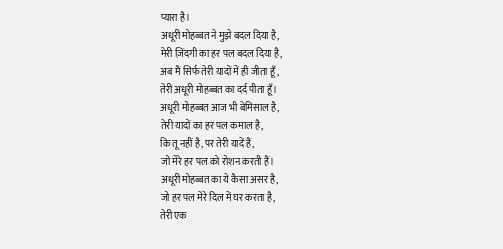प्यारा है।
अधूरी मोहब्बत ने मुझे बदल दिया है,
मेरी ज़िंदगी का हर पल बदल दिया है,
अब मैं सिर्फ तेरी यादों में ही जीता हूँ,
तेरी अधूरी मोहब्बत का दर्द पीता हूँ।
अधूरी मोहब्बत आज भी बेमिसाल है,
तेरी यादों का हर पल कमाल है,
कि तू नहीं है, पर तेरी यादें हैं,
जो मेरे हर पल को रोशन करती हैं।
अधूरी मोहब्बत का ये कैसा असर है,
जो हर पल मेरे दिल में घर करता है,
तेरी एक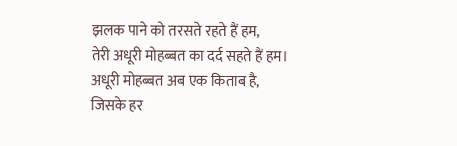झलक पाने को तरसते रहते हैं हम,
तेरी अधूरी मोहब्बत का दर्द सहते हैं हम।
अधूरी मोहब्बत अब एक किताब है,
जिसके हर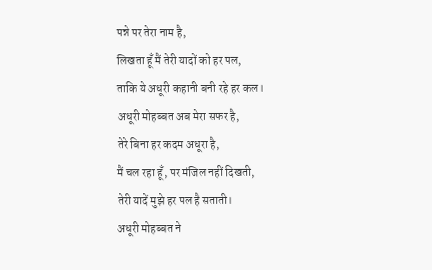पन्ने पर तेरा नाम है,
लिखता हूँ मैं तेरी यादों को हर पल,
ताकि ये अधूरी कहानी बनी रहे हर कल।
अधूरी मोहब्बत अब मेरा सफर है,
तेरे बिना हर कदम अधूरा है,
मैं चल रहा हूँ, पर मंजिल नहीं दिखती,
तेरी यादें मुझे हर पल है सताती।
अधूरी मोहब्बत ने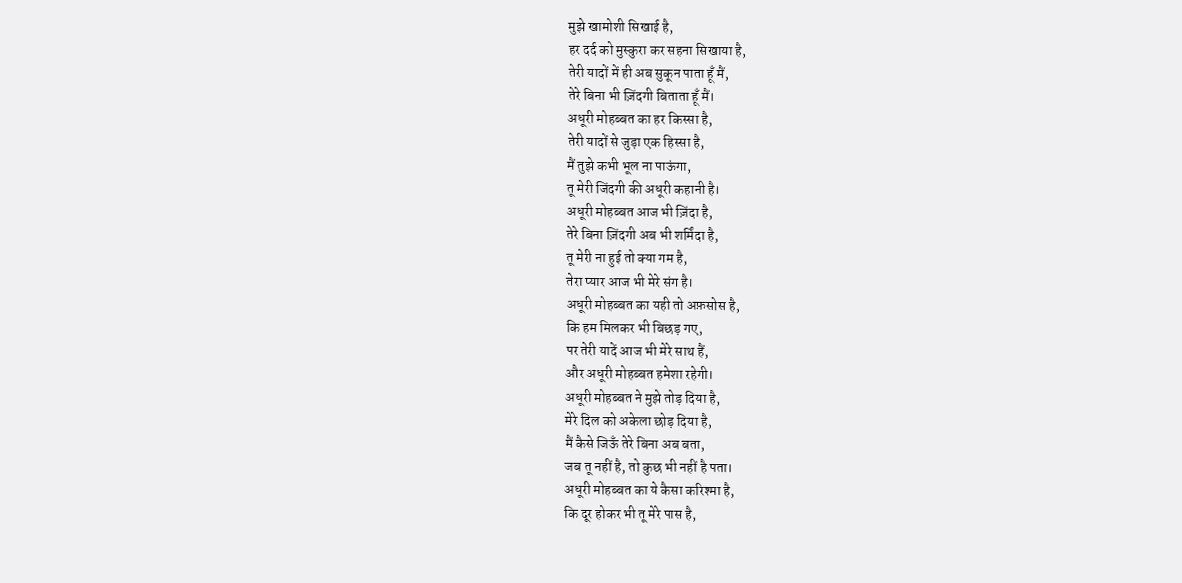मुझे खामोशी सिखाई है,
हर दर्द को मुस्कुरा कर सहना सिखाया है,
तेरी यादों में ही अब सुकून पाता हूँ मैं,
तेरे बिना भी ज़िंदगी बिताता हूँ मैं।
अधूरी मोहब्बत का हर किस्सा है,
तेरी यादों से जुड़ा एक हिस्सा है,
मैं तुझे कभी भूल ना पाऊंगा,
तू मेरी जिंदगी की अधूरी कहानी है।
अधूरी मोहब्बत आज भी ज़िंदा है,
तेरे बिना ज़िंदगी अब भी शर्मिंदा है,
तू मेरी ना हुई तो क्या गम है,
तेरा प्यार आज भी मेरे संग है।
अधूरी मोहब्बत का यही तो अफ़सोस है,
कि हम मिलकर भी बिछड़ गए,
पर तेरी यादें आज भी मेरे साथ हैं,
और अधूरी मोहब्बत हमेशा रहेगी।
अधूरी मोहब्बत ने मुझे तोड़ दिया है,
मेरे दिल को अकेला छोड़ दिया है,
मैं कैसे जिऊँ तेरे बिना अब बता,
जब तू नहीं है, तो कुछ भी नहीं है पता।
अधूरी मोहब्बत का ये कैसा करिश्मा है,
कि दूर होकर भी तू मेरे पास है,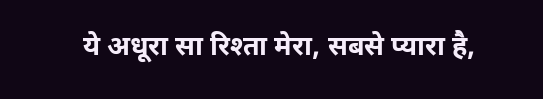ये अधूरा सा रिश्ता मेरा, सबसे प्यारा है,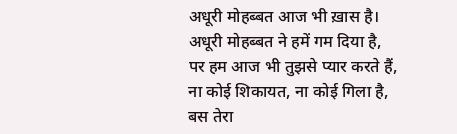अधूरी मोहब्बत आज भी ख़ास है।
अधूरी मोहब्बत ने हमें गम दिया है,
पर हम आज भी तुझसे प्यार करते हैं,
ना कोई शिकायत, ना कोई गिला है,
बस तेरा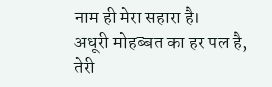नाम ही मेरा सहारा है।
अधूरी मोहब्बत का हर पल है,
तेरी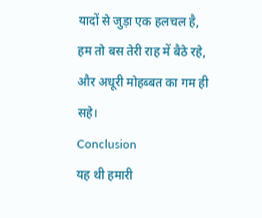यादों से जुड़ा एक हलचल है,
हम तो बस तेरी राह में बैठे रहे,
और अधूरी मोहब्बत का गम ही सहे।
Conclusion
यह थी हमारी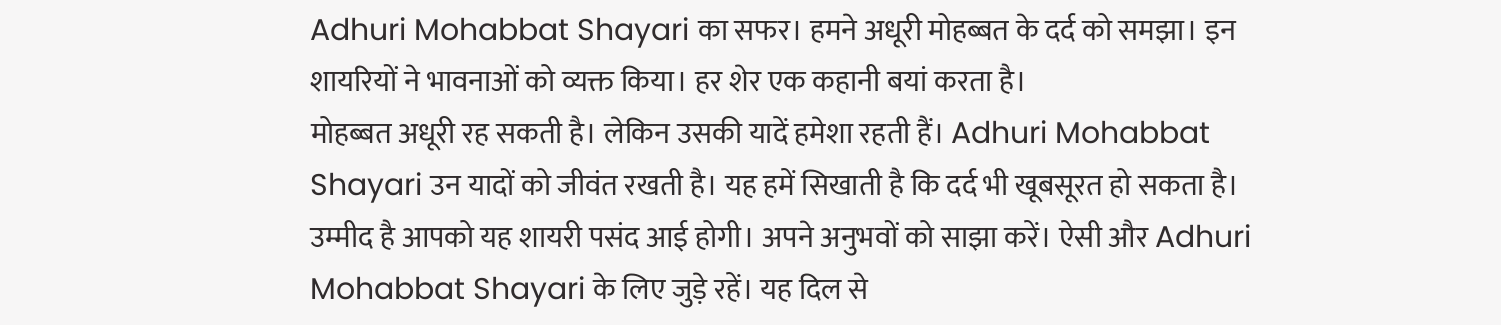Adhuri Mohabbat Shayari का सफर। हमने अधूरी मोहब्बत के दर्द को समझा। इन शायरियों ने भावनाओं को व्यक्त किया। हर शेर एक कहानी बयां करता है।
मोहब्बत अधूरी रह सकती है। लेकिन उसकी यादें हमेशा रहती हैं। Adhuri Mohabbat Shayari उन यादों को जीवंत रखती है। यह हमें सिखाती है कि दर्द भी खूबसूरत हो सकता है।
उम्मीद है आपको यह शायरी पसंद आई होगी। अपने अनुभवों को साझा करें। ऐसी और Adhuri Mohabbat Shayari के लिए जुड़े रहें। यह दिल से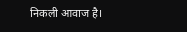निकली आवाज है।